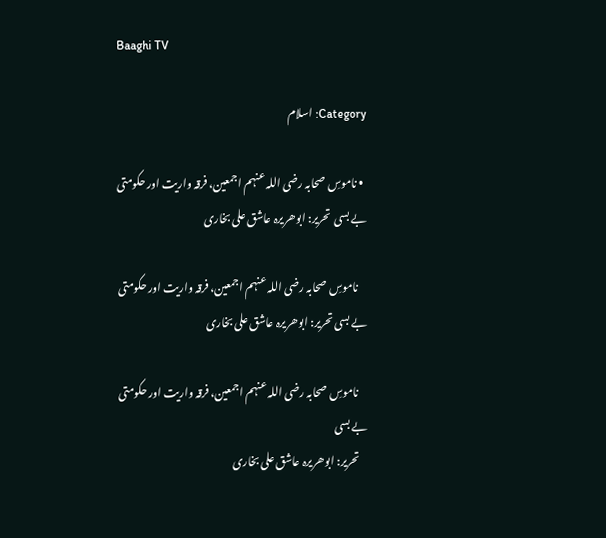Baaghi TV

Category: اسلام

  • ناموسِ صحابہ رضی اللہ عنہم اجمعین، فرقہ واریت اور حکومتی بے بسی  تحریر: ابوھریرہ عاشق علی بخاری

    ناموسِ صحابہ رضی اللہ عنہم اجمعین، فرقہ واریت اور حکومتی بے بسی تحریر: ابوھریرہ عاشق علی بخاری

    ناموسِ صحابہ رضی اللہ عنہم اجمعین، فرقہ واریت اور حکومتی بے بسی
    تحریر: ابوھریرہ عاشق علی بخاری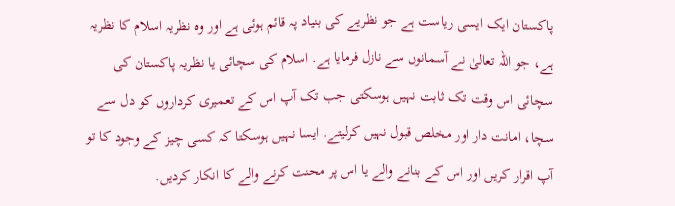پاکستان ایک ایسی ریاست ہے جو نظریے کی بنیاد پہ قائم ہوئی ہے اور وہ نظریہ اسلام کا نظریہ ہے، جو اللہ تعالیٰ نے آسمانوں سے نازل فرمایا ہے. اسلام کی سچائی یا نظریہ پاکستان کی سچائی اس وقت تک ثابت نہیں ہوسکتی جب تک آپ اس کے تعمیری کرداروں کو دل سے سچا، امانت دار اور مخلص قبول نہیں کرلیتے. ایسا نہیں ہوسکتا کہ کسی چیز کے وجود کا تو آپ اقرار کریں اور اس کے بنانے والے یا اس پر محنت کرنے والے کا انکار کردیں.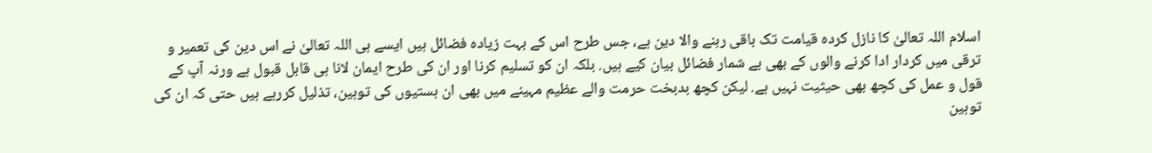اسلام اللہ تعالیٰ کا نازل کردہ قیامت تک باقی رہنے والا دین ہے، جس طرح اس کے بہت زیادہ فضائل ہیں ایسے ہی اللہ تعالیٰ نے اس دین کی تعمیر و ترقی میں کردار ادا کرنے والوں کے بھی بے شمار فضائل بیان کیے ہیں. بلکہ ان کو تسلیم کرنا اور ان کی طرح ایمان لانا ہی قابل قبول ہے ورنہ آپ کے قول و عمل کی کچھ بھی حیثیت نہیں ہے. لیکن کچھ بدبخت حرمت والے عظیم مہینے میں بھی ان ہستیوں کی توہین، تذلیل کررہے ہیں حتی کہ ان کی توہین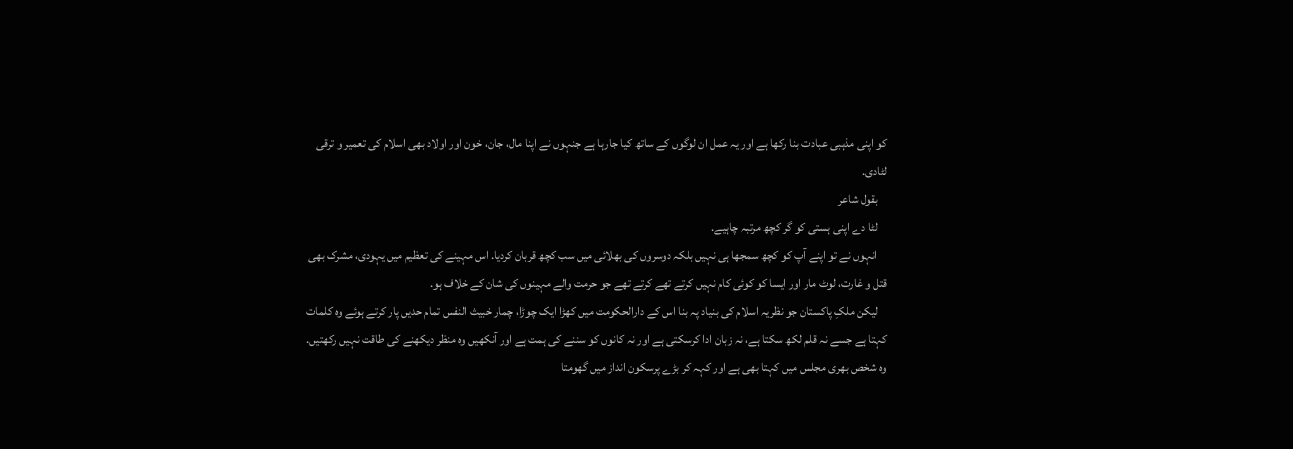کو اپنی مذہبی عبادت بنا رکھا ہے اور یہ عمل ان لوگوں کے ساتھ کیا جارہا ہے جنہوں نے اپنا مال، جان، خون اور اولاد بھی اسلام کی تعمیر و ترقی لٹادی.
    بقول شاعر
    لٹا دے اپنی ہستی کو گر کچھ مرتبہ چاہیے.
    انہوں نے تو اپنے آپ کو کچھ سمجھا ہی نہیں بلکہ دوسروں کی بھلائی میں سب کچھ قربان کردیا. اس مہینے کی تعظیم میں یہودی، مشرک بھی قتل و غارت، لوٹ مار اور ایسا کو کوئی کام نہیں کرتے تھے کرتے تھے جو حرمت والے مہینوں کی شان کے خلاف ہو.
    لیکن ملکِ پاکستان جو نظریہ اسلام کی بنیاد پہ بنا اس کے دارالحکومت میں کھڑا ایک چوڑا، چمار خبیث النفس تمام حدیں پار کرتے ہوئے وہ کلمات کہتا ہے جسے نہ قلم لکھ سکتا ہے، نہ زبان ادا کرسکتی ہے اور نہ کانوں کو سننے کی ہمت ہے اور آنکھیں وہ منظر دیکھنے کی طاقت نہیں رکھتیں. وہ شخص بھری مجلس میں کہتا بھی ہے اور کہہ کر بڑے پرسکون انداز میں گھومتا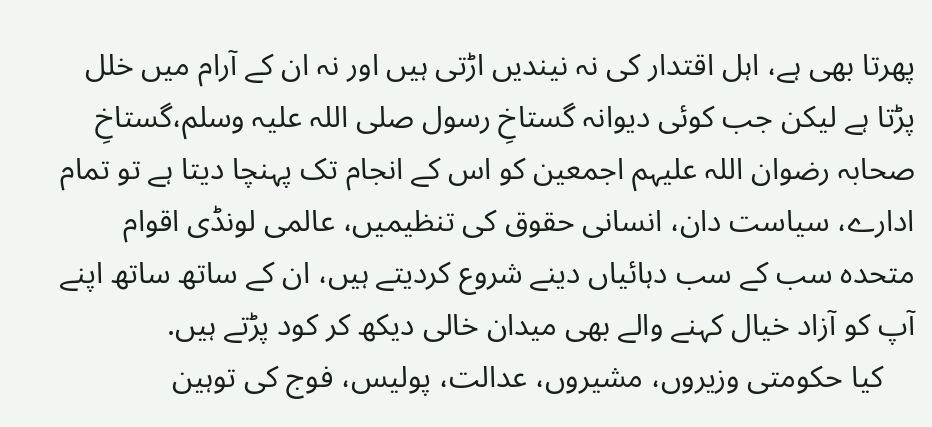پھرتا بھی ہے، اہل اقتدار کی نہ نیندیں اڑتی ہیں اور نہ ان کے آرام میں خلل پڑتا ہے لیکن جب کوئی دیوانہ گستاخِ رسول صلی اللہ علیہ وسلم،گستاخِ صحابہ رضوان اللہ علیہم اجمعین کو اس کے انجام تک پہنچا دیتا ہے تو تمام ادارے، سیاست دان، انسانی حقوق کی تنظیمیں، عالمی لونڈی اقوام متحدہ سب کے سب دہائیاں دینے شروع کردیتے ہیں، ان کے ساتھ ساتھ اپنے آپ کو آزاد خیال کہنے والے بھی میدان خالی دیکھ کر کود پڑتے ہیں.
    کیا حکومتی وزیروں، مشیروں، عدالت، پولیس، فوج کی توہین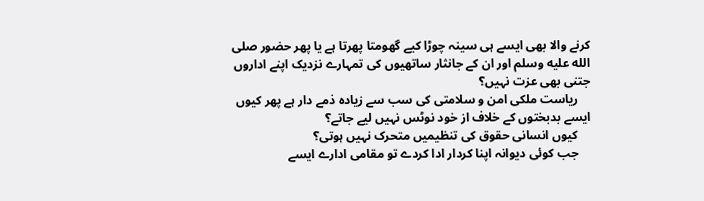کرنے والا بھی ایسے ہی سینہ چوڑا کیے گھومتا پھرتا ہے یا پھر حضور صلی الله عليه وسلم اور ان کے جانثار ساتھیوں کی تمہارے نزدیک اپنے اداروں جتنی بھی عزت نہیں؟
    ریاست ملکی امن و سلامتی کی سب سے زیادہ ذمے دار ہے پھر کیوں ایسے بدبختوں کے خلاف از خود نوٹس نہیں لیے جاتے؟
    کیوں انسانی حقوق کی تنظیمیں متحرک نہیں ہوتی؟
    جب کوئی دیوانہ اپنا کردار ادا کردے تو مقامی ادارے ایسے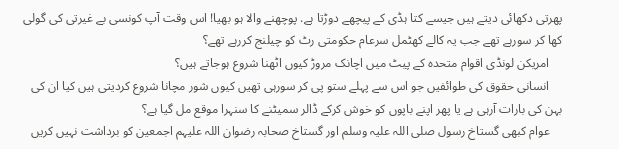پھرتی دکھائی دیتے ہیں جیسے کتا ہڈی کے پیچھے دوڑتا ہے. پوچھنے والا ہو بھیا! اس وقت آپ کونسی بے غیرتی کی گولی کھا کر سورہے تھے جب یہ کالے کھٹمل سرعام حکومتی رٹ کو چیلنج کررہے تھے؟
    امریکن لونڈی اقوام متحدہ کے پیٹ میں اچانک مروڑ کیوں اٹھنا شروع ہوجاتے ہیں؟
    انسانی حقوق کی طوائفیں جو اس سے پہلے ستو پی کر سورہی تھیں کیوں شور مچانا شروع کردیتی ہیں کیا ان کی بہن کی بارات آرہی ہے یا پھر اپنے باپوں کو خوش کرکے ڈالر سمیٹنے کا سنہرا موقع مل گیا ہے؟
    عوام کبھی گستاخ رسول صلی اللہ علیہ وسلم اور گستاخ صحابہ رضوان اللہ علیہم اجمعین کو برداشت نہیں کریں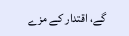گے، اقتدار کے مزے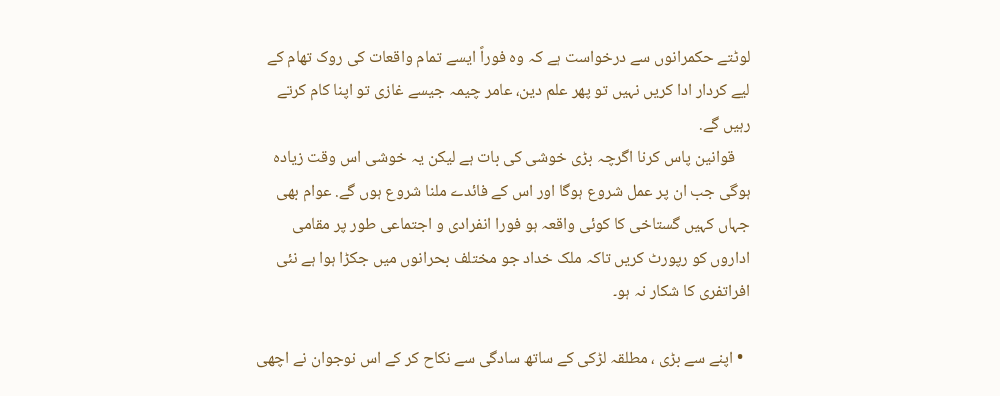لوٹتے حکمرانوں سے درخواست ہے کہ وہ فوراً ایسے تمام واقعات کی روک تھام کے لیے کردار ادا کریں نہیں تو پھر علم دین، عامر چیمہ جیسے غازی تو اپنا کام کرتے رہیں گے.
    قوانین پاس کرنا اگرچہ بڑی خوشی کی بات ہے لیکن یہ خوشی اس وقت زیادہ ہوگی جب ان پر عمل شروع ہوگا اور اس کے فائدے ملنا شروع ہوں گے. عوام بھی جہاں کہیں گستاخی کا کوئی واقعہ ہو فورا انفرادی و اجتماعی طور پر مقامی اداروں کو رپورٹ کریں تاکہ ملک خداد جو مختلف بحرانوں میں جکڑا ہوا ہے نئی افراتفری کا شکار نہ ہو۔

  • اپنے سے بڑی ، مطلقہ لڑکی کے ساتھ سادگی سے نکاح کر کے اس نوجوان نے اچھی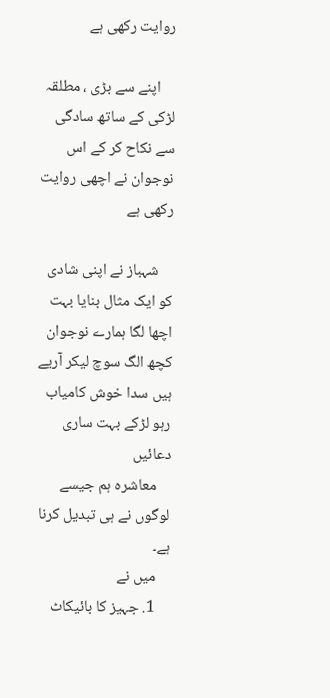روایت رکھی ہے

    اپنے سے بڑی ، مطلقہ لڑکی کے ساتھ سادگی سے نکاح کر کے اس نوجوان نے اچھی روایت رکھی ہے

    شہباز نے اپنی شادی کو ایک مثال بنایا بہت اچھا لگا ہمارے نوجوان کچھ الگ سوچ لیکر آریے ہیں سدا خوش کامیاب رہو لڑکے بہت ساری دعائیں
    معاشرہ ہم جیسے لوگوں نے ہی تبدیل کرنا ہے۔
    میں نے
    1. جہیز کا بائیکاٹ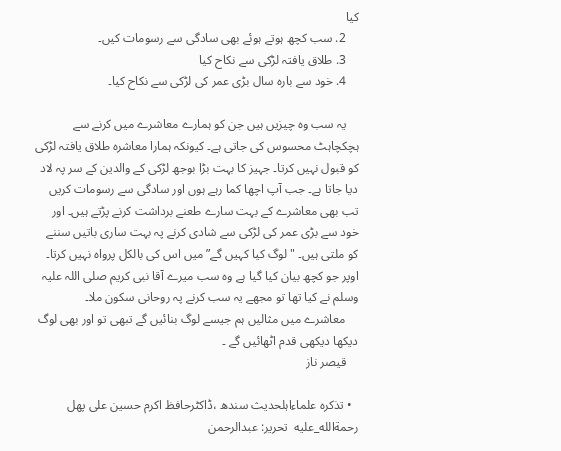کیا
    2. سب کچھ ہوتے ہوئے بھی سادگی سے رسومات کیں۔
    3. طلاق یافتہ لڑکی سے نکاح کیا
    4. خود سے بارہ سال بڑی عمر کی لڑکی سے نکاح کیا۔

    یہ سب وہ چیزیں ہیں جن کو ہمارے معاشرے میں کرنے سے ہچکچاہٹ محسوس کی جاتی ہے۔ کیونکہ ہمارا معاشرہ طلاق یافتہ لڑکی کو قبول نہیں کرتا۔ جہیز کا بہت بڑا بوجھ لڑکی کے والدین کے سر پہ لاد دیا جاتا ہے۔ جب آپ اچھا کما رہے ہوں اور سادگی سے رسومات کریں تب بھی معاشرے کے بہت سارے طعنے برداشت کرنے پڑتے ہیں۔ اور خود سے بڑی عمر کی لڑکی سے شادی کرنے پہ بہت ساری باتیں سننے کو ملتی ہیں۔ "لوگ کیا کہیں گے” میں اس کی بالکل پرواہ نہیں کرتا۔ اوپر جو کچھ بیان کیا گیا ہے وہ سب میرے آقا نبی کریم صلی اللہ علیہ وسلم نے کیا تھا تو مجھے یہ سب کرنے پہ روحانی سکون ملا۔
    معاشرے میں مثالیں ہم جیسے لوگ بنائیں گے تبھی تو اور بھی لوگ دیکھا دیکھی قدم اٹھائیں گے ۔
    قیصر ناز

  • تذکرہ علماءاہلحدیث سندھ ،ڈاکٹرحافظ اکرم حسین علی پھل رحمةالله_عليه  تحریر: عبدالرحمن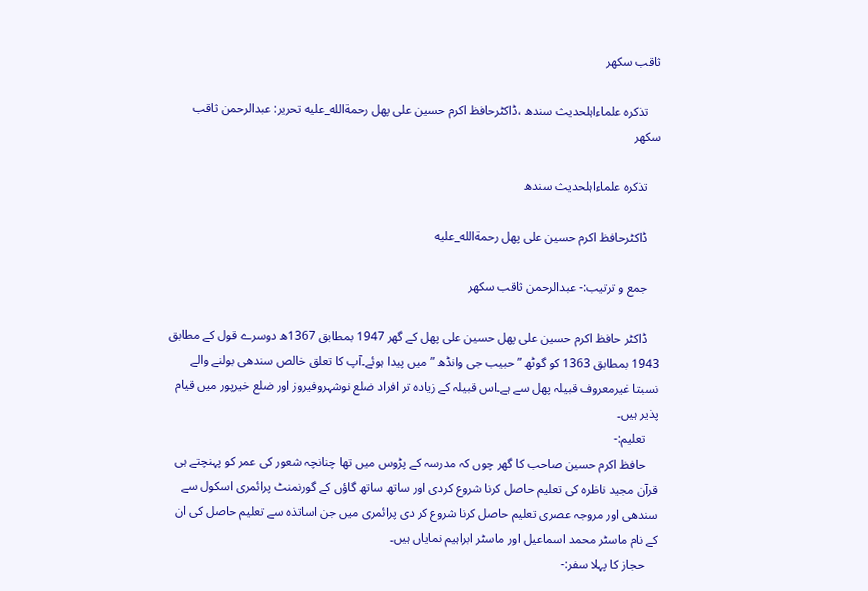ثاقب سکھر

    تذکرہ علماءاہلحدیث سندھ ،ڈاکٹرحافظ اکرم حسین علی پھل رحمةالله_عليه تحریر: عبدالرحمن ثاقب سکھر

    تذکرہ علماءاہلحدیث سندھ

    ڈاکٹرحافظ اکرم حسین علی پھل رحمةالله_عليه

    جمع و ترتیب:- عبدالرحمن ثاقب سکھر

    ڈاکٹر حافظ اکرم حسین علی پھل حسین علی پھل کے گھر 1947 بمطابق 1367ھ دوسرے قول کے مطابق 1943 بمطابق 1363 کو گوٹھ ” حبیب جی وانڈھ ” میں پیدا ہوئے۔آپ کا تعلق خالص سندھی بولنے والے نسبتا غیرمعروف قبیلہ پھل سے ہے۔اس قبیلہ کے زیادہ تر افراد ضلع نوشہروفیروز اور ضلع خیرپور میں قیام پذیر ہیں۔
    تعلیم:-
    حافظ اکرم حسین صاحب کا گھر چوں کہ مدرسہ کے پڑوس میں تھا چنانچہ شعور کی عمر کو پہنچتے ہی قرآن مجید ناظرہ کی تعلیم حاصل کرنا شروع کردی اور ساتھ ساتھ گاؤں کے گورنمنٹ پرائمری اسکول سے سندھی اور مروجہ عصری تعلیم حاصل کرنا شروع کر دی پرائمری میں جن اساتذہ سے تعلیم حاصل کی ان کے نام ماسٹر محمد اسماعیل اور ماسٹر ابراہیم نمایاں ہیں۔
    حجاز کا پہلا سفر:-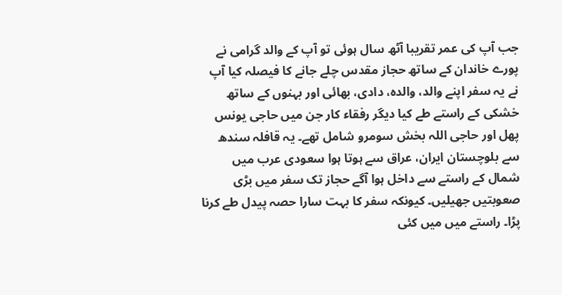جب آپ کی عمر تقریبا آٹھ سال ہوئی تو آپ کے والد گرامی نے پورے خاندان کے ساتھ حجاز مقدس چلے جانے کا فیصلہ کیا آپ نے یہ سفر اپنے والد، والدہ، دادی، بھائی اور بہنوں کے ساتھ خشکی کے راستے طے کیا دیگر رفقاء کار جن میں حاجی یونس پھل اور حاجی اللہ بخش سومرو شامل تھے۔ یہ قافلہ سندھ سے بلوچستان ایران، عراق سے ہوتا ہوا سعودی عرب میں شمال کے راستے سے داخل ہوا آگے حجاز تک سفر میں بڑی صعوبتیں جھیلیں۔ کیونکہ سفر کا بہت سارا حصہ پیدل طے کرنا پڑا۔ راستے میں میں کئی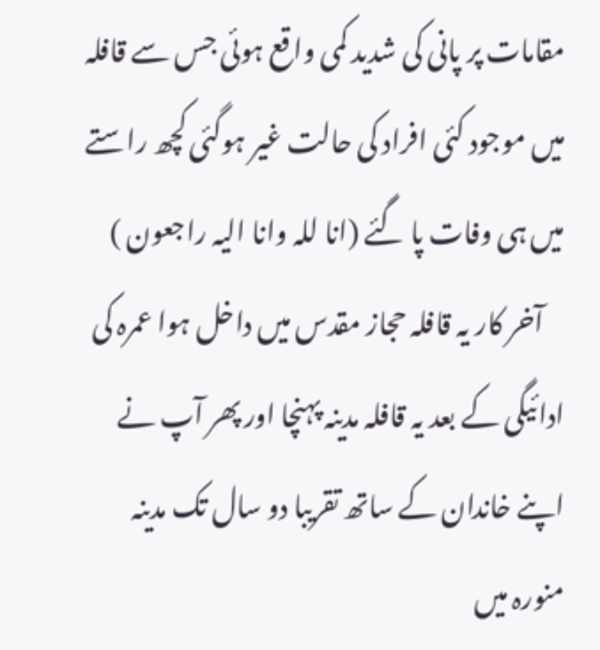مقامات پر پانی کی شدید کمی واقع ہوئی جس سے قافلہ میں موجود کئی افراد کی حالت غیر ہوگئی کچھ راستے میں ہی وفات پا گئے (انا للہ وانا الیہ راجعون )
    آخر کار یہ قافلہ حجاز مقدس میں داخل ہوا عمرہ کی ادائیگی کے بعد یہ قافلہ مدینہ پہنچا اور پھر آپ نے اپنے خاندان کے ساتھ تقریبا دو سال تک مدینہ منورہ میں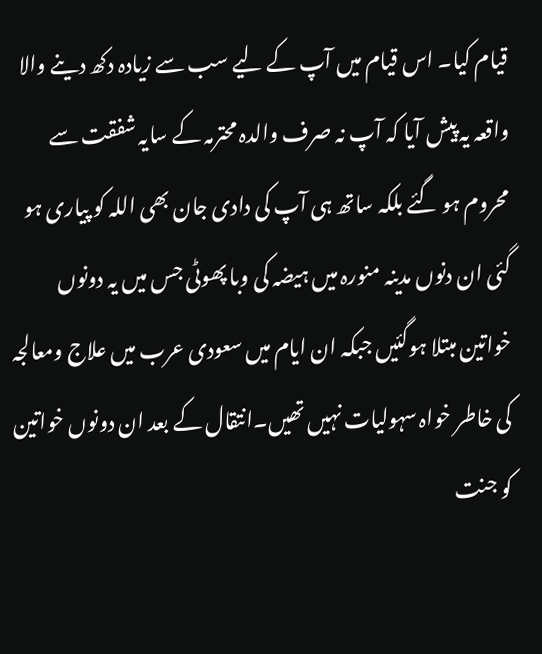قیام کیا۔ اس قیام میں آپ کے لیے سب سے زیادہ دکھ دینے والا واقعہ یہ پیش آیا کہ آپ نہ صرف والدہ محترمہ کے سایہ شفقت سے محروم ہو گئے بلکہ ساتھ ہی آپ کی دادی جان بھی اللہ کو پیاری ہو گئی ان دنوں مدینہ منورہ میں ہیضہ کی وبا پھوٹی جس میں یہ دونوں خواتین مبتلا ہوگئیں جبکہ ان ایام میں سعودی عرب میں علاج ومعالجہ کی خاطر خواہ سہولیات نہیں تھیں۔انتقال کے بعد ان دونوں خواتین کو جنت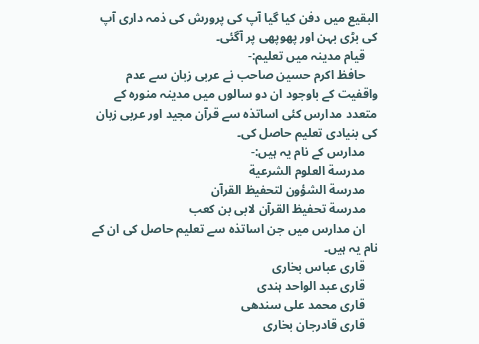البقیع میں دفن کیا گیا آپ کی پرورش کی ذمہ داری آپ کی بڑی بہن اور پھوپھی پر آگئی۔
    قیام مدینہ میں تعلیم:-
    حافظ اکرم حسین صاحب نے عربی زبان سے عدم واقفیت کے باوجود ان دو سالوں میں مدینہ منورہ کے متعدد مدارس کئی اساتذہ سے قرآن مجید اور عربی زبان کی بنیادی تعلیم حاصل کی۔
    مدارس کے نام یہ ہیں:-
    مدرسة العلوم الشرعية
    مدرسة الشؤون لتحفيظ القرآن
    مدرسة تحفيظ القرآن لابى بن كعب
    ان مدارس میں جن اساتذہ سے تعلیم حاصل کی ان کے نام یہ ہیں۔
    قاری عباس بخاری
    قاری عبد الواحد ہندی
    قاری محمد علی سندھی
    قاری قادرجان بخاری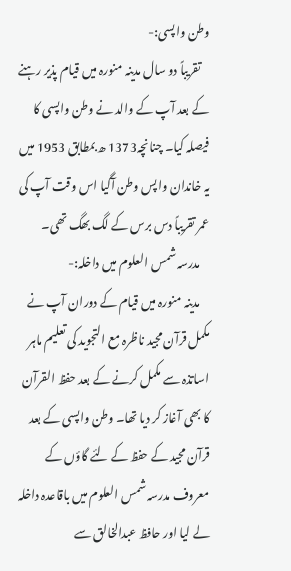وطن واپسی:-
    تقریباً دو سال مدینہ منورہ میں قیام پذیر رہنے کے بعد آپ کے والد نے وطن واپسی کا فیصلہ کیا۔ چنانچہ1373 ھ بمطابق 1953 میں یہ خاندان واپس وطن آگیا اس وقت آپ کی عمر تقریباً دس برس کے لگ بھگ تھی۔
    مدرسہ شمس العلوم میں داخلہ:-
    مدینہ منورہ میں قیام کے دوران آپ نے مکمل قرآن مجید ناظرہ مع التجوید کی تعلیم ماہر اساتذہ سے مکمل کرنے کے بعد حفظ القرآن کا بھی آغاز کر دیا تھا۔ وطن واپسی کے بعد قرآن مجید کے حفظ کے لئے گاؤں کے معروف مدرسہ شمس العلوم میں باقاعدہ داخلہ لے لیا اور حافظ عبدالخالق سے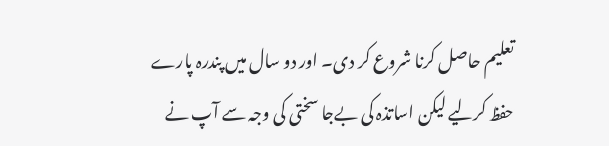تعلیم حاصل کرنا شروع کر دی۔ اور دو سال میں پندرہ پارے حفظ کرلیے لیکن اساتذہ کی بےجا سختی کی وجہ سے آپ نے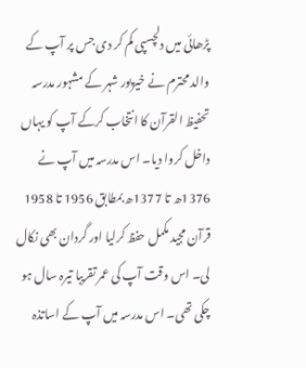پڑھائی میں دلچسپی کم کر دی جس پر آپ کے والد محترم نے خیرپور شہر کے مشہور مدرسہ تحفیظ القرآن کا انتخاب کرکے آپ کو یہاں داخل کروا دیا۔ اس مدرسہ میں آپ نے 1376ھ تا 1377ھ بمطابق 1956 تا 1958 قرآن مجید مکمل حفظ کرلیا اور گردان بھی نکال لی۔ اس وقت آپ کی عمر تقریبا تیرہ سال ہو چکی تھی۔ اس مدرسہ میں آپ کے اساتذہ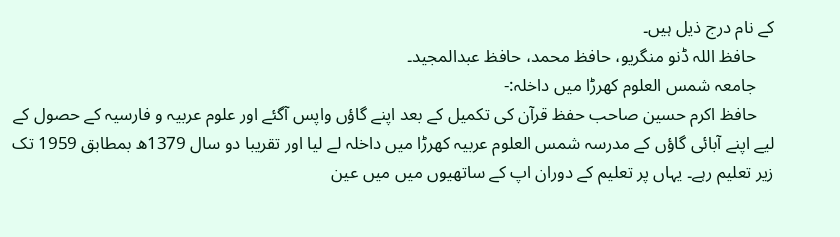کے نام درج ذیل ہیں۔
    حافظ اللہ ڈنو منگریو، حافظ محمد، حافظ عبدالمجید۔
    جامعہ شمس العلوم کھرڑا میں داخلہ:-
    حافظ اکرم حسین صاحب حفظ قرآن کی تکمیل کے بعد اپنے گاؤں واپس آگئے اور علوم عربیہ و فارسیہ کے حصول کے لیے اپنے آبائی گاؤں کے مدرسہ شمس العلوم عربیہ کھرڑا میں داخلہ لے لیا اور تقریبا دو سال 1379ھ بمطابق 1959 تک زیر تعلیم رہے۔ یہاں پر تعلیم کے دوران اپ کے ساتھیوں میں میں عین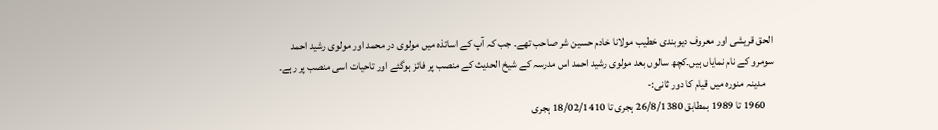الحق قریشی اور معروف دیوبندی خطیب مولانا خادم حسین شر صاحب تھے۔ جب کہ آپ کے اساتذہ میں مولوی در محمد اور مولوی رشید احمد سومرو کے نام نمایاں ہیں۔کچھ سالوں بعد مولوی رشید احمد اس مدرسہ کے شیخ الحدیث کے منصب پر فائز ہوگئے اور تاحیات اسی منصب پر رہے۔
    مدینہ منورہ میں قیام کا دور ثانی:-
    1960 تا 1989 بمطابق 26/8/1380 ہجری تا 18/02/1410 ہجری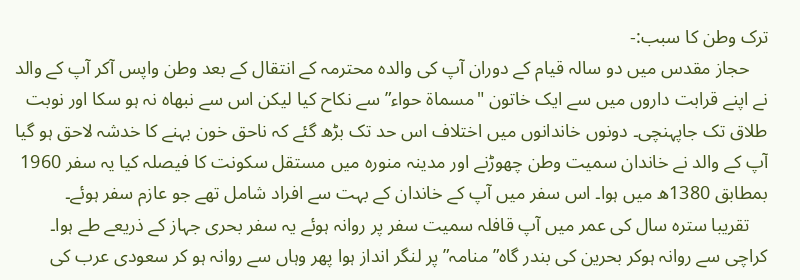ترک وطن کا سبب:-
    حجاز مقدس میں دو سالہ قیام کے دوران آپ کی والدہ محترمہ کے انتقال کے بعد وطن واپس آکر آپ کے والد نے اپنے قرابت داروں میں سے ایک خاتون "مسماۃ حواء” سے نکاح کیا لیکن اس سے نبھاہ نہ ہو سکا اور نوبت طلاق تک جاپہنچی۔ دونوں خاندانوں میں اختلاف اس حد تک بڑھ گئے کہ ناحق خون بہنے کا خدشہ لاحق ہو گیا آپ کے والد نے خاندان سمیت وطن چھوڑنے اور مدینہ منورہ میں مستقل سکونت کا فیصلہ کیا یہ سفر 1960 بمطابق 1380ھ میں ہوا۔ اس سفر میں آپ کے خاندان کے بہت سے افراد شامل تھے جو عازم سفر ہوئے۔
    تقریبا سترہ سال کی عمر میں آپ قافلہ سمیت سفر پر روانہ ہوئے یہ سفر بحری جہاز کے ذریعے طے ہوا۔ کراچی سے روانہ ہوکر بحرین کی بندر گاہ” منامہ” پر لنگر انداز ہوا پھر وہاں سے روانہ ہو کر سعودی عرب کی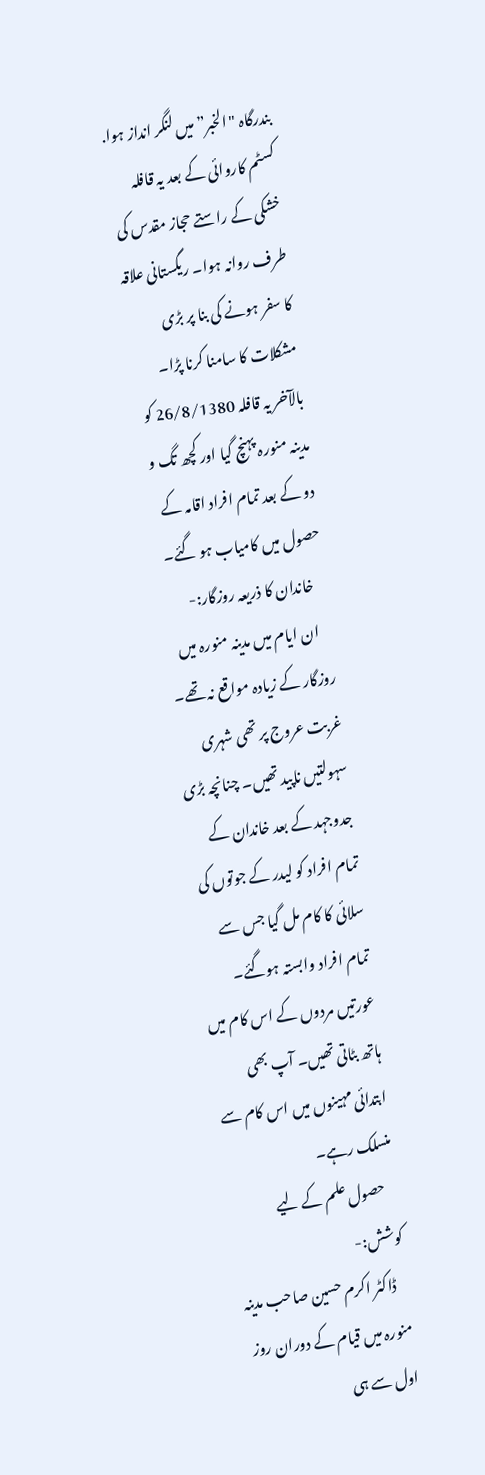بندرگاہ "الخبر” میں لنگر انداز ہوا. کسٹم کاروائی کے بعد یہ قافلہ خشکی کے راستے حجاز مقدس کی طرف روانہ ہوا۔ ریگستانی علاقہ کا سفر ہونے کی بنا پر بڑی مشکلات کا سامنا کرنا پڑا۔ بالآخر یہ قافلہ 26/8/1380 کو مدینہ منورہ پہنچ گیا اور کچھ تگ و دو کے بعد تمام افراد اقامہ کے حصول میں کامیاب ہو گئے۔
    خاندان کا ذریعہ روزگار:-
    ان ایام میں مدینہ منورہ میں روزگار کے زیادہ مواقع نہ تھے۔ غربت عروج پر تھی شہری سہولتیں ناپید تھیں۔ چنانچہ بڑی جدوجہد کے بعد خاندان کے تمام افراد کو لیدر کے جوتوں کی سلائی کا کام مل گیا جس سے تمام افراد وابستہ ہوگئے۔ عورتیں مردوں کے اس کام میں ہاتھ بٹاتی تھیں۔ آپ بھی ابتدائی مہینوں میں اس کام سے منسلک رہے۔
    حصول علم کے لیے کوشش:-
    ڈاکٹر اکرم حسین صاحب مدینہ منورہ میں قیام کے دوران روز اول سے ہی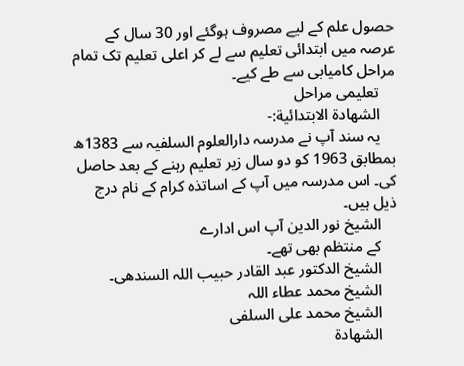حصول علم کے لیے مصروف ہوگئے اور 30 سال کے عرصہ میں ابتدائی تعلیم سے لے کر اعلی تعلیم تک تمام مراحل کامیابی سے طے کیے۔
    تعلیمی مراحل
    الشهادة الابتدائية:-
    یہ سند آپ نے مدرسہ دارالعلوم السلفیہ سے 1383ھ بمطابق 1963 کو دو سال زیر تعلیم رہنے کے بعد حاصل کی۔ اس مدرسہ میں آپ کے اساتذہ کرام کے نام درج ذیل ہیں۔
    الشیخ نور الدین آپ اس ادارے
    کے منتظم بھی تھے۔
    الشیخ الدکتور عبد القادر حبیب اللہ السندھی۔
    الشیخ محمد عطاء اللہ
    الشیخ محمد علی السلفی
    الشهادة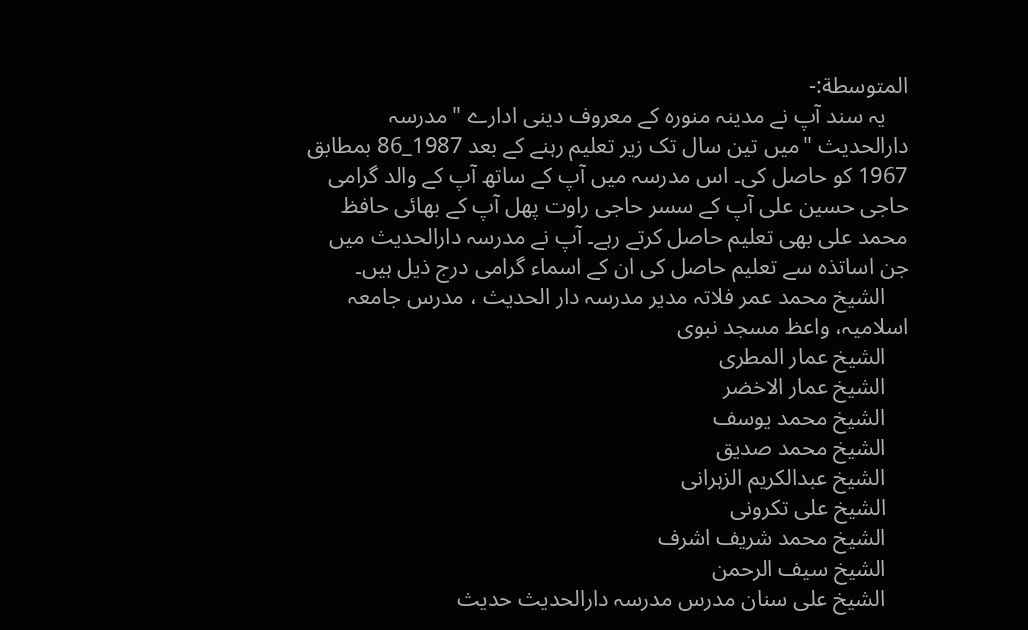المتوسطة:-
    یہ سند آپ نے مدینہ منورہ کے معروف دینی ادارے "مدرسہ دارالحدیث "میں تین سال تک زیر تعلیم رہنے کے بعد 1987_86 بمطابق 1967 کو حاصل کی۔ اس مدرسہ میں آپ کے ساتھ آپ کے والد گرامی حاجی حسین علی آپ کے سسر حاجی راوت پھل آپ کے بھائی حافظ محمد علی بھی تعلیم حاصل کرتے رہے۔ آپ نے مدرسہ دارالحدیث میں جن اساتذہ سے تعلیم حاصل کی ان کے اسماء گرامی درج ذیل ہیں۔
    الشیخ محمد عمر فلاتہ مدیر مدرسہ دار الحدیث ، مدرس جامعہ اسلامیہ، واعظ مسجد نبوی
    الشیخ عمار المطری
    الشیخ عمار الاخضر
    الشیخ محمد یوسف
    الشیخ محمد صدیق
    الشیخ عبدالکریم الزہرانی
    الشیخ علی تکرونی
    الشیخ محمد شریف اشرف
    الشیخ سیف الرحمن
    الشیخ علی سنان مدرس مدرسہ دارالحدیث حدیث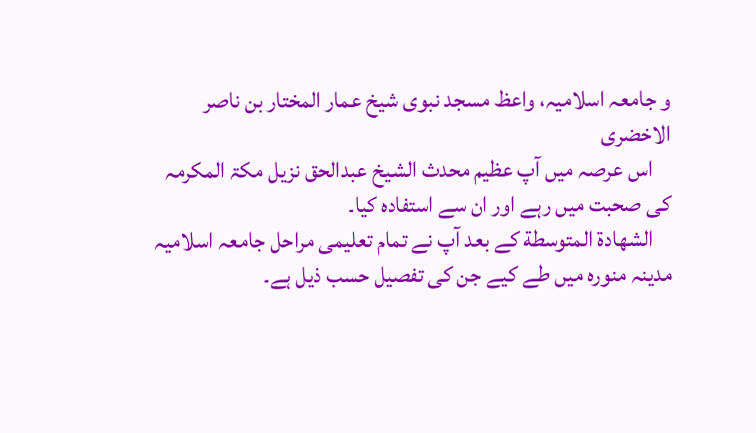و جامعہ اسلامیہ، واعظ مسجد نبوی شیخ عمار المختار بن ناصر الاخضری
    اس عرصہ میں آپ عظیم محدث الشیخ عبدالحق نزیل مکۃ المکرمہ کی صحبت میں رہے اور ان سے استفادہ کیا۔
    الشھادة المتوسطة کے بعد آپ نے تمام تعلیمی مراحل جامعہ اسلامیہ مدینہ منورہ میں طے کیے جن کی تفصیل حسب ذیل ہے۔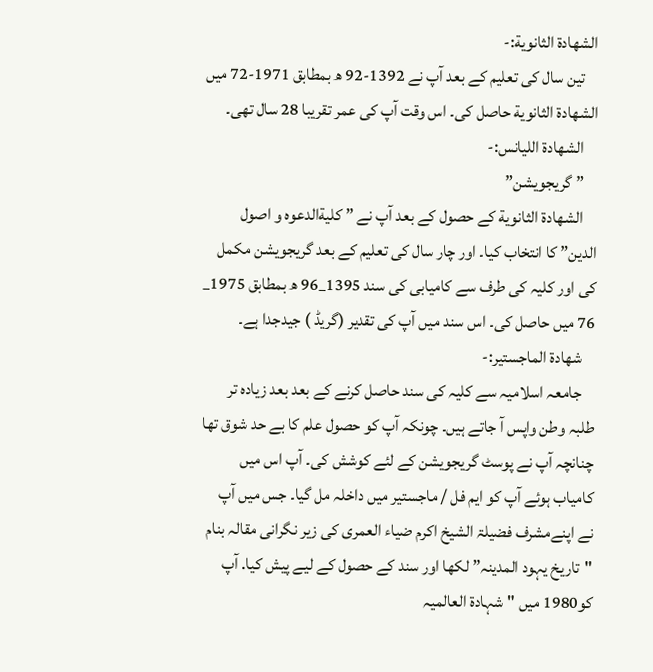الشهادة الثانوية:-
    تین سال کی تعلیم کے بعد آپ نے 1392-92 ھ بمطابق 1971-72 میں الشهادة الثانوية حاصل کی۔ اس وقت آپ کی عمر تقریبا 28 سال تھی۔
    الشهادة الليانس:-
    ” گریجویشن”
    الشهادة الثانوية کے حصول کے بعد آپ نے ” کلیةالدعوہ و اصول الدین” کا انتخاب کیا۔ اور چار سال کی تعلیم کے بعد گریجویشن مکمل کی اور کلیہ کی طرف سے کامیابی کی سند 1395_96 ھ بمطابق 1975_ 76 میں حاصل کی۔ اس سند میں آپ کی تقدیر (گریڈ ) جیدجدا ہے۔
    شھادة الماجستیر:-
    جامعہ اسلامیہ سے کلیہ کی سند حاصل کرنے کے بعد بعد زیادہ تر طلبہ وطن واپس آ جاتے ہیں۔ چونکہ آپ کو حصول علم کا بے حد شوق تھا چنانچہ آپ نے پوسٹ گریجویشن کے لئے کوشش کی۔ آپ اس میں کامیاب ہوئے آپ کو ایم فل / ماجستیر میں داخلہ مل گیا۔ جس میں آپ نے اپنےمشرف فضیلۃ الشیخ اکرم ضیاء العمری کی زیر نگرانی مقالہ بنام "تاریخ یہود المدینہ” لکھا اور سند کے حصول کے لیے پیش کیا. آپ کو1980 میں "شہادة العالمیہ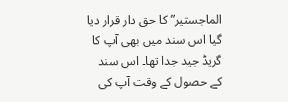الماجستیر” کا حق دار قرار دیا گیا اس سند میں بھی آپ کا گریڈ جید جدا تھا۔ اس سند کے حصول کے وقت آپ کی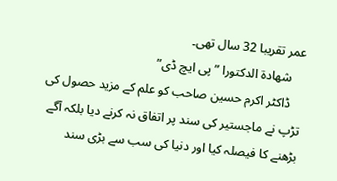عمر تقریبا 32 سال تھی۔
    شھادة الدکتورا ” پی ایچ ڈی”
    ڈاکٹر اکرم حسین صاحب کو علم کے مزید حصول کی تڑپ نے ماجستیر کی سند پر اتفاق نہ کرنے دیا بلکہ آگے بڑھنے کا فیصلہ کیا اور دنیا کی سب سے بڑی سند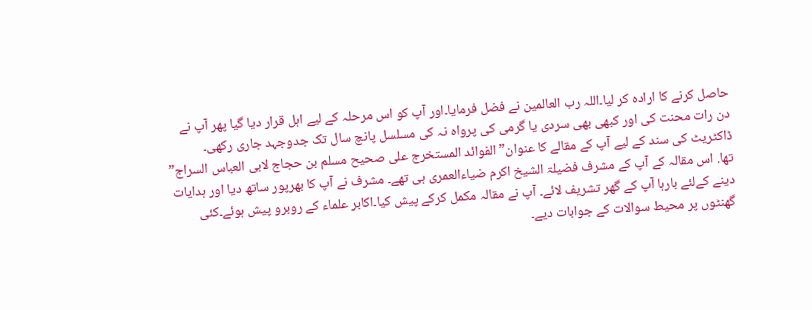حاصل کرنے کا ارادہ کر لیا۔اللہ رب العالمین نے فضل فرمایا۔اور آپ کو اس مرحلہ کے لیے اہل قرار دیا گیا پھر آپ نے دن رات محنت کی اور کبھی بھی سردی یا گرمی کی پرواہ نہ کی مسلسل پانچ سال تک جدوجہد جاری رکھی۔ ڈاکٹریٹ کی سند کے لیے آپ کے مقالے کا عنوان” الفوائد المستخرج علی صحیح مسلم بن حجاج لابی العباس السراج” تھا. اس مقالہ کے آپ کے مشرف فضیلۃ الشیخ اکرم ضیاءالعمری ہی تھے۔ مشرف نے آپ کا بھرپور ساتھ دیا اور ہدایات دینے کےلئے بارہا آپ کے گھر تشریف لائے۔ آپ نے مقالہ مکمل کرکے پیش کیا۔اکابر علماء کے روبرو پیش ہوئے۔کئی گھنٹوں پر محیط سوالات کے جوابات دیے۔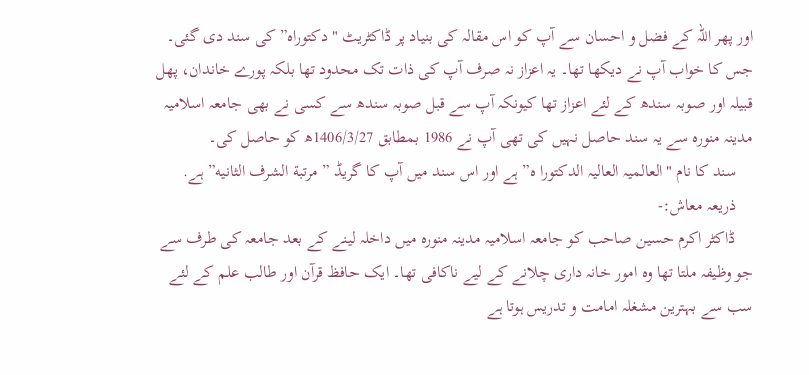اور پھر اللہ کے فضل و احسان سے آپ کو اس مقالہ کی بنیاد پر ڈاکٹریٹ "دکتوراہ” کی سند دی گئی۔ جس کا خواب آپ نے دیکھا تھا۔ یہ اعزاز نہ صرف آپ کی ذات تک محدود تھا بلکہ پورے خاندان، پھل قبیلہ اور صوبہ سندھ کے لئے اعزاز تھا کیونکہ آپ سے قبل صوبہ سندھ سے کسی نے بھی جامعہ اسلامیہ مدینہ منورہ سے یہ سند حاصل نہیں کی تھی آپ نے 1986 بمطابق 1406/3/27ھ کو حاصل کی۔
    سند کا نام "العالمیہ العالیہ الدکتورا ہ” ہے اور اس سند میں آپ کا گریڈ ” مرتبة الشرف الثانيه” ہے.
    ذریعہ معاش:-
    ڈاکٹر اکرم حسین صاحب کو جامعہ اسلامیہ مدینہ منورہ میں داخلہ لینے کے بعد جامعہ کی طرف سے جو وظیفہ ملتا تھا وہ امور خانہ داری چلانے کے لیے ناکافی تھا۔ ایک حافظ قرآن اور طالب علم کے لئے سب سے بہترین مشغلہ امامت و تدریس ہوتا ہے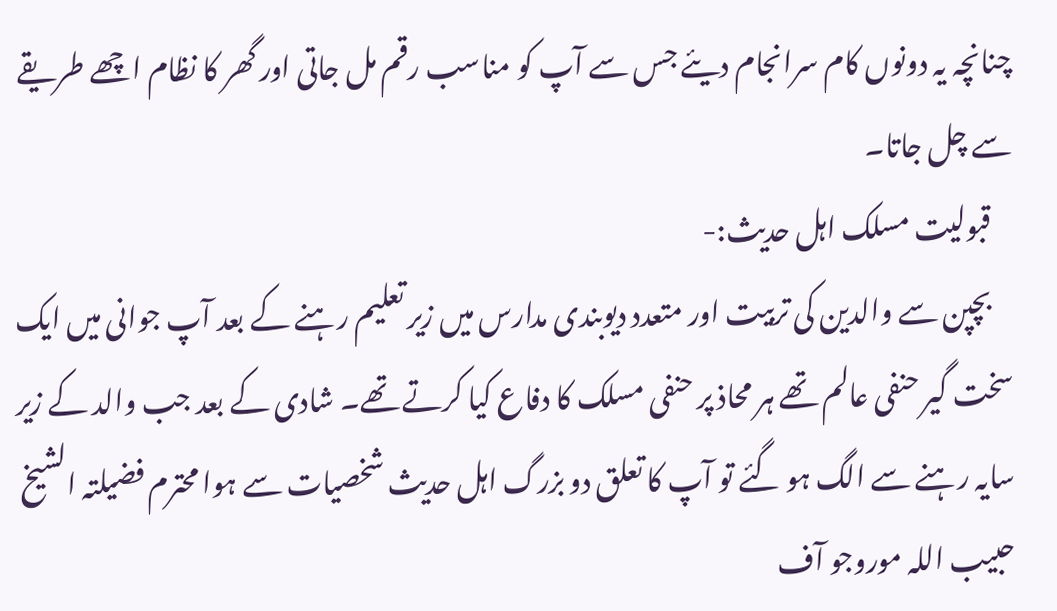چنانچہ یہ دونوں کام سرانجام دیئے جس سے آپ کو مناسب رقم مل جاتی اور گھر کا نظام اچھے طریقے سے چل جاتا۔
    قبولیت مسلک اہل حدیث:-
    بچپن سے والدین کی تربیت اور متعدد دیوبندی مدارس میں زیر تعلیم رہنے کے بعد آپ جوانی میں ایک سخت گیر حنفی عالم تھے ہر محاذ پر حنفی مسلک کا دفاع کیا کرتے تھے۔ شادی کے بعد جب والد کے زیر سایہ رہنے سے الگ ہو گئے تو آپ کا تعلق دو بزرگ اہل حدیث شخصیات سے ہوا محترم فضیلتہ الشیخ حبیب اللہ موروجو آف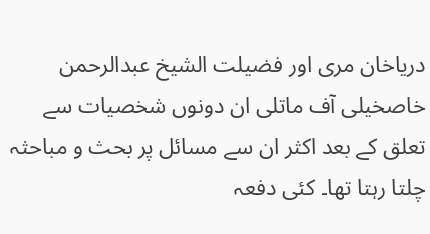دریاخان مری اور فضیلت الشیخ عبدالرحمن خاصخیلی آف ماتلی ان دونوں شخصیات سے تعلق کے بعد اکثر ان سے مسائل پر بحث و مباحثہ چلتا رہتا تھا۔ کئی دفعہ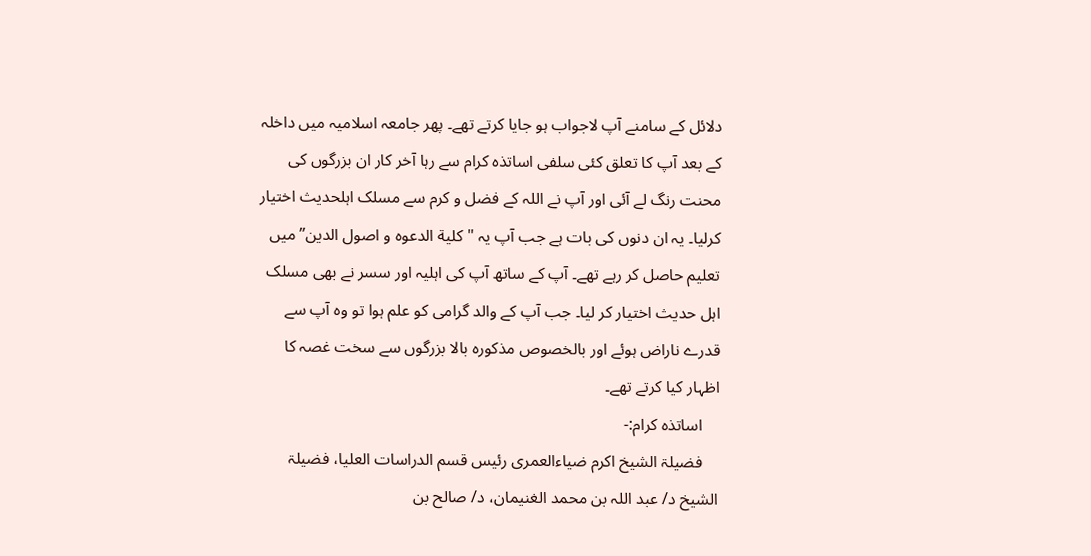دلائل کے سامنے آپ لاجواب ہو جایا کرتے تھے۔ پھر جامعہ اسلامیہ میں داخلہ کے بعد آپ کا تعلق کئی سلفی اساتذہ کرام سے رہا آخر کار ان بزرگوں کی محنت رنگ لے آئی اور آپ نے اللہ کے فضل و کرم سے مسلک اہلحدیث اختیار کرلیا۔ یہ ان دنوں کی بات ہے جب آپ یہ "کلیة الدعوہ و اصول الدین” میں تعلیم حاصل کر رہے تھے۔ آپ کے ساتھ آپ کی اہلیہ اور سسر نے بھی مسلک اہل حدیث اختیار کر لیا۔ جب آپ کے والد گرامی کو علم ہوا تو وہ آپ سے قدرے ناراض ہوئے اور بالخصوص مذکورہ بالا بزرگوں سے سخت غصہ کا اظہار کیا کرتے تھے۔
    اساتذہ کرام:-
    فضیلۃ الشیخ اکرم ضیاءالعمری رئیس قسم الدراسات العلیا، فضیلۃ الشیخ د/ عبد اللہ بن محمد الغنیمان، د/ صالح بن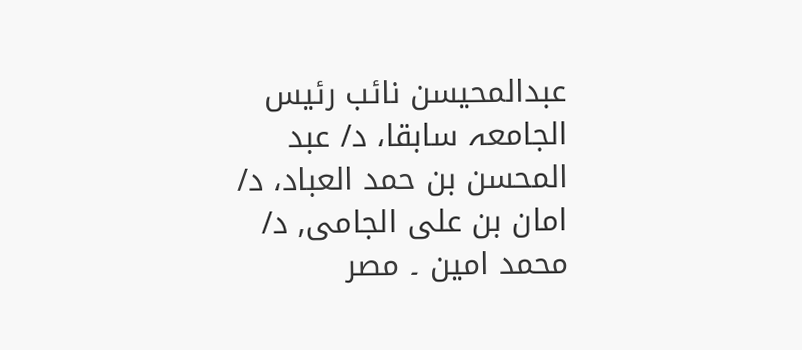عبدالمحیسن نائب رئیس الجامعہ سابقا، د/ عبد المحسن بن حمد العباد، د/ امان بن علی الجامی, د/ محمد امین ۔ مصر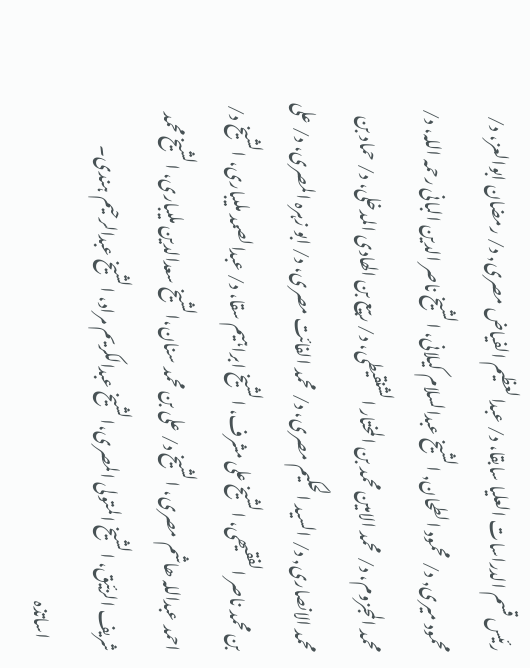رئیس قسم الدراسات العلیا سابقا، د/ عبدالعظیم الفیاض مصری, د/ رمضان ابوالعز، د/ محمود میری, د/ محمود الطحان, الشیخ عبدالسلام کیلانی، الشیخ ناصر الدین البانی رحمہ اللہ، د/ محمد المجزوم، د/ محمد الامین محمد بن المختار الشنقیطی، د/ ربیع بن الھادی المدخلی، د/ حماد بن محمد الانصاری, د/ السید الحکیم مصری، د/ محمد الفائت مصری، د/ ابو زہرہ المصری، د/ علی بن محمد ناصر الفقیھی، الشیخ علی مشرف، الشیخ ابراہیم سقا، د/ عبدالصمد ملیباری، الشیخ د/ احمد عبداللہ ھاشم مصری، الشیخ د/ علی بن محمد سنان،الشیخ سعدالدین ملیباری، الشیخ محمد شریف الزئیق، الشیخ المتولی المصری،الشیخ عبدالکریم مراد، الشیخ عبدالرحیم ہندی۔
    اساتذہ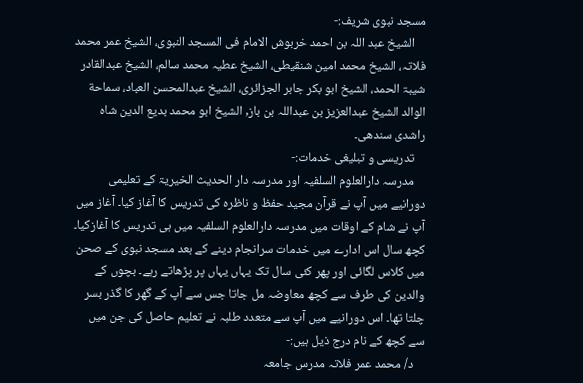مسجد نبوی شریف:-
    الشیخ عبد اللہ بن احمد خربوش الامام فی المسجد النبوی، الشیخ عمر محمد فلاتہ، الشیخ محمد امین شنقیطی، الشیخ عطیہ محمد سالم، الشیخ عبدالقادر شیبۃ الحمد، الشیخ ابو بکر جابر الجزائری، الشیخ عبدالمحسن العباد، سماحة الوالد الشیخ عبدالعزیز بن عبداللہ بن باز, الشیخ ابو محمد بدیع الدین شاہ راشدی سندھی۔
    تدریسی و تبلیغی خدمات:-
    مدرسہ دارالعلوم السلفیہ اور مدرسہ دار الحدیث الخیریۃ کے تعلیمی دورانیے میں آپ نے قرآن مجید حفظ و ناظرہ کی تدریس کا آغاز کیا۔ آغاز میں آپ نے شام کے اوقات میں مدرسہ دارالعلوم السلفیہ میں ہی تدریس کا آغازکیا۔ کچھ سال اس ادارے میں خدمات سرانجام دینے کے بعد مسجد نبوی کے صحن میں کلاس لگائی اور پھر کئی سال تک یہاں یہاں پر پڑھاتے رہے۔ بچوں کے والدین کی طرف سے کچھ معاوضہ مل جاتا جس سے آپ کے گھر کا گذر بسر چلتا تھا۔ اس دورانیے میں آپ سے متعدد طلبہ نے تعلیم حاصل کی جن میں سے کچھ کے نام درج ذیل ہیں:-
    د/ محمد عمر فلاتہ مدرس جامعہ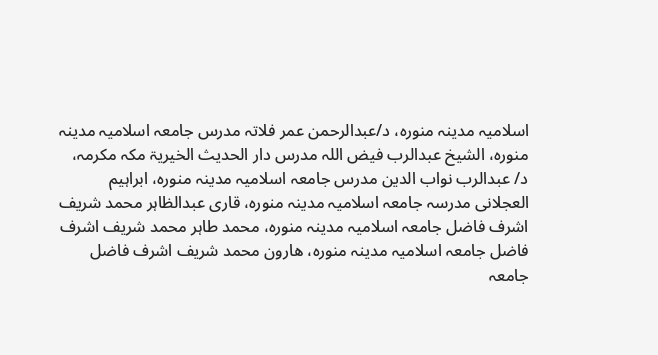اسلامیہ مدینہ منورہ، د/عبدالرحمن عمر فلاتہ مدرس جامعہ اسلامیہ مدینہ منورہ، الشیخ عبدالرب فیض اللہ مدرس دار الحدیث الخیریۃ مکہ مکرمہ، د/ عبدالرب نواب الدین مدرس جامعہ اسلامیہ مدینہ منورہ، ابراہیم العجلانی مدرسہ جامعہ اسلامیہ مدینہ منورہ، قاری عبدالظاہر محمد شریف اشرف فاضل جامعہ اسلامیہ مدینہ منورہ، محمد طاہر محمد شریف اشرف فاضل جامعہ اسلامیہ مدینہ منورہ، ھارون محمد شریف اشرف فاضل جامعہ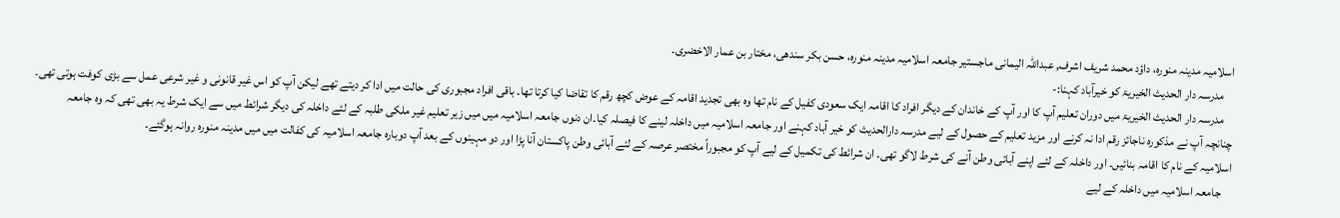اسلامیہ مدینہ منورہ، داؤد محمد شریف اشرف, عبداللہ الیمانی ماجستیر جامعہ اسلامیہ مدینہ منورہ، حسن بکر سندھی، مختار بن عمار الاخضری۔
    مدرسہ دار الحدیث الخیریۃ کو خیرآباد کہنا:-
    مدرسہ دار الحدیث الخیریۃ میں دوران تعلیم آپ کا اور آپ کے خاندان کے دیگر افراد کا اقامہ ایک سعودی کفیل کے نام تھا وہ بھی تجدید اقامہ کے عوض کچھ رقم کا تقاضا کیا کرتا تھا۔ باقی افراد مجبوری کی حالت میں ادا کر دیتے تھے لیکن آپ کو اس غیر قانونی و غیر شرعی عمل سے بڑی کوفت ہوتی تھی۔ چنانچہ آپ نے مذکورہ ناجائز رقم ادا نہ کرنے اور مزید تعلیم کے حصول کے لیے مدرسہ دارالحدیث کو خیر آباد کہنے اور جامعہ اسلامیہ میں داخلہ لینے کا فیصلہ کیا۔ان دنوں جامعہ اسلامیہ میں میں زیر تعلیم غیر ملکی طلبہ کے لئے داخلہ کی دیگر شرائط میں سے ایک شرط یہ بھی تھی کہ وہ جامعہ اسلامیہ کے نام کا اقامہ بنائیں۔ اور داخلہ کے لئے اپنے آبائی وطن آنے کی شرط لاگو تھی۔ ان شرائط کی تکمیل کے لیے آپ کو مجبوراً مختصر عرصہ کے لئے آبائی وطن پاکستان آنا پڑا اور دو مہینوں کے بعد آپ دوبارہ جامعہ اسلامیہ کی کفالت میں میں مدینہ منورہ روانہ ہوگئے۔
    جامعہ اسلامیہ میں داخلہ کے لیے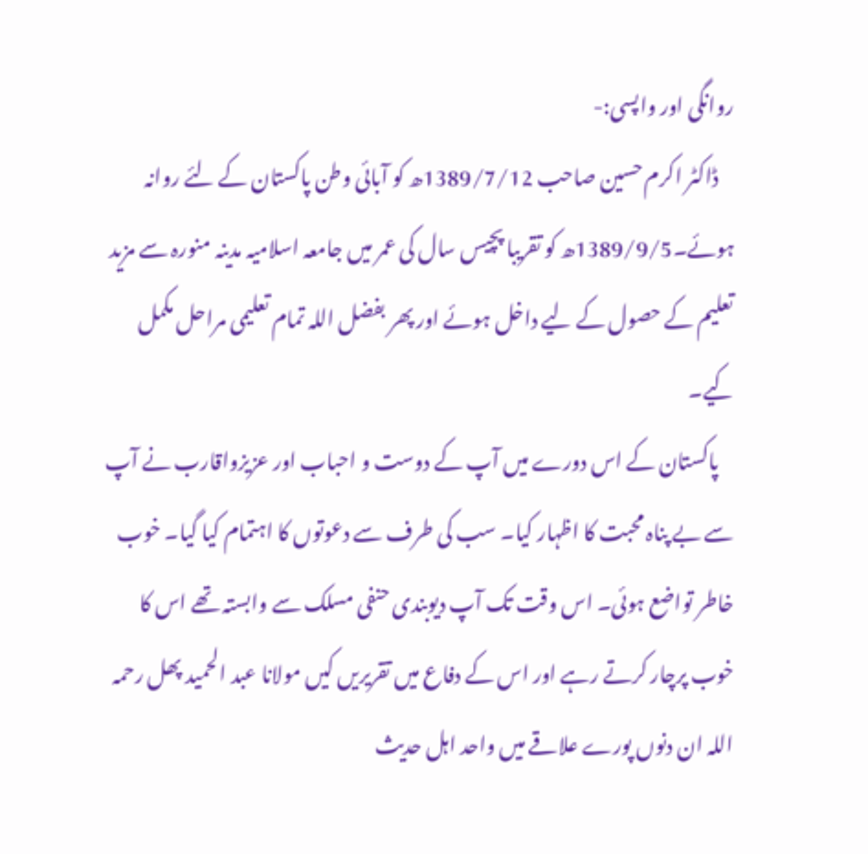روانگی اور واپسی:-
    ڈاکٹر اکرم حسین صاحب 1389/7/12ھ کو آبائی وطن پاکستان کے لئے روانہ ہوئے۔1389/9/5ھ کو تقریبا پچیس سال کی عمر میں جامعہ اسلامیہ مدینہ منورہ سے مزید تعلیم کے حصول کے لیے داخل ہوئے اور پھر بفضل اللہ تمام تعلیمی مراحل مکمل کیے۔
    پاکستان کے اس دورے میں آپ کے دوست و احباب اور عزیزواقارب نے آپ سے بے پناہ محبت کا اظہار کیا۔ سب کی طرف سے دعوتوں کا اہتمام کیا گیا۔ خوب خاطر تواضع ہوئی۔ اس وقت تک آپ دیوبندی حنفی مسلک سے وابستہ تھے اس کا خوب پرچار کرتے رہے اور اس کے دفاع میں تقریریں کیں مولانا عبد الحمید پھل رحمہ اللہ ان دنوں پورے علاقے میں واحد اہل حدیث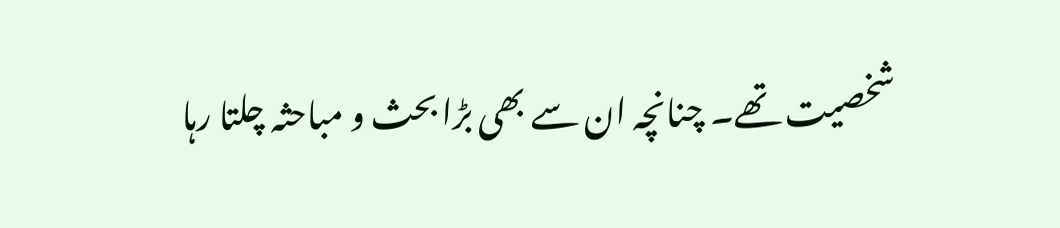شخصیت تھے۔ چنانچہ ان سے بھی بڑا بحث و مباحثہ چلتا رہا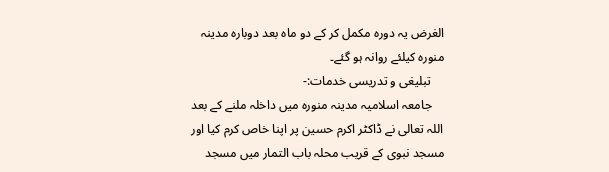الغرض یہ دورہ مکمل کر کے دو ماہ بعد دوبارہ مدینہ منورہ کیلئے روانہ ہو گئے۔
    تبلیغی و تدریسی خدمات:-
    جامعہ اسلامیہ مدینہ منورہ میں داخلہ ملنے کے بعد اللہ تعالی نے ڈاکٹر اکرم حسین پر اپنا خاص کرم کیا اور مسجد نبوی کے قریب محلہ باب التمار میں مسجد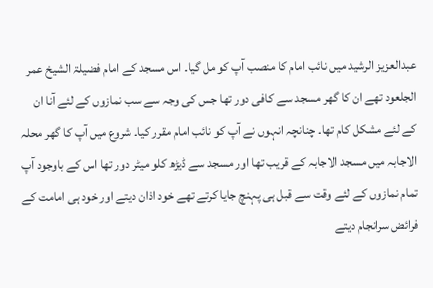عبدالعزیز الرشید میں نائب امام کا منصب آپ کو مل گیا۔ اس مسجد کے امام فضیلۃ الشیخ عمر الجلعود تھے ان کا گھر مسجد سے کافی دور تھا جس کی وجہ سے سب نمازوں کے لئے آنا ان کے لئے مشکل کام تھا۔ چنانچہ انہوں نے آپ کو نائب امام مقرر کیا۔ شروع میں آپ کا گھر محلہ الاجابہ میں مسجد الاجابہ کے قریب تھا اور مسجد سے ڈیڑھ کلو میٹر دور تھا اس کے باوجود آپ تمام نمازوں کے لئے وقت سے قبل ہی پہنچ جایا کرتے تھے خود اذان دیتے اور خود ہی امامت کے فرائض سرانجام دیتے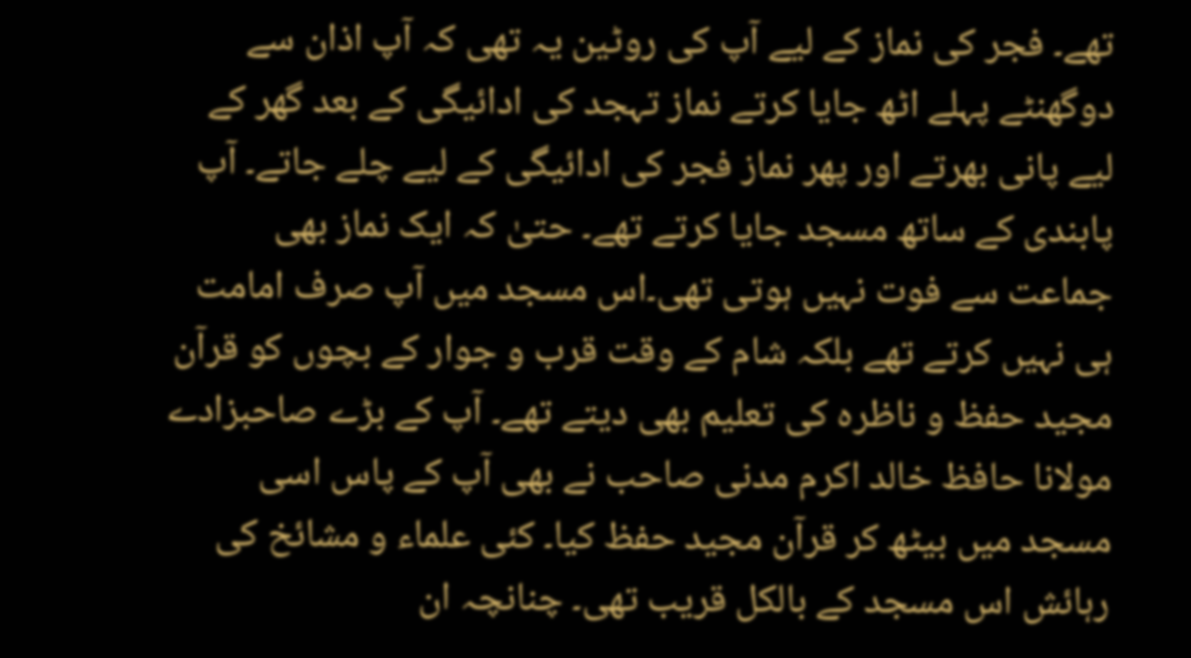تھے۔ فجر کی نماز کے لیے آپ کی روٹین یہ تھی کہ آپ اذان سے دوگھنٹے پہلے اٹھ جایا کرتے نماز تہجد کی ادائیگی کے بعد گھر کے لیے پانی بھرتے اور پھر نماز فجر کی ادائیگی کے لیے چلے جاتے۔ آپ پابندی کے ساتھ مسجد جایا کرتے تھے۔ حتیٰ کہ ایک نماز بھی جماعت سے فوت نہیں ہوتی تھی۔اس مسجد میں آپ صرف امامت ہی نہیں کرتے تھے بلکہ شام کے وقت قرب و جوار کے بچوں کو قرآن مجید حفظ و ناظرہ کی تعلیم بھی دیتے تھے۔ آپ کے بڑے صاحبزادے مولانا حافظ خالد اکرم مدنی صاحب نے بھی آپ کے پاس اسی مسجد میں بیٹھ کر قرآن مجید حفظ کیا۔ کئی علماء و مشائخ کی رہائش اس مسجد کے بالکل قریب تھی۔ چنانچہ ان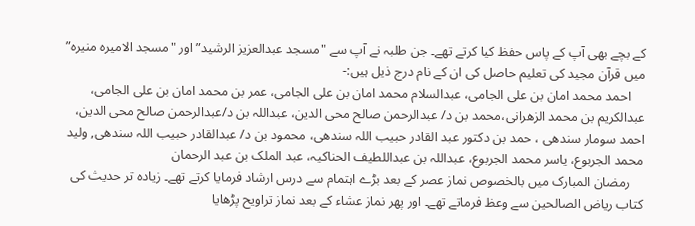کے بچے بھی آپ کے پاس حفظ کیا کرتے تھے۔ جن طلبہ نے آپ سے "مسجد عبدالعزیز الرشید” اور "مسجد الامیرہ منیرہ” میں قرآن مجید کی تعلیم حاصل کی ان کے نام درج ذیل ہیں:-
    احمد محمد امان بن علی الجامی، عبدالسلام محمد امان بن علی الجامی، عمر بن محمد امان بن علی الجامی، عبدالکریم بن محمد الزھرانی،محمد بن د/ عبدالرحمن صالح محی الدین، عبداللہ بن د/عبدالرحمن صالح محی الدین، احمد سومار سندھی ، حمد بن دکتور عبد القادر حبیب اللہ سندھی، محمود بن د/ عبدالقادر حبیب اللہ سندھی, ولید محمد الجربوع، یاسر محمد الجربوع، عبداللہ بن عبداللطیف الحناکیہ، عبد الملک بن عبد الرحمان
    رمضان المبارک میں بالخصوص نماز عصر کے بعد بڑے اہتمام سے درس ارشاد فرمایا کرتے تھے۔ زیادہ تر حدیث کی کتاب ریاض الصالحین سے وعظ فرماتے تھے۔ اور پھر نماز عشاء کے بعد نماز تراویح پڑھایا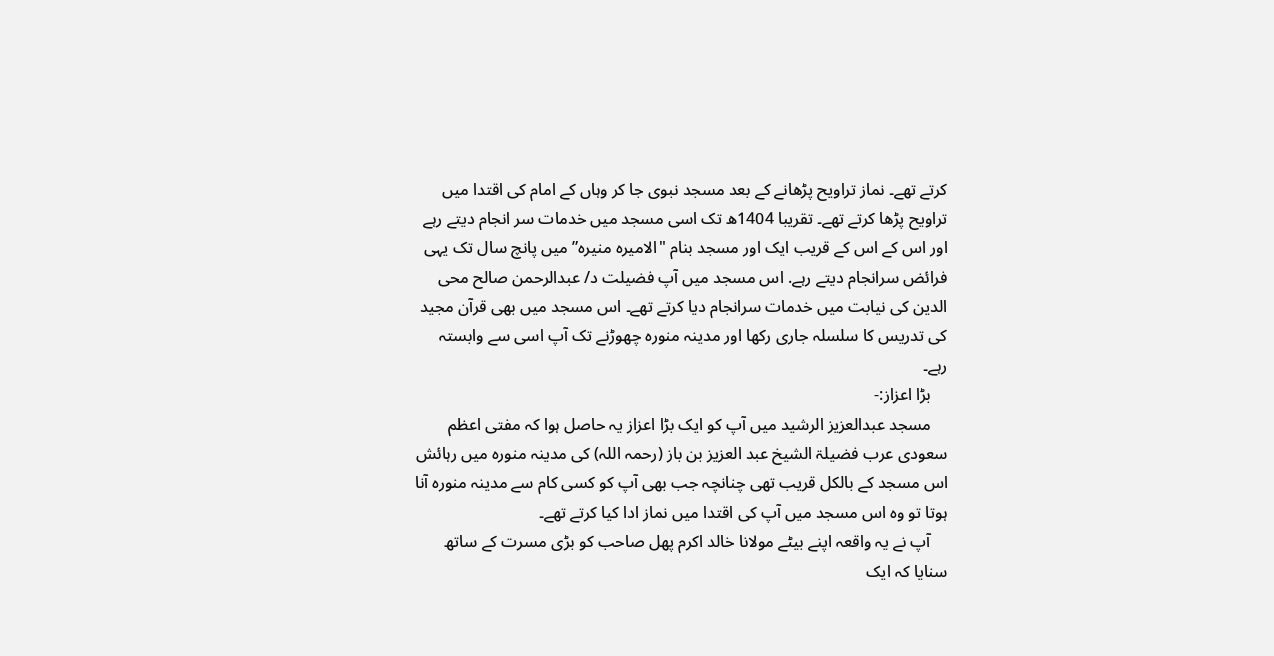کرتے تھے۔ نماز تراویح پڑھانے کے بعد مسجد نبوی جا کر وہاں کے امام کی اقتدا میں تراویح پڑھا کرتے تھے۔ تقریبا 1404ھ تک اسی مسجد میں خدمات سر انجام دیتے رہے اور اس کے اس کے قریب ایک اور مسجد بنام "الامیرہ منیرہ” میں پانچ سال تک یہی فرائض سرانجام دیتے رہے. اس مسجد میں آپ فضیلت د/ عبدالرحمن صالح محی الدین کی نیابت میں خدمات سرانجام دیا کرتے تھے۔ اس مسجد میں بھی قرآن مجید کی تدریس کا سلسلہ جاری رکھا اور مدینہ منورہ چھوڑنے تک آپ اسی سے وابستہ رہے۔
    بڑا اعزاز:-
    مسجد عبدالعزیز الرشید میں آپ کو ایک بڑا اعزاز یہ حاصل ہوا کہ مفتی اعظم سعودی عرب فضیلۃ الشیخ عبد العزیز بن باز (رحمہ اللہ) کی مدینہ منورہ میں رہائش اس مسجد کے بالکل قریب تھی چنانچہ جب بھی آپ کو کسی کام سے مدینہ منورہ آنا ہوتا تو وہ اس مسجد میں آپ کی اقتدا میں نماز ادا کیا کرتے تھے۔
    آپ نے یہ واقعہ اپنے بیٹے مولانا خالد اکرم پھل صاحب کو بڑی مسرت کے ساتھ سنایا کہ ایک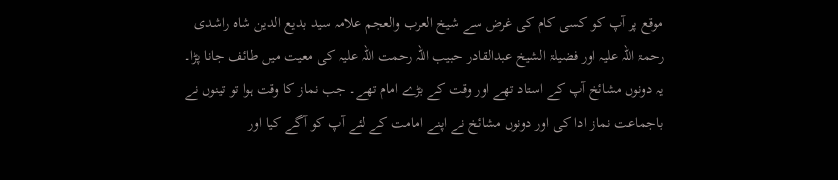موقع پر آپ کو کسی کام کی غرض سے شیخ العرب والعجم علامہ سید بدیع الدین شاہ راشدی رحمۃ اللہ علیہ اور فضیلۃ الشیخ عبدالقادر حبیب اللہ رحمت اللہ علیہ کی معیت میں طائف جانا پڑا۔ یہ دونوں مشائخ آپ کے استاد تھے اور وقت کے بڑے امام تھے۔ جب نماز کا وقت ہوا تو تینوں نے باجماعت نماز ادا کی اور دونوں مشائخ نے اپنے امامت کے لئے آپ کو آگے کیا اور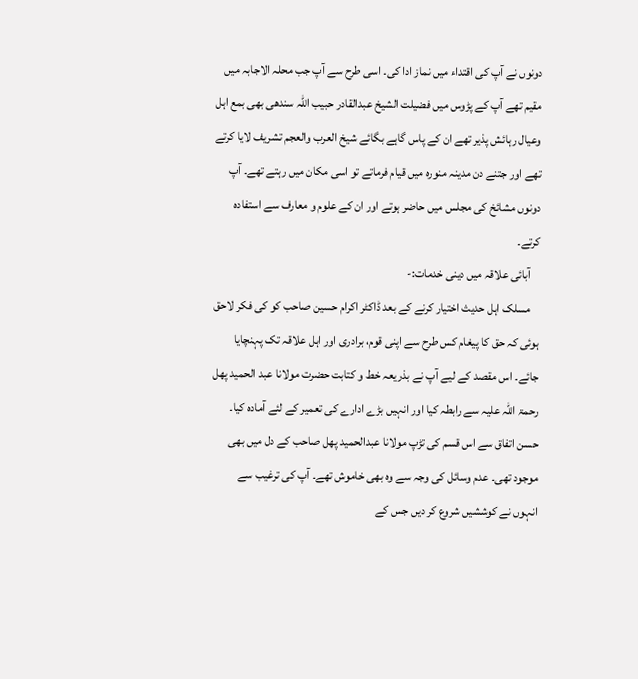دونوں نے آپ کی اقتداء میں نماز ادا کی۔ اسی طرح سے آپ جب محلہ الاجابہ میں مقیم تھے آپ کے پڑوس میں فضیلت الشیخ عبدالقادر حبیب اللہ سندھی بھی بمع اہل وعیال رہائش پذیر تھے ان کے پاس گاہے بگائے شیخ العرب والعجم تشریف لایا کرتے تھے اور جتنے دن مدینہ منورہ میں قیام فرماتے تو اسی مکان میں رہتے تھے۔ آپ دونوں مشائخ کی مجلس میں حاضر ہوتے اور ان کے علوم و معارف سے استفادہ کرتے۔
    آبائی علاقہ میں دینی خدمات:-
    مسلک اہل حدیث اختیار کرنے کے بعد ڈاکٹر اکرام حسین صاحب کو کی فکر لاحق ہوئی کہ حق کا پیغام کس طرح سے اپنی قوم، برادری اور اہل علاقہ تک پہنچایا جائے۔ اس مقصد کے لیے آپ نے بذریعہ خط و کتابت حضرت مولانا عبد الحمید پھل رحمۃ اللہ علیہ سے رابطہ کیا اور انہیں بڑے ادارے کی تعمیر کے لئے آمادہ کیا۔ حسن اتفاق سے اس قسم کی تڑپ مولانا عبدالحمید پھل صاحب کے دل میں بھی موجود تھی۔ عدم وسائل کی وجہ سے وہ بھی خاموش تھے۔ آپ کی ترغیب سے انہوں نے کوششیں شروع کر دیں جس کے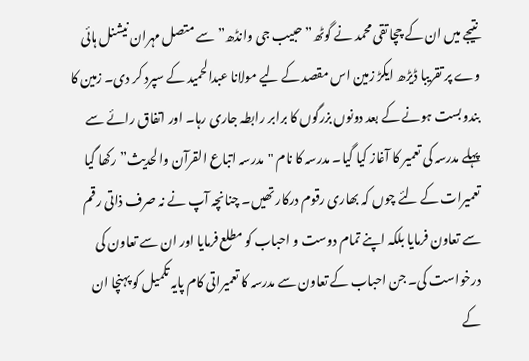نتیجے میں ان کے چچا تقی محمد نے گوٹھ” حبیب جی وانڈھ” سے متصل مہران نیشنل ہائی وے پر تقریبا ڈیڑھ ایکڑ زمین اس مقصد کے لیے مولانا عبدالحمید کے سپرد کر دی۔ زمین کا بندوبست ہونے کے بعد دونوں بزرگوں کا برابر رابطہ جاری رہا۔ اور اتفاق رائے سے پہلے مدرسہ کی تعمیر کا آغاز کیا گیا۔ مدرسہ کا نام "مدرسہ اتباع القرآن والحدیث” رکھا گیا تعمیرات کے لئے چوں کہ بھاری رقوم درکار تھیں۔ چنانچہ آپ نے نہ صرف ذاتی رقم سے تعاون فرمایا بلکہ اپنے تمام دوست و احباب کو مطلع فرمایا اور ان سے تعاون کی درخواست کی۔ جن احباب کے تعاون سے مدرسہ کا تعمیراتی کام پایہ تکمیل کو پہنچا ان کے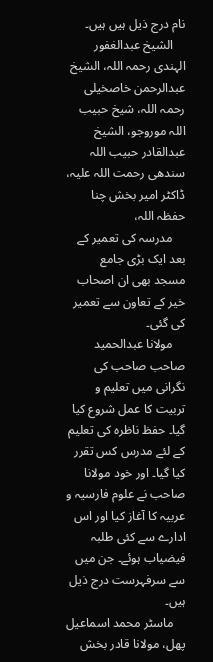نام درج ذیل ہیں ہیں۔
    الشیخ عبدالغفور الہندی رحمہ اللہ، الشیخ عبدالرحمن خاصخیلی رحمہ اللہ، شیخ حبیب اللہ موروجو، الشیخ عبدالقادر حبیب اللہ سندھی رحمت اللہ علیہ، ڈاکٹر امیر بخش چنا حفظہ اللہ،
    مدرسہ کی تعمیر کے بعد ایک بڑی جامع مسجد بھی ان اصحاب خیر کے تعاون سے تعمیر کی گئی۔
    مولانا عبدالحمید صاحب صاحب کی نگرانی میں تعلیم و تربیت کا عمل شروع کیا گیا۔ حفظ ناظرہ کی تعلیم کے لئے مدرس کس تقرر کیا گیا۔ اور خود مولانا صاحب نے علوم فارسیہ و عربیہ کا آغاز کیا اور اس ادارے سے کئی طلبہ فیضیاب ہوئے۔ جن میں سے سرفہرست درج ذیل ہیں۔
    ماسٹر محمد اسماعیل پھل، مولانا قادر بخش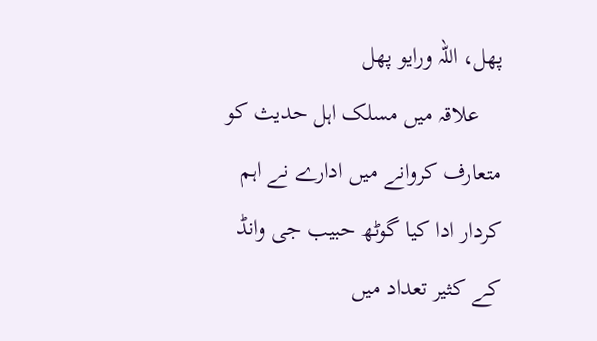پھل، اللہ ورایو پھل
    علاقہ میں مسلک اہل حدیث کو متعارف کروانے میں ادارے نے اہم کردار ادا کیا گوٹھ حبیب جی وانڈ کے کثیر تعداد میں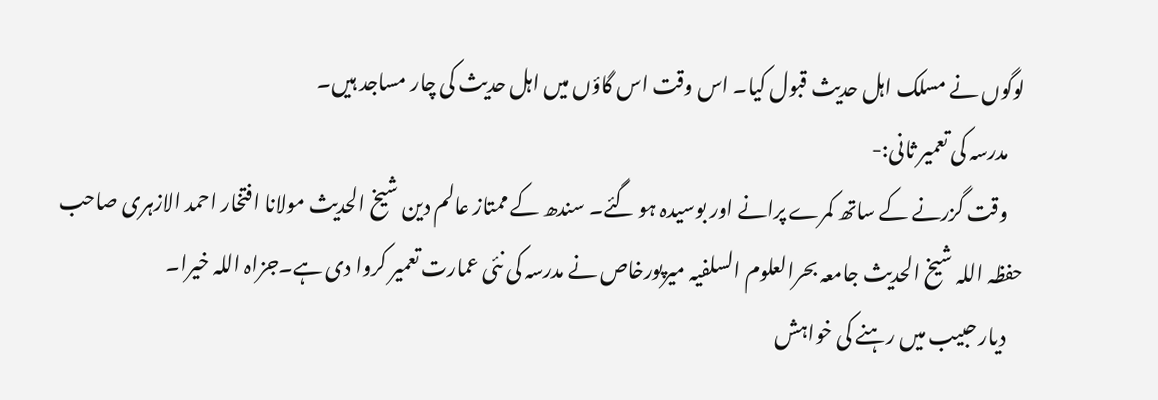لوگوں نے مسلک اہل حدیث قبول کیا۔ اس وقت اس گاؤں میں اہل حدیث کی چار مساجد ہیں۔
    مدرسہ کی تعمیر ثانی:-
    وقت گزرنے کے ساتھ کمرے پرانے اور بوسیدہ ہو گئے۔ سندھ کے ممتاز عالم دین شیخ الحدیث مولانا افتخار احمد الازہری صاحب حفظہ اللہ شیخ الحدیث جامعہ بحرالعلوم السلفیہ میرپورخاص نے مدرسہ کی نئی عمارت تعمیر کروا دی ہے۔جزاہ اللہ خیرا۔
    دیار حبیب میں رہنے کی خواہش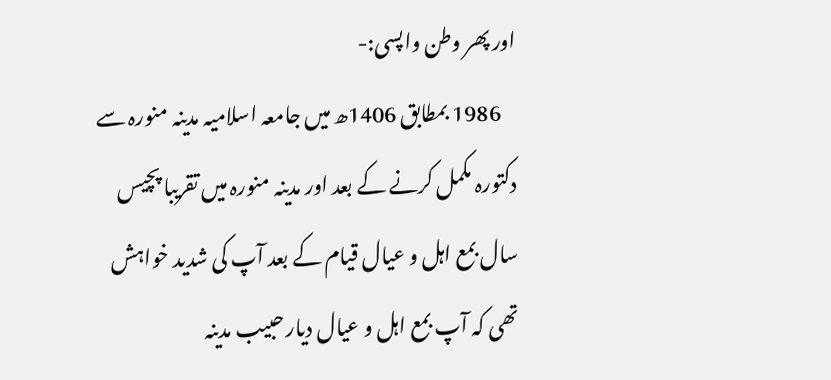اور پھر وطن واپسی:-
    1986 بمطابق 1406ھ میں جامعہ اسلامیہ مدینہ منورہ سے دکتورہ مکمل کرنے کے بعد اور مدینہ منورہ میں تقریبا پچیس سال بمع اہل و عیال قیام کے بعد آپ کی شدید خواہش تھی کہ آپ بمع اہل و عیال دیار حبیب مدینہ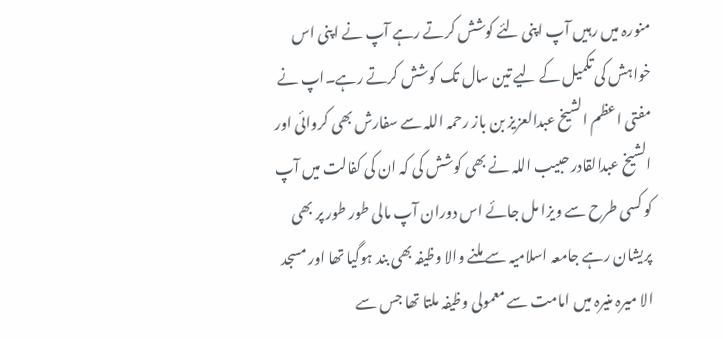منورہ میں رہیں آپ اپنی لئے کوشش کرتے رہے آپ نے اپنی اس خواہش کی تکمیل کے لیے تین سال تک کوشش کرتے رہے۔اپ نے مفتی اعظم الشیخ عبدالعزیز بن باز رحمہ اللہ سے سفارش بھی کروائی اور الشیخ عبدالقادر حبیب اللہ نے بھی کوشش کی کہ ان کی کفالت میں آپ کو کسی طرح سے ویزا مل جائے اس دوران آپ مالی طور طور پر بھی پریشان رہے جامعہ اسلامیہ سے ملنے والا وظیفہ بھی بند ہوگیا تھا اور مسجد الا میرہ منیرہ میں امامت سے معمولی وظیفہ ملتا تھا جس سے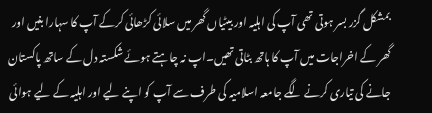بمشکل گزر بسر ہوتی تھی آپ کی اہلیہ اور بیٹیاں گھر میں سلائی کڑھائی کرکے آپ کا سہارا بنیں اور گھر کے اخراجات میں آپ کا ہاتھ بٹاتی تھیں۔اپ نہ چاہتے ہوئے شکستہ دل کے ساتھ پاکستان جانے کی تیاری کرنے لگے جامعہ اسلامیہ کی طرف سے آپ کو اپنے لیے اور اہلیہ کے لیے ہوائی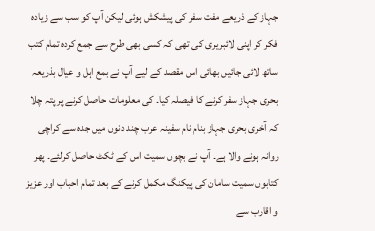جہاز کے ذریعے مفت سفر کی پیشکش ہوئی لیکن آپ کو سب سے زیادہ فکر کر اپنی لائبریری کی تھی کہ کسی بھی طرح سے جمع کردہ تمام کتب ساتھ لائی جائیں بھائی اس مقصد کے لیے آپ نے بمع اہل و عیال بذریعہ بحری جہاز سفر کرنے کا فیصلہ کیا۔ کی معلومات حاصل کرنے پر پتہ چلا کہ آخری بحری جہاز بنام نام سفینہ عرب چند دنوں میں جدہ سے کراچی روانہ ہونے والا ہے۔ آپ نے بچوں سمیت اس کے ٹکٹ حاصل کرلئے۔ پھر کتابوں سمیت سامان کی پیکنگ مکمل کرنے کے بعد تمام احباب اور عزیز و اقارب سے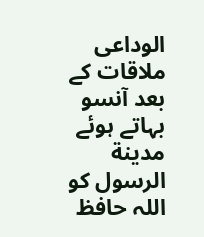الوداعی ملاقات کے بعد آنسو بہاتے ہوئے مدینة الرسول کو اللہ حافظ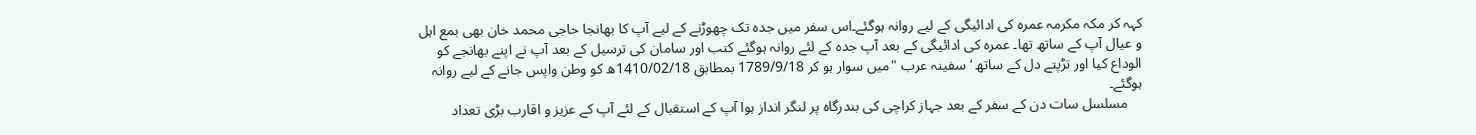کہہ کر مکہ مکرمہ عمرہ کی ادائیگی کے لیے روانہ ہوگئے۔اس سفر میں جدہ تک چھوڑنے کے لیے آپ کا بھانجا حاجی محمد خان بھی بمع اہل و عیال آپ کے ساتھ تھا۔ عمرہ کی ادائیگی کے بعد آپ جدہ کے لئے روانہ ہوگئے کتب اور سامان کی ترسیل کے بعد آپ نے اپنے بھانجے کو الوداع کیا اور تڑپتے دل کے ساتھ ‘سفینہ عرب "میں سوار ہو کر 1789/9/18 بمطابق 1410/02/18ھ کو وطن واپس جانے کے لیے روانہ ہوگئے۔
    مسلسل سات دن کے سفر کے بعد جہاز کراچی کی بندرگاہ پر لنگر انداز ہوا آپ کے استقبال کے لئے آپ کے عزیز و اقارب بڑی تعداد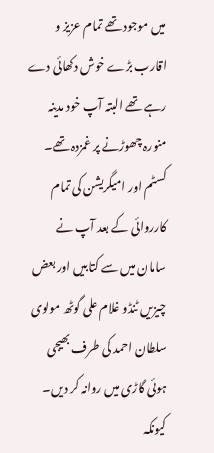میں موجود تھے تمام عزیز و اقارب بڑے خوش دکھائی دے رہے تھے البتہ آپ خود مدینہ منورہ چھوڑنے پر غمزدہ تھے۔ کسٹم اور امیگریشن کی تمام کارروائی کے بعد آپ نے سامان میں سے کتابیں اور بعض چیزیں ٹنڈو غلام علی گوٹھ مولوی سلطان احمد کی طرف بھیجی ہوئی گاڑی میں روانہ کر دیں۔ کیونکہ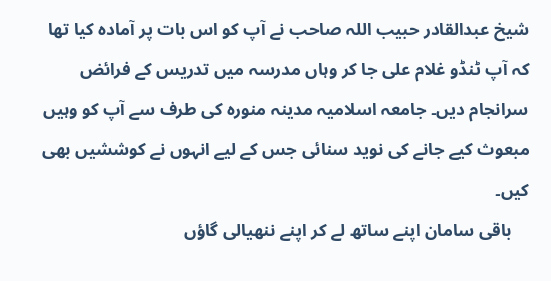شیخ عبدالقادر حبیب اللہ صاحب نے آپ کو اس بات پر آمادہ کیا تھا کہ آپ ٹنڈو غلام علی جا کر وہاں مدرسہ میں تدریس کے فرائض سرانجام دیں۔ جامعہ اسلامیہ مدینہ منورہ کی طرف سے آپ کو وہیں مبعوث کیے جانے کی نوید سنائی جس کے لیے انہوں نے کوششیں بھی کیں۔
    باقی سامان اپنے ساتھ لے کر اپنے ننھیالی گاؤں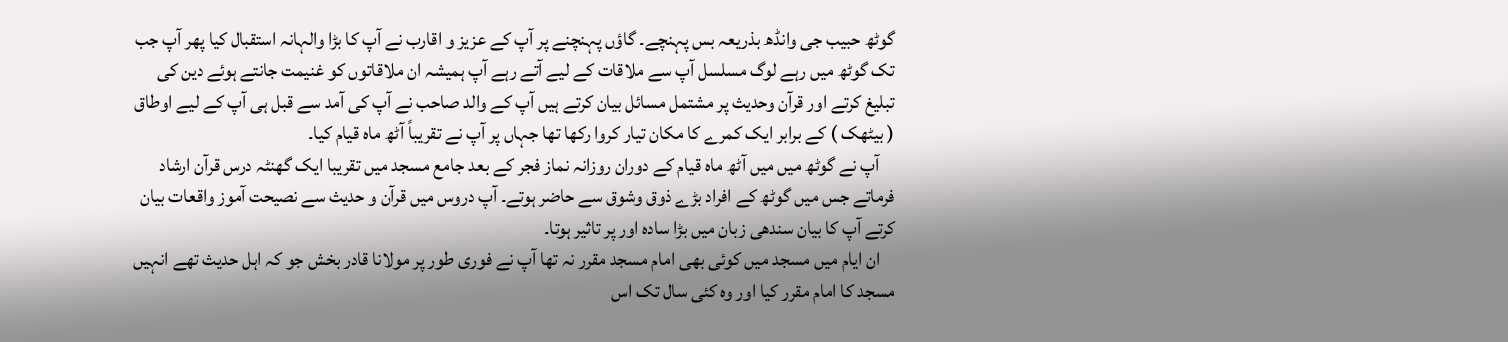گوٹھ حبیب جی وانڈھ بذریعہ بس پہنچے۔ گاؤں پہنچنے پر آپ کے عزیز و اقارب نے آپ کا بڑا والہانہ استقبال کیا پھر آپ جب تک گوٹھ میں رہے لوگ مسلسل آپ سے ملاقات کے لیے آتے رہے آپ ہمیشہ ان ملاقاتوں کو غنیمت جانتے ہوئے دین کی تبلیغ کرتے اور قرآن وحدیث پر مشتمل مسائل بیان کرتے ہیں آپ کے والد صاحب نے آپ کی آمد سے قبل ہی آپ کے لیے اوطاق ( بیٹھک ) کے برابر ایک کمرے کا مکان تیار کروا رکھا تھا جہاں پر آپ نے تقریباً آٹھ ماہ قیام کیا۔
    آپ نے گوٹھ میں میں آٹھ ماہ قیام کے دوران روزانہ نماز فجر کے بعد جامع مسجد میں تقریبا ایک گھنٹہ درس قرآن ارشاد فرماتے جس میں گوٹھ کے افراد بڑے ذوق وشوق سے حاضر ہوتے۔ آپ دروس میں قرآن و حدیث سے نصیحت آموز واقعات بیان کرتے آپ کا بیان سندھی زبان میں بڑا سادہ اور پر تاثیر ہوتا۔
    ان ایام میں مسجد میں کوئی بھی امام مسجد مقرر نہ تھا آپ نے فوری طور پر مولانا قادر بخش جو کہ اہل حدیث تھے انہیں مسجد کا امام مقرر کیا اور وہ کئی سال تک اس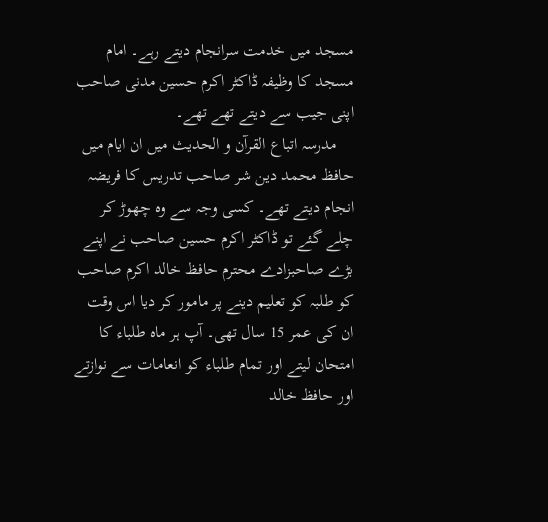مسجد میں خدمت سرانجام دیتے رہے۔ امام مسجد کا وظیفہ ڈاکٹر اکرم حسین مدنی صاحب اپنی جیب سے دیتے تھے تھے۔
    مدرسہ اتباع القرآن و الحدیث میں ان ایام میں حافظ محمد دین شر صاحب تدریس کا فریضہ انجام دیتے تھے۔ کسی وجہ سے وہ چھوڑ کر چلے گئے تو ڈاکٹر اکرم حسین صاحب نے اپنے بڑے صاحبزادے محترم حافظ خالد اکرم صاحب کو طلبہ کو تعلیم دینے پر مامور کر دیا اس وقت ان کی عمر 15 سال تھی۔ آپ ہر ماہ طلباء کا امتحان لیتے اور تمام طلباء کو انعامات سے نوازتے اور حافظ خالد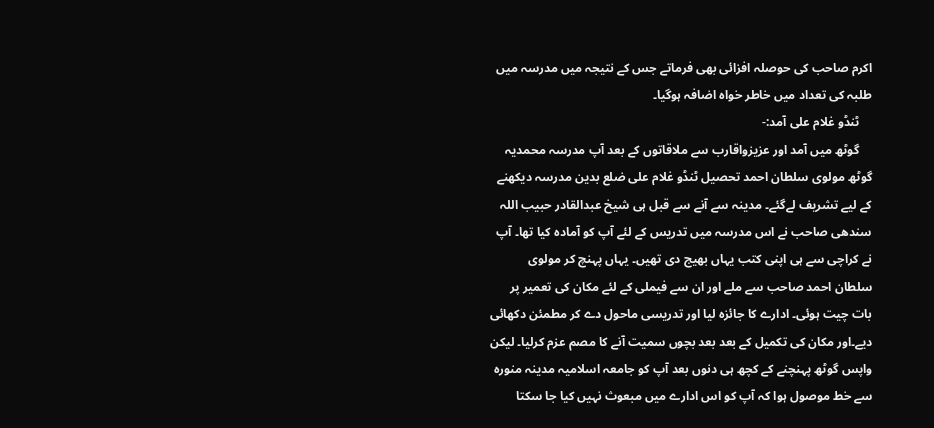اکرم صاحب کی حوصلہ افزائی بھی فرماتے جس کے نتیجہ میں مدرسہ میں طلبہ کی تعداد میں خاطر خواہ اضافہ ہوگیا۔
    ٹنڈو غلام علی آمد:-
    گوٹھ میں آمد اور عزیزواقارب سے ملاقاتوں کے بعد آپ مدرسہ محمدیہ گوٹھ مولوی سلطان احمد تحصیل ٹنڈو غلام علی ضلع بدین مدرسہ دیکھنے کے لیے تشریف لےگئے۔ مدینہ سے آنے سے قبل ہی شیخ عبدالقادر حبیب اللہ سندھی صاحب نے اس مدرسہ میں تدریس کے لئے آپ کو آمادہ کیا تھا۔ آپ نے کراچی سے ہی اپنی کتب یہاں بھیج دی تھیں۔ یہاں پہنچ کر مولوی سلطان احمد صاحب سے ملے اور ان سے فیملی کے لئے مکان کی تعمیر پر بات چیت ہوئی۔ ادارے کا جائزہ لیا اور تدریسی ماحول دے کر مطمئن دکھائی دیے۔اور مکان کی تکمیل کے بعد بعد بچوں سمیت آنے کا مصم عزم کرلیا۔ لیکن واپس گوٹھ پہنچنے کے کچھ ہی دنوں بعد آپ کو جامعہ اسلامیہ مدینہ منورہ سے خط موصول ہوا کہ آپ کو اس ادارے میں مبعوث نہیں کیا جا سکتا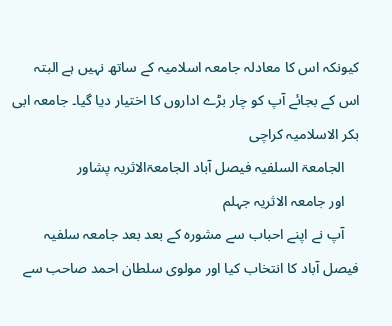کیونکہ اس کا معادلہ جامعہ اسلامیہ کے ساتھ نہیں ہے البتہ اس کے بجائے آپ کو چار بڑے اداروں کا اختیار دیا گیا۔ جامعہ ابی بکر الاسلامیہ کراچی
    الجامعۃ السلفیہ فیصل آباد الجامعۃالاثریہ پشاور
    اور جامعہ الاثریہ جہلم
    آپ نے اپنے احباب سے مشورہ کے بعد بعد جامعہ سلفیہ فیصل آباد کا انتخاب کیا اور مولوی سلطان احمد صاحب سے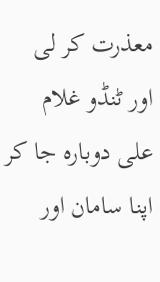معذرت کر لی اور ٹنڈو غلام علی دوبارہ جا کر اپنا سامان اور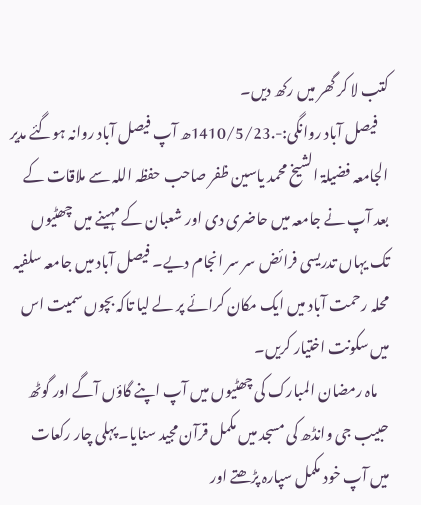کتب لا کر گھر میں رکھ دیں۔
    فیصل آباد روانگی:-.1410/5/23ھ آپ فیصل آباد روانہ ہوگئے مدیر الجامعہ فضیلۃ الشیخ محمد یاسین ظفر صاحب حفظہ اللہ سے ملاقات کے بعد آپ نے جامعہ میں حاضری دی اور شعبان کے مہینے میں چھٹیوں تک یہاں تدریسی فرائض سر سر انجام دیے۔ فیصل آباد میں جامعہ سلفیہ محلہ رحمت آباد میں ایک مکان کرائے پر لے لیا تاکہ بچوں سمیت اس میں سکونت اختیار کریں۔
    ماہ رمضان المبارک کی چھٹیوں میں آپ اپنے گاؤں آگے اور گوٹھ حبیب جی وانڈھ کی مسجد میں مکمل قرآن مجید سنایا۔ پہلی چار رکعات میں آپ خود مکمل سپارہ پڑھتے اور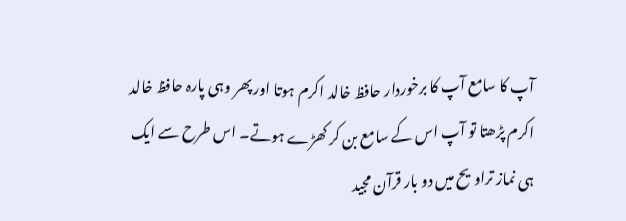آپ کا سامع آپ کا برخوردار حافظ خالد اکرم ہوتا اور پھر وہی پارہ حافظ خالد اکرم پڑھتا تو آپ اس کے سامع بن کر کھڑے ہوتے۔ اس طرح سے ایک ہی نماز تراویح میں دو بار قرآن مجید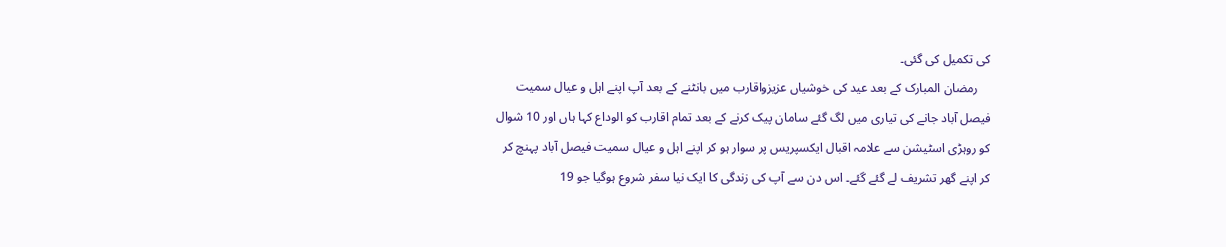کی تکمیل کی گئی۔
    رمضان المبارک کے بعد عید کی خوشیاں عزیزواقارب میں بانٹنے کے بعد آپ اپنے اہل و عیال سمیت فیصل آباد جانے کی تیاری میں لگ گئے سامان پیک کرنے کے بعد تمام اقارب کو الوداع کہا ہاں اور 10 شوال کو روہڑی اسٹیشن سے علامہ اقبال ایکسپریس پر سوار ہو کر اپنے اہل و عیال سمیت فیصل آباد پہنچ کر کر اپنے گھر تشریف لے گئے گئے۔ اس دن سے آپ کی زندگی کا ایک نیا سفر شروع ہوگیا جو 19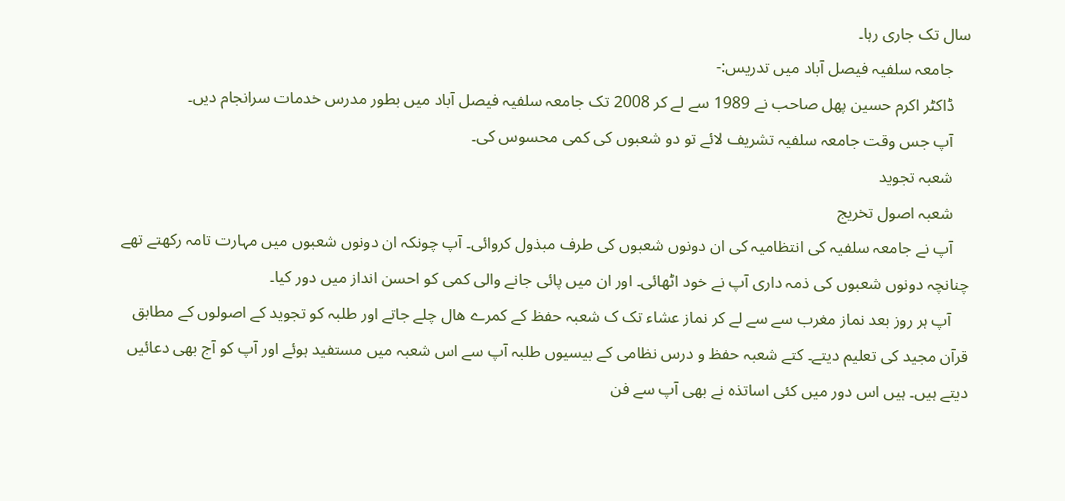سال تک جاری رہا۔
    جامعہ سلفیہ فیصل آباد میں تدریس:-
    ڈاکٹر اکرم حسین پھل صاحب نے 1989 سے لے کر 2008 تک جامعہ سلفیہ فیصل آباد میں بطور مدرس خدمات سرانجام دیں۔
    آپ جس وقت جامعہ سلفیہ تشریف لائے تو دو شعبوں کی کمی محسوس کی۔
    شعبہ تجوید
    شعبہ اصول تخریج
    آپ نے جامعہ سلفیہ کی انتظامیہ کی ان دونوں شعبوں کی طرف مبذول کروائی۔ آپ چونکہ ان دونوں شعبوں میں مہارت تامہ رکھتے تھے چنانچہ دونوں شعبوں کی ذمہ داری آپ نے خود اٹھائی۔ اور ان میں پائی جانے والی کمی کو احسن انداز میں دور کیا۔
    آپ ہر روز بعد نماز مغرب سے سے لے کر نماز عشاء تک ک شعبہ حفظ کے کمرے ھال چلے جاتے اور طلبہ کو تجوید کے اصولوں کے مطابق قرآن مجید کی تعلیم دیتے۔ کتے شعبہ حفظ و درس نظامی کے بیسیوں طلبہ آپ سے اس شعبہ میں مستفید ہوئے اور آپ کو آج بھی دعائیں دیتے ہیں۔ ہیں اس دور میں کئی اساتذہ نے بھی آپ سے فن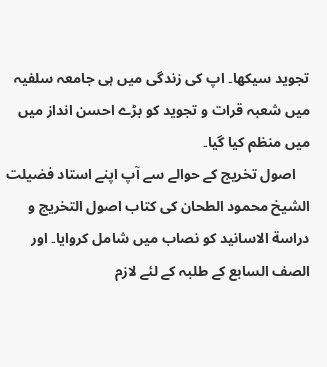تجوید سیکھا۔ اپ کی زندگی میں ہی جامعہ سلفیہ میں شعبہ قرات و تجوید کو بڑے احسن انداز میں میں منظم کیا گیا۔
    اصول تخریج کے حوالے سے آپ اپنے استاد فضیلت الشیخ محمود الطحان کی کتاب اصول التخریج و دراسة الاسانید کو نصاب میں شامل کروایا۔ اور الصف السابع کے طلبہ کے لئے لازم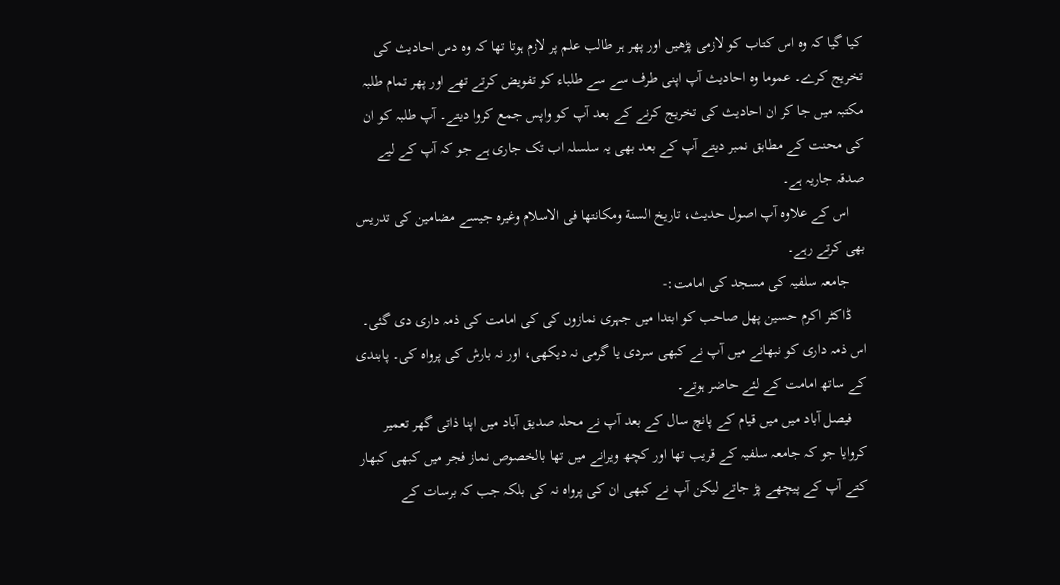کیا گیا کہ وہ اس کتاب کو لازمی پڑھیں اور پھر ہر طالب علم پر لازم ہوتا تھا کہ وہ دس احادیث کی تخریج کرے۔ عموما وہ احادیث آپ اپنی طرف سے سے طلباء کو تفویض کرتے تھے اور پھر تمام طلبہ مکتبہ میں جا کر ان احادیث کی تخریج کرنے کے بعد آپ کو واپس جمع کروا دیتے۔ آپ طلبہ کو ان کی محنت کے مطابق نمبر دیتے آپ کے بعد بھی یہ سلسلہ اب تک جاری ہے جو کہ آپ کے لیے صدقہ جاریہ ہے۔
    اس کے علاوہ آپ اصول حدیث، تاریخ السنة ومکانتها فی الاسلام وغیرہ جیسے مضامین کی تدریس بھی کرتے رہے۔
    جامعہ سلفیہ کی مسجد کی امامت:-
    ڈاکٹر اکرم حسین پھل صاحب کو ابتدا میں جہری نمازوں کی کی امامت کی ذمہ داری دی گئی۔ اس ذمہ داری کو نبھانے میں آپ نے کبھی سردی یا گرمی نہ دیکھی، اور نہ بارش کی پرواہ کی۔ پابندی کے ساتھ امامت کے لئے حاضر ہوتے۔
    فیصل آباد میں میں قیام کے پانچ سال کے بعد آپ نے محلہ صدیق آباد میں اپنا ذاتی گھر تعمیر کروایا جو کہ جامعہ سلفیہ کے قریب تھا اور کچھ ویرانے میں تھا بالخصوص نماز فجر میں کبھی کبھار کتے آپ کے پیچھے پڑ جاتے لیکن آپ نے کبھی ان کی پرواہ نہ کی بلکہ جب کہ برسات کے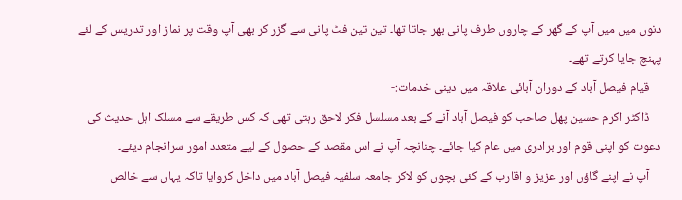دنوں میں میں آپ کے گھر کے چاروں طرف پانی بھر جاتا تھا۔ تین تین فٹ پانی سے گزر کر بھی آپ وقت پر نماز اور تدریس کے لئے پہنچ جایا کرتے تھے۔
    قیام فیصل آباد کے دوران آبائی علاقہ میں دینی خدمات:-
    ڈاکٹر اکرم حسین پھل صاحب کو فیصل آباد آنے کے بعد مسلسل فکر لاحق رہتی تھی کہ کس طریقے سے مسلک اہل حدیث کی دعوت کو اپنی قوم اور برادری میں عام کیا جائے۔ چنانچہ آپ نے اس مقصد کے حصول کے لیے متعدد امور سرانجام دیئے۔
    آپ نے اپنے گاؤں اور عزیز و اقارب کے کئی بچوں کو لاکر جامعہ سلفیہ فیصل آباد میں داخل کروایا تاکہ یہاں سے خالص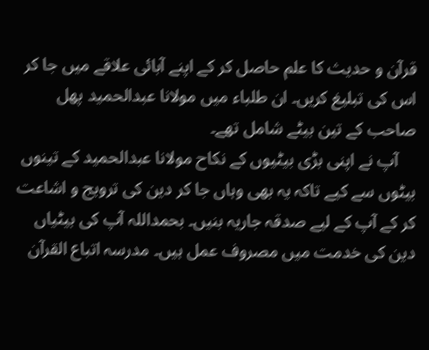قرآن و حدیث کا علم حاصل کر کے اپنے آبائی علاقے میں جا کر اس کی تبلیغ کریں۔ ان طلباء میں مولانا عبدالحمید پھل صاحب کے تین بیٹے شامل تھے۔
    آپ نے اپنی بڑی بیٹیوں کے نکاح مولانا عبدالحمید کے تینوں بیٹوں سے کیے تاکہ یہ بھی وہاں جا کر دین کی ترویج و اشاعت کر کے آپ کے لیے صدقہ جاریہ بنیں۔ بحمداللہ آپ کی بیٹیاں دین کی خدمت میں مصروف عمل ہیں۔ مدرسہ اتباع القرآن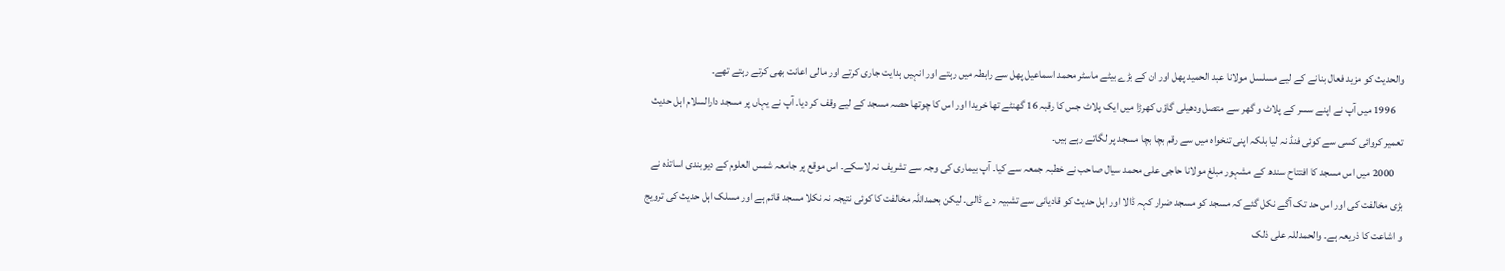والحدیث کو مزید فعال بنانے کے لیے مسلسل مولانا عبد الحمید پھل اور ان کے بڑے بیٹے ماسٹر محمد اسماعیل پھل سے رابطہ میں رہتے اور انہیں ہدایت جاری کرتے اور مالی اعانت بھی کرتے رہتے تھے۔
    1996 میں آپ نے اپنے سسر کے پلاٹ و گھر سے متصل ودھیلی گاؤں کھرڑا میں ایک پلاٹ جس کا رقبہ 16 گھنٹے تھا خریدا اور اس کا چوتھا حصہ مسجد کے لیے وقف کر دیا۔ آپ نے یہاں پر مسجد دارالسلام اہل حدیث تعمیر کروائی کسی سے کوئی فنڈ نہ لیا بلکہ اپنی تنخواہ میں سے رقم بچا بچا مسجد پر لگاتے رہے ہیں۔
    2000 میں اس مسجد کا افتتاح سندھ کے مشہور مبلغ مولانا حاجی علی محمد سیال صاحب نے خطبہ جمعہ سے کیا۔ آپ بیماری کی وجہ سے تشریف نہ لاسکے۔ اس موقع پر جامعہ شمس العلوم کے دیوبندی اساتذہ نے بڑی مخالفت کی اور اس حد تک آگے نکل گئے کہ مسجد کو مسجد ضرار کہہ ڈالا اور اہل حدیث کو قادیانی سے تشبیہ دے ڈالی۔ لیکن بحمداللہ مخالفت کا کوئی نتیجہ نہ نکلا مسجد قائم ہے اور مسلک اہل حدیث کی ترویج و اشاعت کا ذریعہ ہے۔ والحمدللہ علی ذلک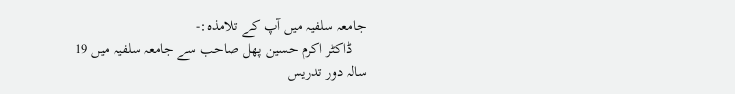جامعہ سلفیہ میں آپ کے تلامذہ:-
    ڈاکٹر اکرم حسین پھل صاحب سے جامعہ سلفیہ میں 19 سالہ دور تدریس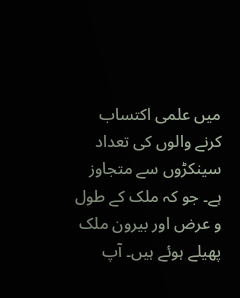میں علمی اکتساب کرنے والوں کی تعداد سینکڑوں سے متجاوز ہے۔ جو کہ ملک کے طول و عرض اور بیرون ملک پھیلے ہوئے ہیں۔ آپ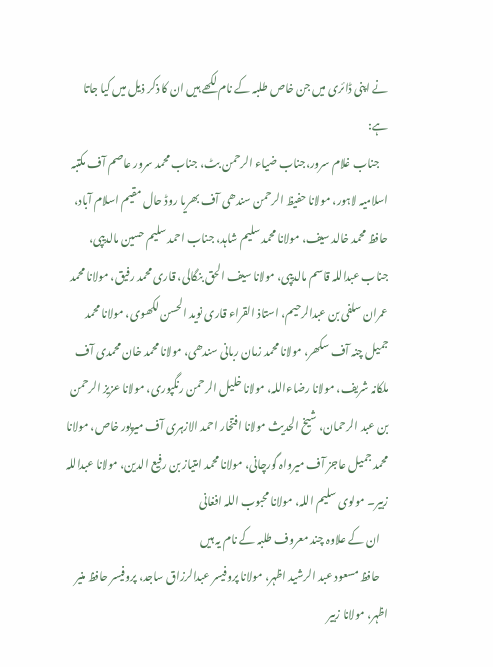نے اپنی ڈائری میں جن خاص طلبہ کے نام لکھے ہیں ان کا ذکر ذیل میں کیا جاتا ہے:
    جناب غلام سرور،جناب ضیاء الرحمن بٹ، جناب محمد سرور عاصم آف مکتبہ اسلامیہ لاہور، مولانا حفیظ الرحمن سندھی آف بھریا روڈ حال مقیم اسلام آباد، حافظ محمد خالد سیف، مولانا محمد سلیم شاہد، جناب احمد سلیم حسین مالدیپی، جناب عبداللہ قاسم مالدیپی، مولانا سیف الحق بنگالی، قاری محمد رفیق، مولانا محمد عمران سلفی بن عبدالرحیم، استاذ القراء قاری نوید الحسن لکھوی، مولانا محمد جمیل چنہ آف سکھر، مولانا محمد زمان ربانی سندھی، مولانا محمد خان محمدی آف ملکانہ شریف، مولانا رضاءاللہ، مولانا خلیل الرحمن رنگپوری، مولانا عزیز الرحمن بن عبد الرحمان، شیخ الحدیث مولانا افتخار احمد الازہری آف میرپور خاص، مولانا محمد جمیل عاجز آف میرواہ گورچانی، مولانا محمد امتیاز بن رفیع الدین، مولانا عبداللہ زبیر۔ مولوی سلیم اللہ، مولانا محبوب اللہ افغانی
    ان کے علاوہ چند معروف طلبہ کے نام یہ ہیں
    حافظ مسعود عبد الرشید اظہر، مولانا پروفیسر عبدالرزاق ساجد، پروفیسر حافظ منیر اظہر، مولانا زبیر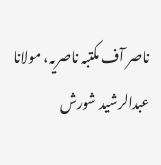ناصر آف مکتبہ ناصریہ، مولانا عبدالرشید شورش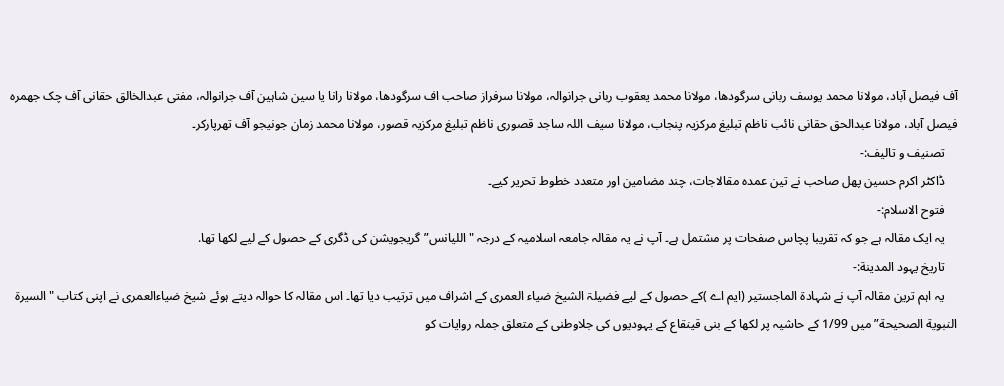آف فیصل آباد، مولانا محمد یوسف ربانی سرگودھا، مولانا محمد یعقوب ربانی جرانوالہ، مولانا سرفراز صاحب اف سرگودھا، مولانا رانا یا سین شاہین آف جرانوالہ، مفتی عبدالخالق حقانی آف چک جھمرہ فیصل آباد، مولانا عبدالحق حقانی نائب ناظم تبلیغ مرکزیہ پنجاب، مولانا سیف اللہ ساجد قصوری ناظم تبلیغ مرکزیہ قصور، مولانا محمد زمان جونیجو آف تھرپارکر۔
    تصنیف و تالیف:-
    ڈاکٹر اکرم حسین پھل صاحب نے تین عمدہ مقالاجات، چند مضامین اور متعدد خطوط تحریر کیے۔
    فتوح الاسلام:-
    یہ ایک مقالہ ہے جو کہ تقریبا پچاس صفحات پر مشتمل ہے۔ آپ نے یہ مقالہ جامعہ اسلامیہ کے درجہ "اللیانس” گریجویشن کی ڈگری کے حصول کے لیے لکھا تھا.
    تاریخ یہود المدینة:-
    یہ اہم ترین مقالہ آپ نے شہادة الماجستير (ایم اے )کے حصول کے لیے فضیلۃ الشیخ ضیاء العمری کے اشراف میں ترتیب دیا تھا۔ اس مقالہ کا حوالہ دیتے ہوئے شیخ ضیاءالعمری نے اپنی کتاب "السیرۃ النبویة الصحیحة” میں 1/99 کے حاشیہ پر لکھا کے بنی قینقاع کے یہودیوں کی جلاوطنی کے متعلق جملہ روایات کو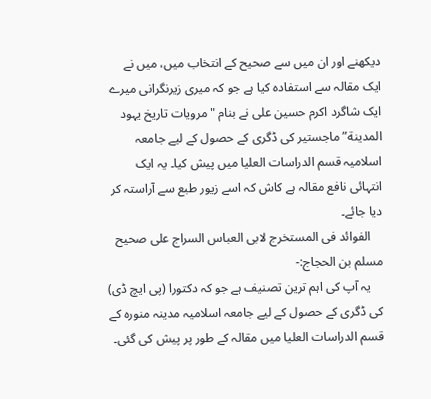دیکھنے اور ان میں سے صحیح کے انتخاب میں، میں نے ایک مقالہ سے استفادہ کیا ہے جو کہ میری زیرنگرانی میرے ایک شاگرد اکرم حسین علی نے بنام "مرویات تاریخ یہود المدینة”ماجستیر کی ڈگری کے حصول کے لیے جامعہ اسلامیہ قسم الدراسات العلیا میں پیش کیا۔ یہ ایک انتہائی نافع مقالہ ہے کاش کہ اسے زیور طبع سے آراستہ کر دیا جائے۔
    الفوائد فی المستخرج لابی العباس السراج علی صحیح مسلم بن الحجاج:-
    یہ آپ کی اہم ترین تصنیف ہے جو کہ دکتورا (پی ایچ ڈی) کی ڈگری کے حصول کے لیے جامعہ اسلامیہ مدینہ منورہ کے قسم الدراسات العلیا میں مقالہ کے طور پر پیش کی گئی۔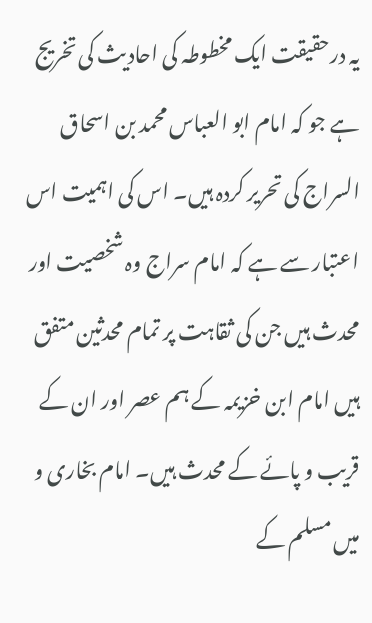یہ درحقیقت ایک مخطوطہ کی احادیث کی تخریج ہے جو کہ امام ابو العباس محمد بن اسحاق السراج کی تحریر کردہ ہیں۔ اس کی اہمیت اس اعتبار سے ہے کہ امام سراج وہ شخصیت اور محدث ہیں جن کی ثقاہت پر تمام محدثین متفق ہیں امام ابن خزیمہ کے ہم عصر اور ان کے قریب و پائے کے محدث ہیں۔ امام بخاری و میں مسلم کے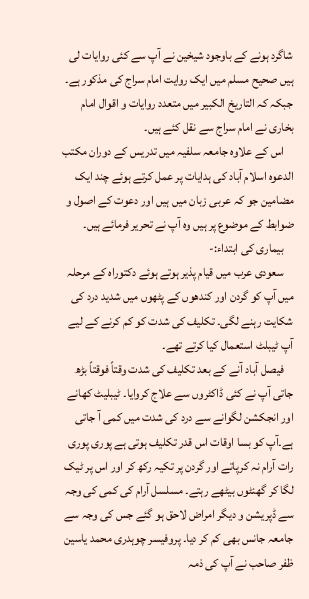شاگرد ہونے کے باوجود شیخین نے آپ سے کئی روایات لی ہیں صحیح مسلم میں ایک روایت امام سراج کی مذکور ہے۔ جبکہ کہ التاریخ الکبیر میں متعدد روایات و اقوال امام بخاری نے امام سراج سے نقل کئے ہیں۔
    اس کے علاوہ جامعہ سلفیہ میں تدریس کے دوران مکتب الدعوہ اسلام آباد کی ہدایات پر عمل کرتے ہوئے چند ایک مضامین جو کہ عربی زبان میں ہیں اور دعوت کے اصول و ضوابط کے موضوع پر ہیں وہ آپ نے تحریر فرمائے ہیں۔
    بیماری کی ابتداء:-
    سعودی عرب میں قیام پذیر ہوتے ہوئے دکتوراہ کے مرحلہ میں آپ کو گردن اور کندھوں کے پٹھوں میں شدید درد کی شکایت رہنے لگی۔ تکلیف کی شدت کو کم کرنے کے لیے آپ ٹیبلٹ استعمال کیا کرتے تھے۔
    فیصل آباد آنے کے بعد تکلیف کی شدت وقتاً فوقتاً بڑھ جاتی آپ نے کئی ڈاکٹروں سے علاج کروایا۔ ٹیبلیٹ کھانے اور انجکشن لگوانے سے درد کی شدت میں کمی آ جاتی ہے۔آپ کو بسا اوقات اس قدر تکلیف ہوتی ہے پوری پوری رات آرام نہ کرپاتے اور گردن پر تکیہ رکھ کر اور اس پر ٹیک لگا کر گھنٹوں بیٹھے رہتے۔ مسلسل آرام کی کمی کی وجہ سے ڈپریشن و دیگر امراض لاحق ہو گئے جس کی وجہ سے جامعہ جانس بھی کم کر دیا۔ پروفیسر چوہدری محمد یاسین ظفر صاحب نے آپ کی ذمہ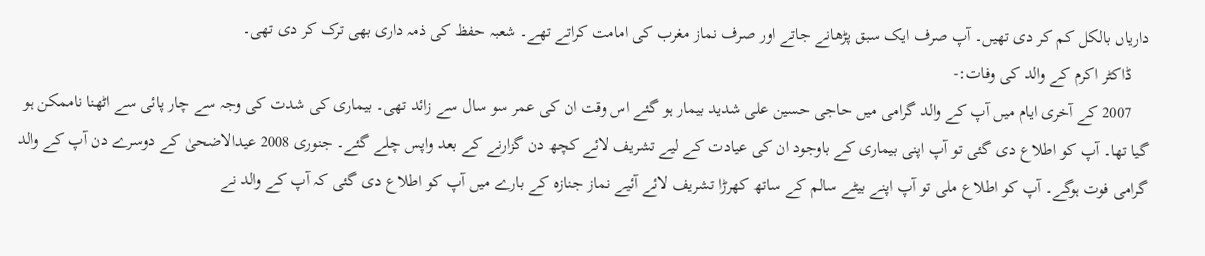داریاں بالکل کم کر دی تھیں۔ آپ صرف ایک سبق پڑھانے جاتے اور صرف نماز مغرب کی امامت کراتے تھے۔ شعبہ حفظ کی ذمہ داری بھی ترک کر دی تھی۔
    ڈاکٹر اکرم کے والد کی وفات:-
    2007 کے آخری ایام میں آپ کے والد گرامی میں حاجی حسین علی شدید بیمار ہو گئے اس وقت ان کی عمر سو سال سے زائد تھی۔ بیماری کی شدت کی وجہ سے چار پائی سے اٹھنا ناممکن ہو گیا تھا۔ آپ کو اطلاع دی گئی تو آپ اپنی بیماری کے باوجود ان کی عیادت کے لیے تشریف لائے کچھ دن گزارنے کے بعد واپس چلے گئے۔ جنوری 2008 عیدالاضحیٰ کے دوسرے دن آپ کے والد گرامی فوت ہوگے۔ آپ کو اطلاع ملی تو آپ اپنے بیٹے سالم کے ساتھ کھرڑا تشریف لائے آئیے نماز جنازہ کے بارے میں آپ کو اطلاع دی گئی کہ آپ کے والد نے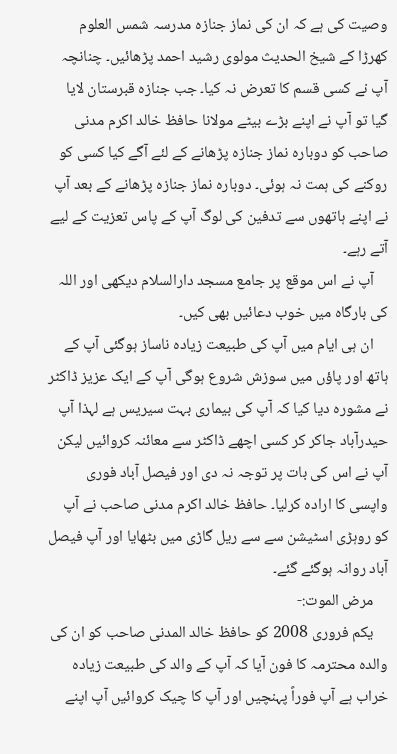وصیت کی ہے کہ ان کی نماز جنازہ مدرسہ شمس العلوم کھرڑا کے شیخ الحدیث مولوی رشید احمد پڑھائیں۔ چنانچہ آپ نے کسی قسم کا تعرض نہ کیا۔ جب جنازہ قبرستان لایا گیا تو آپ نے اپنے بڑے بیٹے مولانا حافظ خالد اکرم مدنی صاحب کو دوبارہ نماز جنازہ پڑھانے کے لئے آگے کیا کسی کو روکنے کی ہمت نہ ہوئی۔ دوبارہ نماز جنازہ پڑھانے کے بعد آپ نے اپنے ہاتھوں سے تدفین کی لوگ آپ کے پاس تعزیت کے لیے آتے رہے۔
    آپ نے اس موقع پر جامع مسجد دارالسلام دیکھی اور اللہ کی بارگاہ میں خوب دعائیں بھی کیں۔
    ان ہی ایام میں آپ کی طبیعت زیادہ ناساز ہوگئی آپ کے ہاتھ اور پاؤں میں سوزش شروع ہوگی آپ کے ایک عزیز ڈاکٹر نے مشورہ دیا کیا کہ آپ کی بیماری بہت سیریس ہے لہذا آپ حیدرآباد جاکر کر کسی اچھے ڈاکٹر سے معائنہ کروائیں لیکن آپ نے اس کی بات پر توجہ نہ دی اور فیصل آباد فوری واپسی کا ارادہ کرلیا۔ حافظ خالد اکرم مدنی صاحب نے آپ کو روہڑی اسٹیشن سے سے ریل گاڑی میں بٹھایا اور آپ فیصل آباد روانہ ہوگئے گئے۔
    مرض الموت:-
    یکم فروری 2008 کو حافظ خالد المدنی صاحب کو ان کی والدہ محترمہ کا فون آیا کہ آپ کے والد کی طبیعت زیادہ خراب ہے آپ فوراً پہنچیں اور آپ کا چیک کروائیں آپ اپنے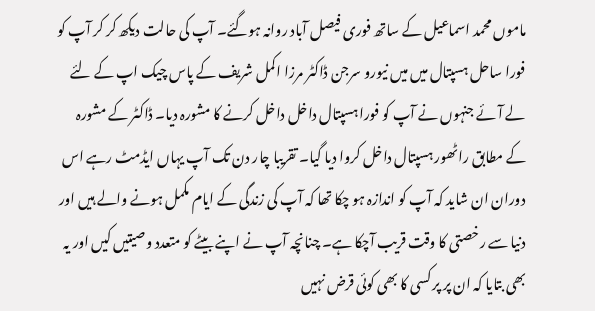ماموں محمد اسماعیل کے ساتھ فوری فیصل آباد روانہ ہوگئے۔ آپ کی حالت دیکھ کر کر آپ کو فورا ساحل ہسپتال میں میں نیورو سرجن ڈاکٹر مرزا اکمل شریف کے پاس چیک اپ کے لئے لے آئے جنہوں نے آپ کو فورا ہسپتال داخل داخل کرنے کا مشورہ دیا۔ ڈاکٹر کے مشورہ کے مطابق راٹھور ہسپتال داخل کروا دیا گیا۔ تقریبا چار دن تک آپ یہاں ایڈمٹ رہے اس دوران ان شاید کہ آپ کو اندازہ ہو چکا تھا کہ آپ کی زندگی کے ایام مکمل ہونے والے ہیں اور دنیا سے رخصتی کا وقت قریب آچکا ہے۔ چنانچہ آپ نے اپنے بیٹے کو متعدد وصیتیں کیں اور یہ بھی بتایا کہ ان پر پر کسی کا بھی کوئی قرض نہیں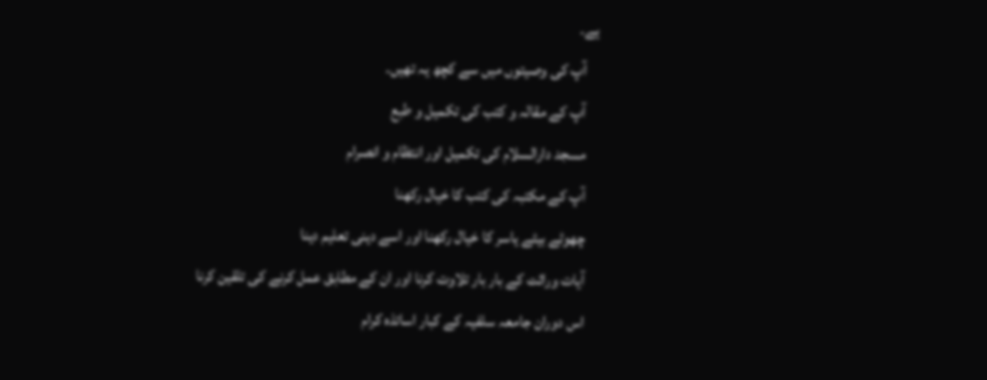ہے۔
    آپ کی وصیتوں میں سے کچھ یہ تھیں۔
    آپ کے مقالہ و کتب کی تکمیل و طبع
    مسجد دارالسلام کی تکمیل اور انتظام و انصرام
    آپ کے مکتبہ کی کتب کا خیال رکھنا
    چھوٹے بیٹے یاسر کا خیال رکھنا اور اسے دینی تعلیم دینا
    آیات وراثت کے بار بار تلاوت کرنا اور ان کے مطابق عمل کرنے کی تلقین کرنا
    اس دوران جامعہ سلفیہ کے کبار اساتذہ کرام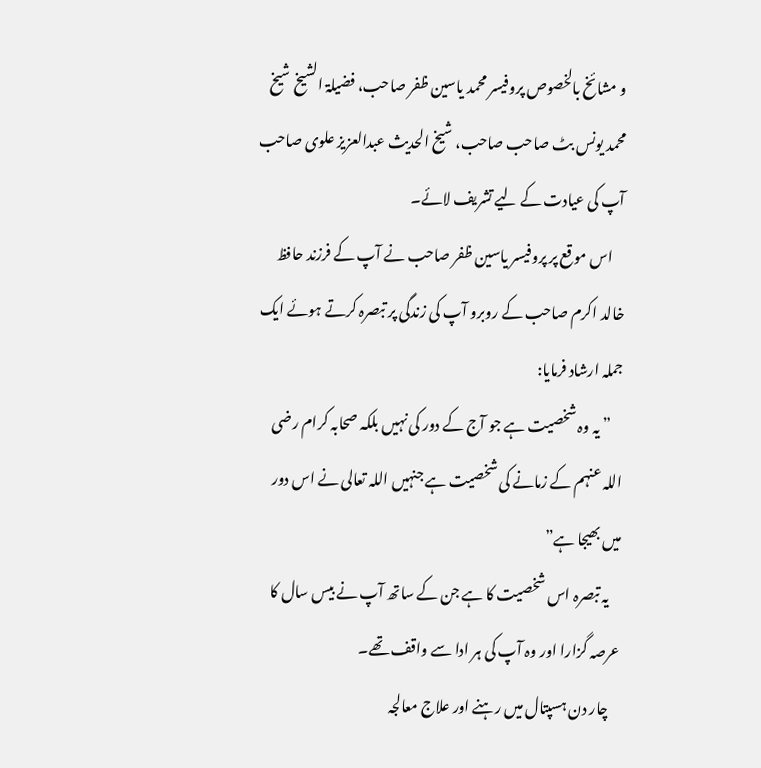و مشائخ بالخصوص پروفیسر محمد یاسین ظفر صاحب، فضیلۃ الشیخ شیخ محمد یونس بٹ صاحب صاحب، شیخ الحدیث عبدالعزیز علوی صاحب آپ کی عیادت کے لیے تشریف لائے۔
    اس موقع پر پروفیسر یاسین ظفر صاحب نے آپ کے فرزند حافظ خالد اکرم صاحب کے روبرو آپ کی زندگی پر تبصرہ کرتے ہوئے ایک جملہ ارشاد فرمایا:
    ” یہ وہ شخصیت ہے جو آج کے دور کی نہیں بلکہ صحابہ کرام رضی اللہ عنہم کے زمانے کی شخصیت ہے جنہیں اللہ تعالی نے اس دور میں بھیجا ہے”
    یہ تبصرہ اس شخصیت کا ہے جن کے ساتھ آپ نے بیس سال کا عرصہ گزارا اور وہ آپ کی ہر ادا سے واقف تھے۔
    چار دن ہسپتال میں رہنے اور علاج معالجہ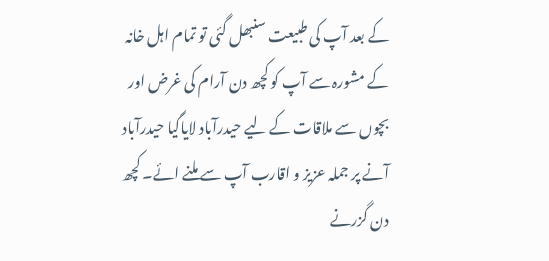کے بعد آپ کی طبیعت سنبھل گئی تو تمام اہل خانہ کے مشورہ سے آپ کو کچھ دن آرام کی غرض اور بچوں سے ملاقات کے لیے حیدرآباد لایاگیا حیدرآباد آنے پر جملہ عزیز و اقارب آپ سے ملنے ائے۔ کچھ دن گزرنے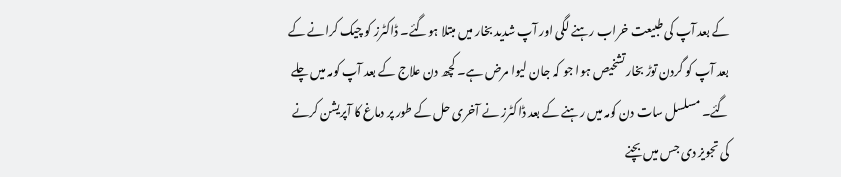کے بعد آپ کی طبیعت خراب رہنے لگی اور آپ شدید بخار میں مبتلا ہوگئے۔ ڈاکٹرز کو چیک کرانے کے بعد آپ کو گردن توڑ بخار تشخیص ہوا جو کہ جان لیوا مرض ہے۔ کچھ دن علاج کے بعد آپ کومہ میں چلے گئے۔ مسلسل سات دن کومہ میں رہنے کے بعد ڈاکٹرز نے آخری حل کے طور پر دماغ کا آپریشن کرنے کی تجویز دی جس میں بچنے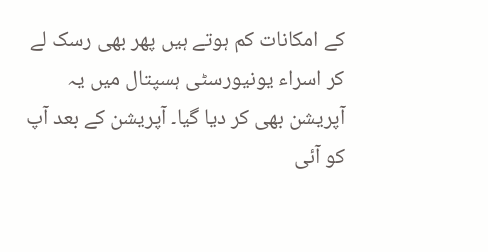کے امکانات کم ہوتے ہیں پھر بھی رسک لے کر اسراء یونیورسٹی ہسپتال میں یہ آپریشن بھی کر دیا گیا۔ آپریشن کے بعد آپ کو آئی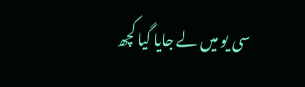سی یو میں لے جایا گیا کچھ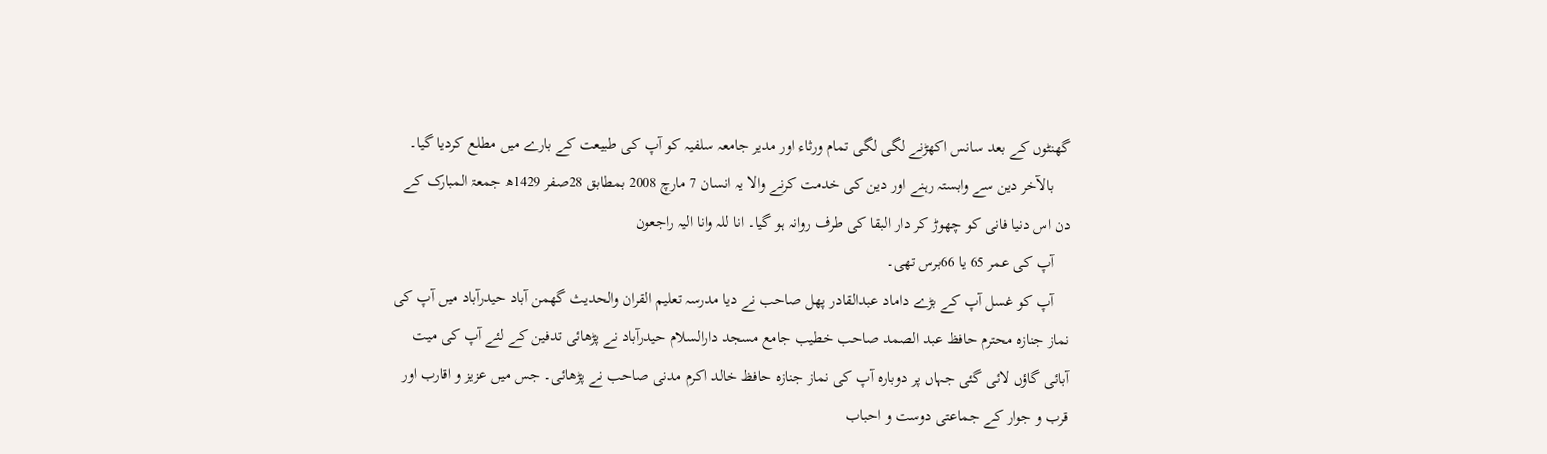گھنٹوں کے بعد سانس اکھڑنے لگی لگی تمام ورثاء اور مدیر جامعہ سلفیہ کو آپ کی طبیعت کے بارے میں مطلع کردیا گیا۔
    بالآخر دین سے وابستہ رہنے اور دین کی خدمت کرنے والا یہ انسان 7 مارچ 2008 بمطابق 28صفر 1429ھ جمعۃ المبارک کے دن اس دنیا فانی کو چھوڑ کر دار البقا کی طرف روانہ ہو گیا۔ انا للہ وانا الیہ راجعون
    آپ کی عمر 65 یا 66برس تھی۔
    آپ کو غسل آپ کے بڑے داماد عبدالقادر پھل صاحب نے دیا مدرسہ تعلیم القران والحدیث گھمن آباد حیدرآباد میں آپ کی نماز جنازہ محترم حافظ عبد الصمد صاحب خطیب جامع مسجد دارالسلام حیدرآباد نے پڑھائی تدفین کے لئے آپ کی میت آبائی گاؤں لائی گئی جہاں پر دوبارہ آپ کی نماز جنازہ حافظ خالد اکرم مدنی صاحب نے پڑھائی۔ جس میں عزیز و اقارب اور قرب و جوار کے جماعتی دوست و احباب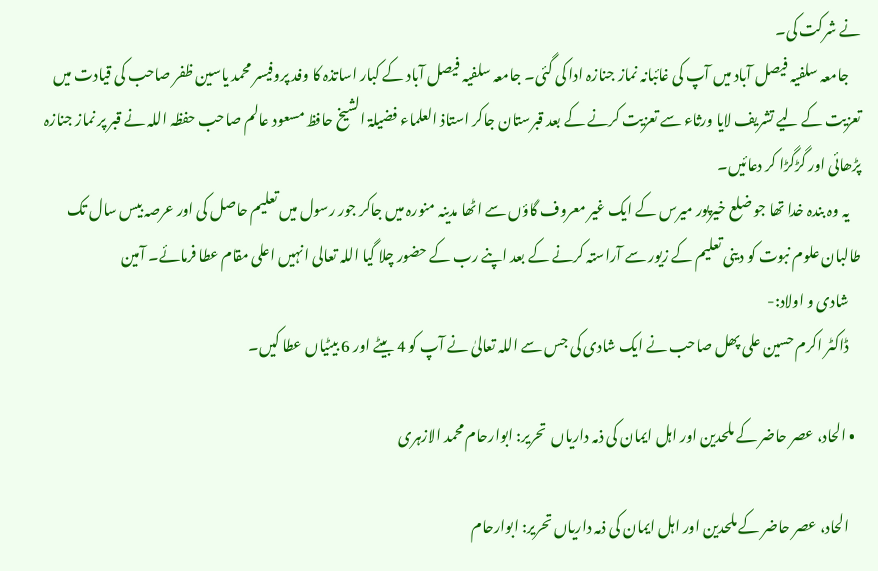نے شرکت کی۔
    جامعہ سلفیہ فیصل آباد میں آپ کی غائبانہ نماز جنازہ ادا کی گئی۔ جامعہ سلفیہ فیصل آباد کے کبار اساتذہ کا وفد پروفیسر محمد یاسین ظفر صاحب کی قیادت میں تعزیت کے لیے تشریف لایا ورثاء سے تعزیت کرنے کے بعد قبرستان جاکر استاذ العلماء فضیلۃ الشیخ حافظ مسعود عالم صاحب حفظہ اللہ نے قبر پر نماز جنازہ پڑھائی اور گڑگڑا کر دعائیں۔
    یہ وہ بندہ خدا تھا جو ضلع خیرپور میرس کے ایک غیر معروف گاؤں سے اٹھا مدینہ منورہ میں جاکر جور رسول میں تعلیم حاصل کی اور عرصہ بیس سال تک طالبان علوم نبوت کو دینی تعلیم کے زیور سے آراستہ کرنے کے بعد اپنے رب کے حضور چلا گیا اللہ تعالی انہیں اعلی مقام عطا فرمائے۔ آمین
    شادی و اولاد:-
    ڈاکٹر اکرم حسین علی پھل صاحب نے ایک شادی کی جس سے اللہ تعالیٰ نے آپ کو 4 بیٹے اور 6 بیٹیاں عطا کیں۔

  • الحاد، عصر حاضر کے ملحدین اور اہل ایمان کی ذمہ داریاں  تحریر: ابوارحام محمد الازہری

    الحاد، عصر حاضر کے ملحدین اور اہل ایمان کی ذمہ داریاں تحریر: ابوارحام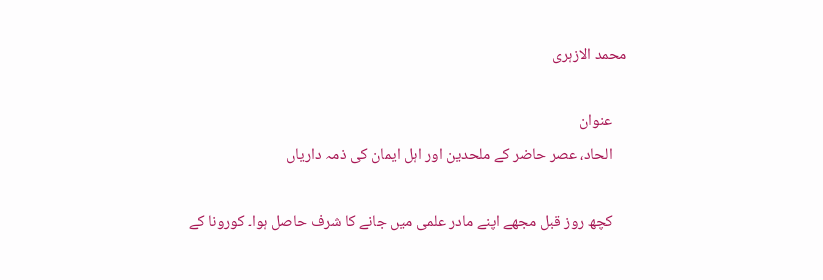محمد الازہری

    عنوان
    الحاد، عصر حاضر کے ملحدین اور اہل ایمان کی ذمہ داریاں

    کچھ روز قبل مجھے اپنے مادر علمی میں جانے کا شرف حاصل ہوا۔ کورونا کے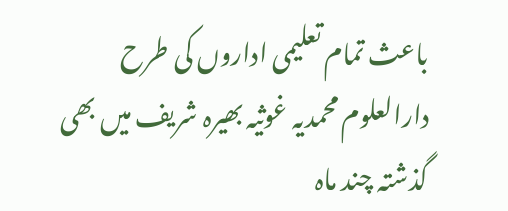باعث تمام تعلیمی اداروں کی طرح دارالعلوم محمدیہ غوثیہ بھیرہ شریف میں بھی گذشتہ چند ماہ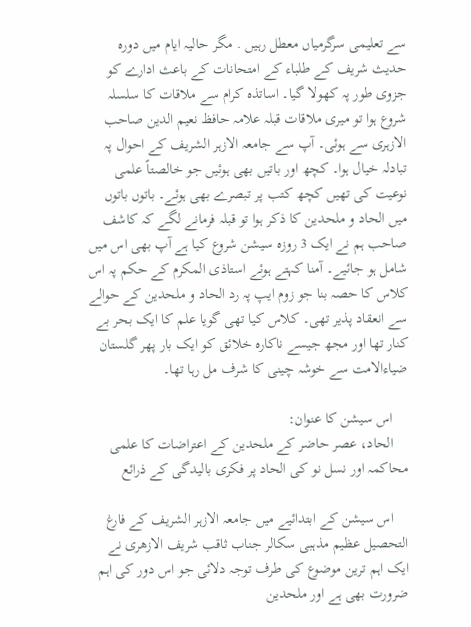سے تعلیمی سرگرمیاں معطل رہیں . مگر حالیہ ایام میں دورہ حدیث شریف کے طلباء کے امتحانات کے باعث ادارے کو جزوی طور پہ کھولا گیا۔ اساتذہ کرام سے ملاقات کا سلسلہ شروع ہوا تو میری ملاقات قبلہ علامہ حافظ نعیم الدین صاحب الازہری سے ہوئی۔ آپ سے جامعہ الازہر الشریف کے احوال پہ تبادلہ خیال ہوا۔ کچھ اور باتیں بھی ہوئیں جو خالصتاً علمی نوعیت کی تھیں کچھ کتب پر تبصرے بھی ہوئے۔ باتوں باتوں میں الحاد و ملحدین کا ذکر ہوا تو قبلہ فرمانے لگے کہ کاشف صاحب ہم نے ایک 3 روزہ سیشن شروع کیا ہے آپ بھی اس میں شامل ہو جائیے۔ آمنا کہتے ہوئے استاذی المکرم کے حکم پہ اس کلاس کا حصہ بنا جو زوم ایپ پہ رد الحاد و ملحدین کے حوالے سے انعقاد پذیر تھی۔ کلاس کیا تھی گویا علم کا ایک بحر بے کنار تھا اور مجھ جیسے ناکارہ خلائق کو ایک بار پھر گلستان ضیاءالامت سے خوشہ چینی کا شرف مل رہا تھا۔

    اس سیشن کا عنوان:
    الحاد، عصر حاضر کے ملحدین کے اعتراضات کا علمی محاکمہ اور نسل نو کی الحاد پر فکری بالیدگی کے ذرائع

    اس سیشن کے ابتدائیے میں جامعہ الازہر الشریف کے فارغ التحصیل عظیم مذہبی سکالر جناب ثاقب شریف الازھری نے ایک اہم ترین موضوع کی طرف توجہ دلائی جو اس دور کی اہم ضرورت بھی ہے اور ملحدین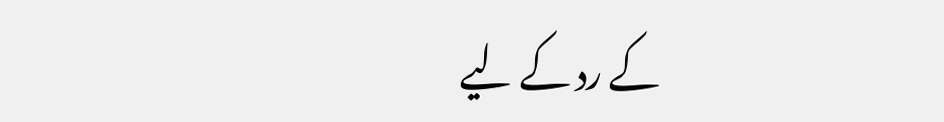کے رد کے لیے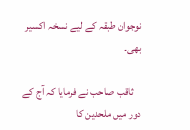نوجوان طبقہ کے لیے نسخہ اکسیر بھی۔

    ثاقب صاحب نے فرمایا کہ آج کے دور میں ملحدین کا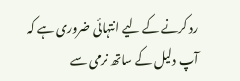رد کرنے کے لیے انتہائی ضروری ہے کہ آپ دلیل کے ساتھ نرمی سے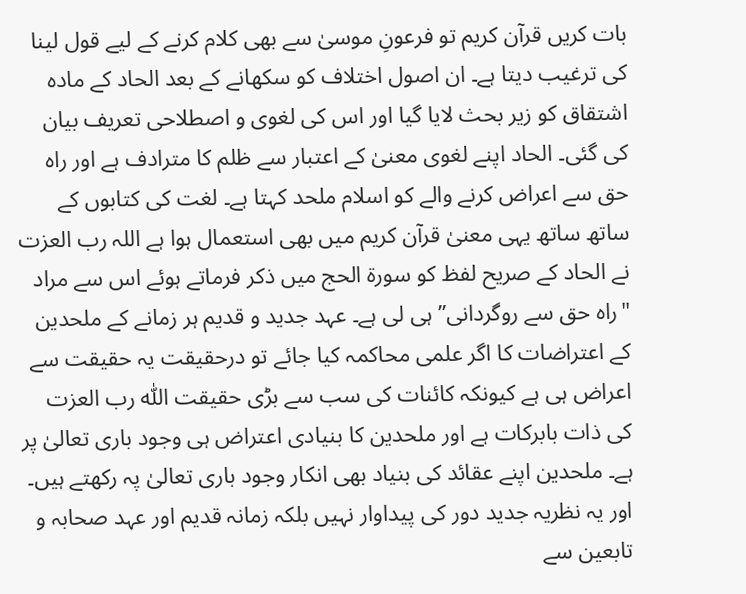بات کریں قرآن کریم تو فرعونِ موسیٰ سے بھی کلام کرنے کے لیے قول لینا کی ترغیب دیتا ہے۔ ان اصول اختلاف کو سکھانے کے بعد الحاد کے مادہ اشتقاق کو زیر بحث لایا گیا اور اس کی لغوی و اصطلاحی تعریف بیان کی گئی۔ الحاد اپنے لغوی معنیٰ کے اعتبار سے ظلم کا مترادف ہے اور راہ حق سے اعراض کرنے والے کو اسلام ملحد کہتا ہے۔ لغت کی کتابوں کے ساتھ ساتھ یہی معنیٰ قرآن کریم میں بھی استعمال ہوا ہے اللہ رب العزت نے الحاد کے صریح لفظ کو سورۃ الحج میں ذکر فرماتے ہوئے اس سے مراد "راہ حق سے روگردانی” ہی لی ہے۔ عہد جدید و قدیم ہر زمانے کے ملحدین کے اعتراضات کا اگر علمی محاکمہ کیا جائے تو درحقیقت یہ حقیقت سے اعراض ہی ہے کیونکہ کائنات کی سب سے بڑی حقیقت اللّٰه رب العزت کی ذات بابرکات ہے اور ملحدین کا بنیادی اعتراض ہی وجود باری تعالیٰ پر ہے۔ ملحدین اپنے عقائد کی بنیاد بھی انکار وجود باری تعالیٰ پہ رکھتے ہیں۔ اور یہ نظریہ جدید دور کی پیداوار نہیں بلکہ زمانہ قدیم اور عہد صحابہ و تابعین سے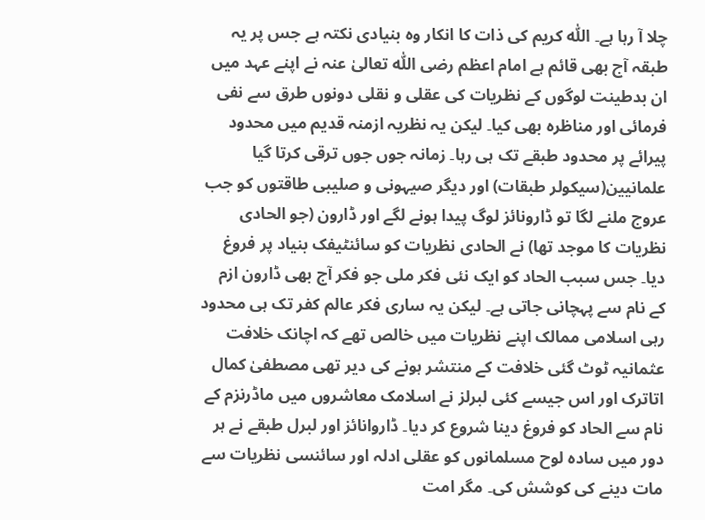چلا آ رہا ہے۔ اللّٰه کریم کی ذات کا انکار وہ بنیادی نکتہ ہے جس پر یہ طبقہ آج بھی قائم ہے امام اعظم رضی اللّٰه تعالیٰ عنہ نے اپنے عہد میں ان بدطینت لوگوں کے نظریات کی عقلی و نقلی دونوں طرق سے نفی فرمائی اور مناظرہ بھی کیا۔ لیکن یہ نظریہ ازمنہ قدیم میں محدود پیرائے پر محدود طبقے تک ہی رہا۔ زمانہ جوں جوں ترقی کرتا گیا علمانیین(سیکولر طبقات) اور دیگر صیہونی و صلیبی طاقتوں کو جب عروج ملنے لگا تو ڈارونائز لوگ پیدا ہونے لگے اور ڈارون (جو الحادی نظریات کا موجد تھا) نے الحادی نظریات کو سائنٹیفک بنیاد پر فروغ دیا۔ جس سبب الحاد کو ایک نئی فکر ملی جو فکر آج بھی ڈارون ازم کے نام سے پہچانی جاتی ہے۔ لیکن یہ ساری فکر عالم کفر تک ہی محدود رہی اسلامی ممالک اپنے نظریات میں خالص تھے کہ اچانک خلافت عثمانیہ ٹوٹ گئی خلافت کے منتشر ہونے کی دیر تھی مصطفیٰ کمال اتاترک اور اس جیسے کئی لبرلز نے اسلامک معاشروں میں ماڈرنزم کے نام سے الحاد کو فروغ دینا شروع کر دیا۔ ڈاروانائز اور لبرل طبقے نے ہر دور میں سادہ لوح مسلمانوں کو عقلی ادلہ اور سائنسی نظریات سے مات دینے کی کوشش کی۔ مگر امت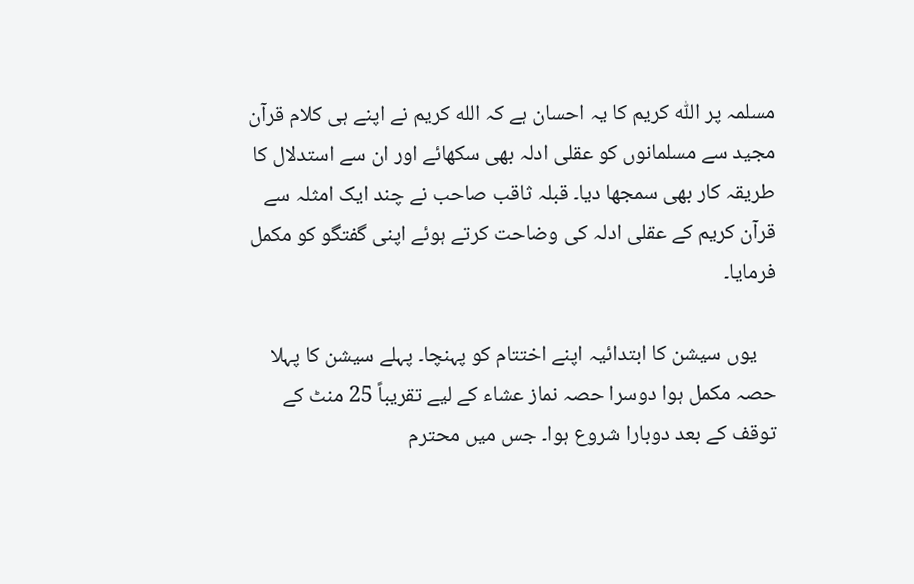مسلمہ پر اللّٰه کریم کا یہ احسان ہے کہ الله کریم نے اپنے ہی کلام قرآن مجید سے مسلمانوں کو عقلی ادلہ بھی سکھائے اور ان سے استدلال کا طریقہ کار بھی سمجھا دیا۔ قبلہ ثاقب صاحب نے چند ایک امثلہ سے قرآن کریم کے عقلی ادلہ کی وضاحت کرتے ہوئے اپنی گفتگو کو مکمل فرمایا۔

    یوں سیشن کا ابتدائیہ اپنے اختتام کو پہنچا۔ پہلے سیشن کا پہلا حصہ مکمل ہوا دوسرا حصہ نماز عشاء کے لیے تقریباً 25 منٹ کے توقف کے بعد دوبارا شروع ہوا۔ جس میں محترم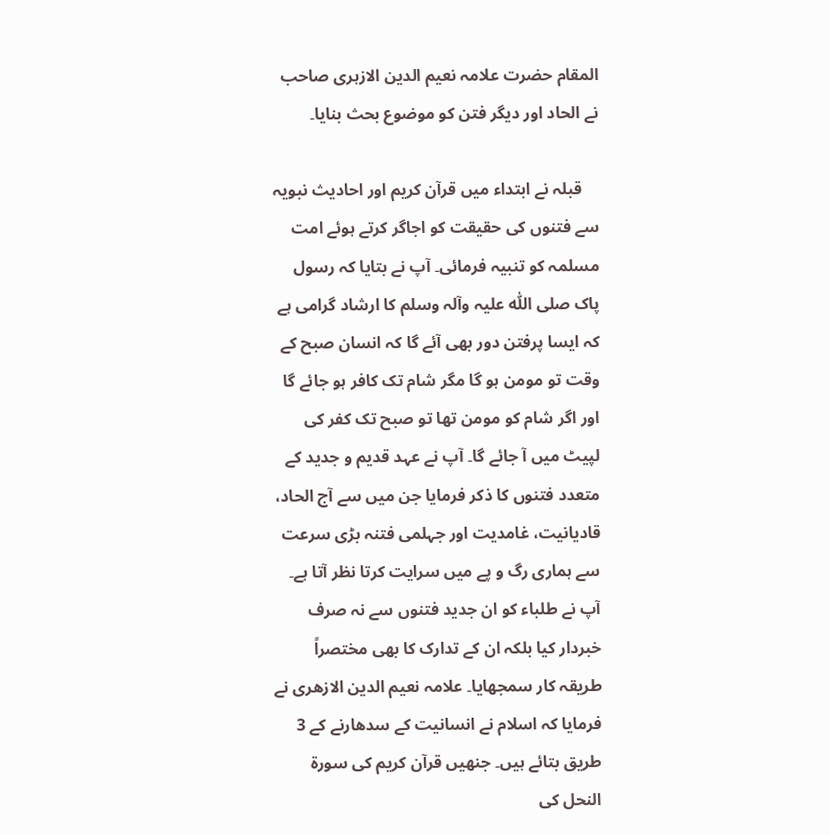المقام حضرت علامہ نعیم الدین الازہری صاحب نے الحاد اور دیگر فتن کو موضوع بحث بنایا۔

    قبلہ نے ابتداء میں قرآن کریم اور احادیث نبویہ سے فتنوں کی حقیقت کو اجاگر کرتے ہوئے امت مسلمہ کو تنبیہ فرمائی۔ آپ نے بتایا کہ رسول پاک صلی اللّٰه علیہ وآلہ وسلم کا ارشاد گرامی ہے کہ ایسا پرفتن دور بھی آئے گا کہ انسان صبح کے وقت تو مومن ہو گا مگر شام تک کافر ہو جائے گا اور اگر شام کو مومن تھا تو صبح تک کفر کی لپیٹ میں آ جائے گا۔ آپ نے عہد قدیم و جدید کے متعدد فتنوں کا ذکر فرمایا جن میں سے آج الحاد، قادیانیت، غامدیت اور جہلمی فتنہ بڑی سرعت سے ہماری رگ و پے میں سرایت کرتا نظر آتا ہے۔ آپ نے طلباء کو ان جدید فتنوں سے نہ صرف خبردار کیا بلکہ ان کے تدارک کا بھی مختصراً طریقہ کار سمجھایا۔ علامہ نعیم الدین الازھری نے فرمایا کہ اسلام نے انسانیت کے سدھارنے کے 3 طریق بتائے ہیں۔ جنھیں قرآن کریم کی سورۃ النحل کی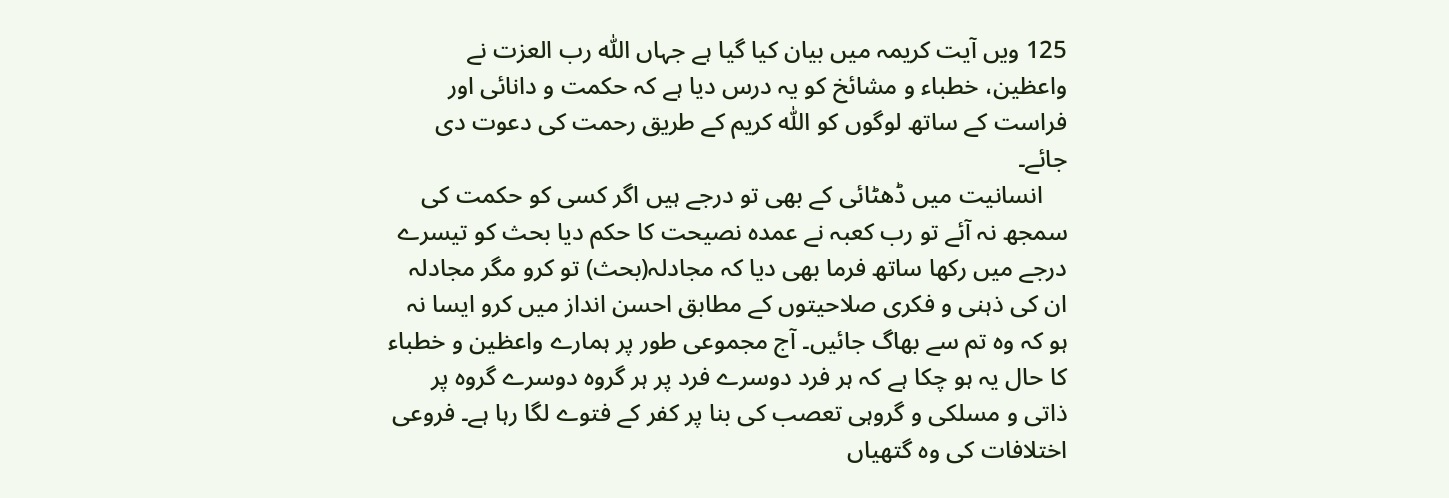125 ویں آیت کریمہ میں بیان کیا گیا ہے جہاں اللّٰه رب العزت نے واعظین، خطباء و مشائخ کو یہ درس دیا ہے کہ حکمت و دانائی اور فراست کے ساتھ لوگوں کو اللّٰه کریم کے طریق رحمت کی دعوت دی جائے۔
    انسانیت میں ڈھٹائی کے بھی تو درجے ہیں اگر کسی کو حکمت کی سمجھ نہ آئے تو رب کعبہ نے عمدہ نصیحت کا حکم دیا بحث کو تیسرے درجے میں رکھا ساتھ فرما بھی دیا کہ مجادلہ(بحث) تو کرو مگر مجادلہ ان کی ذہنی و فکری صلاحیتوں کے مطابق احسن انداز میں کرو ایسا نہ ہو کہ وہ تم سے بھاگ جائیں۔ آج مجموعی طور پر ہمارے واعظین و خطباء کا حال یہ ہو چکا ہے کہ ہر فرد دوسرے فرد پر ہر گروہ دوسرے گروہ پر ذاتی و مسلکی و گروہی تعصب کی بنا پر کفر کے فتوے لگا رہا ہے۔ فروعی اختلافات کی وہ گتھیاں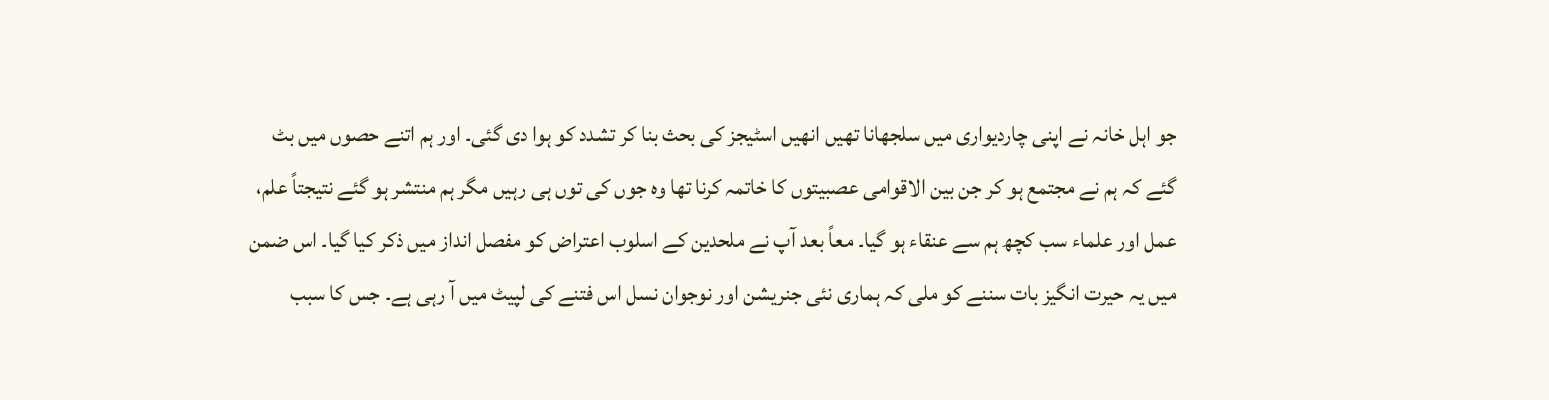جو اہل خانہ نے اپنی چاردیواری میں سلجھانا تھیں انھیں اسٹیجز کی بحث بنا کر تشدد کو ہوا دی گئی۔ اور ہم اتنے حصوں میں بٹ گئے کہ ہم نے مجتمع ہو کر جن بین الاقوامی عصبیتوں کا خاتمہ کرنا تھا وہ جوں کی توں ہی رہیں مگر ہم منتشر ہو گئے نتیجتاً علم، عمل اور علماء سب کچھ ہم سے عنقاء ہو گیا۔ معاً بعد آپ نے ملحدین کے اسلوب اعتراض کو مفصل انداز میں ذکر کیا گیا۔ اس ضمن میں یہ حیرت انگیز بات سننے کو ملی کہ ہماری نئی جنریشن اور نوجوان نسل اس فتنے کی لپیٹ میں آ رہی ہے۔ جس کا سبب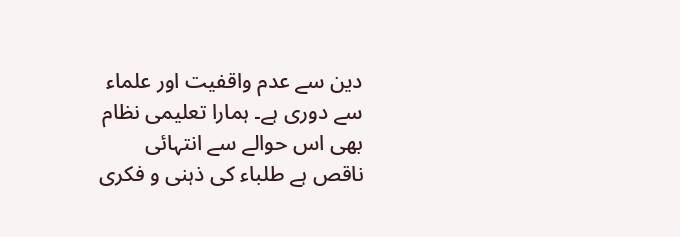دین سے عدم واقفیت اور علماء سے دوری ہے۔ ہمارا تعلیمی نظام بھی اس حوالے سے انتہائی ناقص ہے طلباء کی ذہنی و فکری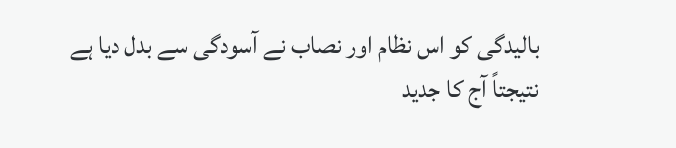بالیدگی کو اس نظام اور نصاب نے آسودگی سے بدل دیا ہے نتیجتاً آج کا جدید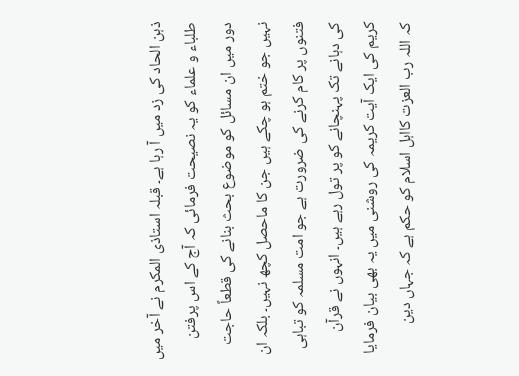ذہن الحاد کی زد میں آ رہا ہے۔ قبلہ استاذی المکرم نے آخر میں طلباء و علماء کو یہ نصیحت فرمائی کہ آج کے اس پرفتن دور میں ان مسائل کو موضوع بحث بنانے کی قطعاً حاجت نہیں جو ختم ہو چکے ہیں جن کا ماحصل کچھ نہیں۔ بلکہ ان فتنوں پر کام کرنے کی ضرورت ہے جو امت مسلمہ کو تباہی کی دہانے تک پہنچانے کو پر تول رہے ہیں۔ انہوں نے قرآن کریم کی ایک آیت کریمہ کی روشنی میں یہ بھی بیان فرمایا کہ اللہ رب العزت کااہل اسلام کو حکم ہے کہ جہاں دین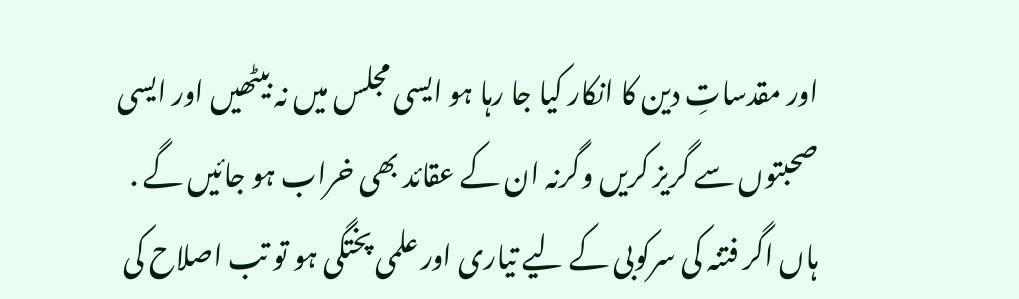اور مقدساتِ دین کا انکار کیا جا رہا ہو ایسی مجلس میں نہ بیٹھیں اور ایسی صحبتوں سے گریز کریں وگرنہ ان کے عقائد بھی خراب ہو جائیں گے . ہاں اگر فتنہ کی سرکوبی کے لیے تیاری اور علمی پختگی ہو تو تب اصلاح کی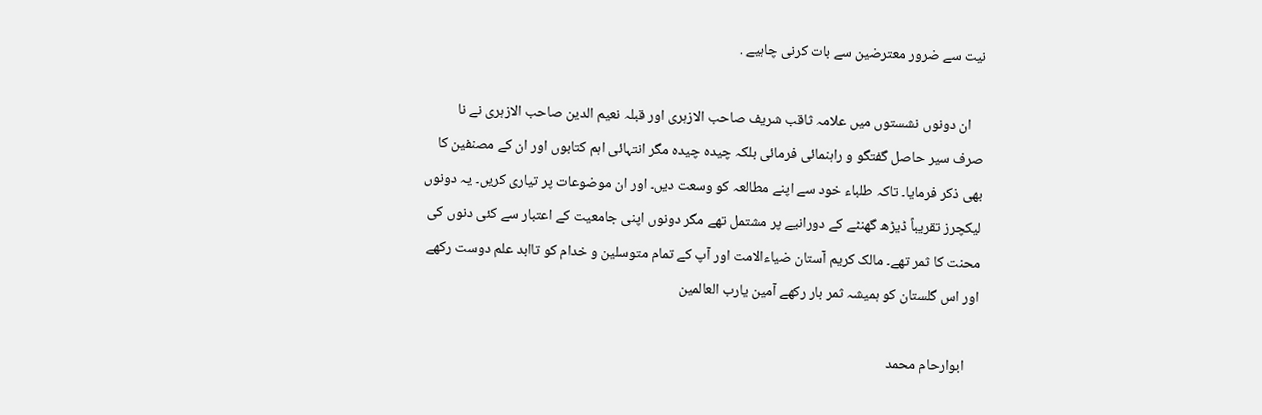نیت سے ضرور معترضین سے بات کرنی چاہیے .

    ان دونوں نشستوں میں علامہ ثاقب شریف صاحب الازہری اور قبلہ نعیم الدین صاحب الازہری نے نا صرف سیر حاصل گفتگو و راہنمائی فرمائی بلکہ چیدہ چیدہ مگر انتہائی اہم کتابوں اور ان کے مصنفین کا بھی ذکر فرمایا۔ تاکہ طلباء خود سے اپنے مطالعہ کو وسعت دیں۔ اور ان موضوعات پر تیاری کریں۔ یہ دونوں لیکچرز تقریباً ڈیڑھ گھنٹے کے دورانیے پر مشتمل تھے مگر دونوں اپنی جامعیت کے اعتبار سے کئی دنوں کی محنت کا ثمر تھے۔ مالک کریم آستان ضیاءالامت اور آپ کے تمام متوسلین و خدام کو تاابد علم دوست رکھے اور اس گلستان کو ہمیشہ ثمر بار رکھے آمین یارب العالمین

    ابوارحام محمد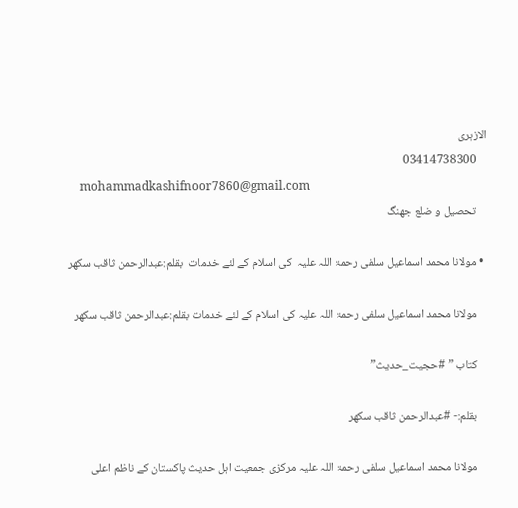الازہری
    03414738300
    mohammadkashifnoor7860@gmail.com
    تحصیل و ضلع جھنگ

  • مولانا محمد اسماعیل سلفی رحمۃ اللہ علیہ  کی اسلام کے لئے خدمات  بقلم:عبدالرحمن ثاقب سکھر

    مولانا محمد اسماعیل سلفی رحمۃ اللہ علیہ کی اسلام کے لئے خدمات بقلم:عبدالرحمن ثاقب سکھر

    کتاب ” #حجیت_حدیث”

    بقلم:- #عبدالرحمن ثاقب سکھر

    مولانا محمد اسماعیل سلفی رحمۃ اللہ علیہ مرکزی جمعیت اہل حدیث پاکستان کے ناظم اعلی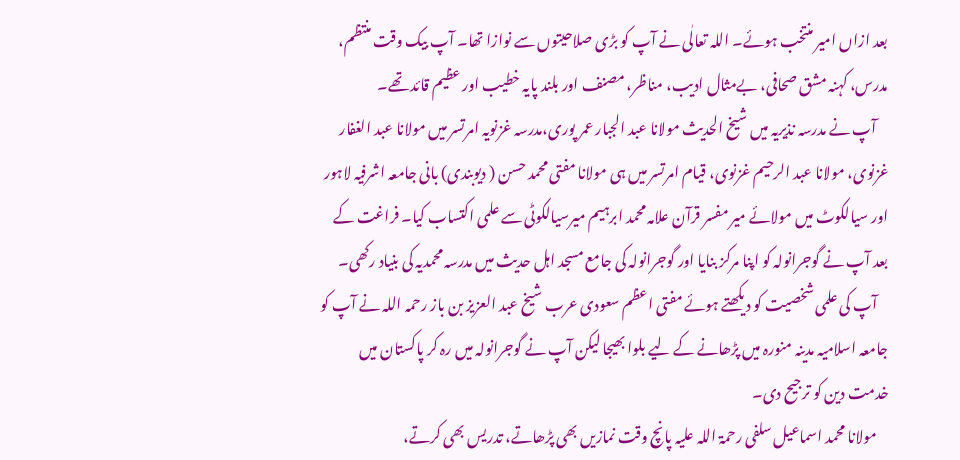بعد ازاں امیر منتخب ہوئے۔ اللہ تعالٰی نے آپ کو بڑی صلاحیتوں سے نوازا تھا۔ آپ بیک وقت منتظم، مدرس، کہنہ مشق صحافی، بےمثال ادیب، مناظر، مصنف اور بلند پایہ خطیب اور عظیم قائد تھے۔
    آپ نے مدرسہ نذیریہ میں شیخ الحدیث مولانا عبد الجبار عمر پوری،مدرسہ غزنویہ امرتسر میں مولانا عبد الغفار غزنوی، مولانا عبد الرحیم غزنوی، قیام امرتسر میں ہی مولانا مفتی محمد حسن ( دیوبندی) بانی جامعہ اشرفیہ لاہور اور سیالکوٹ میں مولائے میر مفسر قرآن علامہ محمد ابرہیم میرسیالکوٹی سے علمی اکتساب کیا۔ فراغت کے بعد آپ نے گوجرانولہ کو اپنا مرکز بنایا اور گوجرانولہ کی جامع مسجد اہل حدیث میں مدرسہ محمدیہ کی بنیاد رکھی۔
    آپ کی علمی شخصیت کو دیکھتے ہوئے مفتی اعظم سعودی عرب شیخ عبد العزیز بن باز رحمہ اللہ نے آپ کو جامعہ اسلامیہ مدینہ منورہ میں پڑھانے کے لیے بلوا بھیجا لیکن آپ نے گوجرانولہ میں رہ کر پاکستان میں خدمت دین کو ترجیح دی۔
    مولانا محمد اسماعیل سلفی رحمۃ اللہ علیہ پانچ وقت نمازیں بھی پڑھاتے، تدریس بھی کرتے،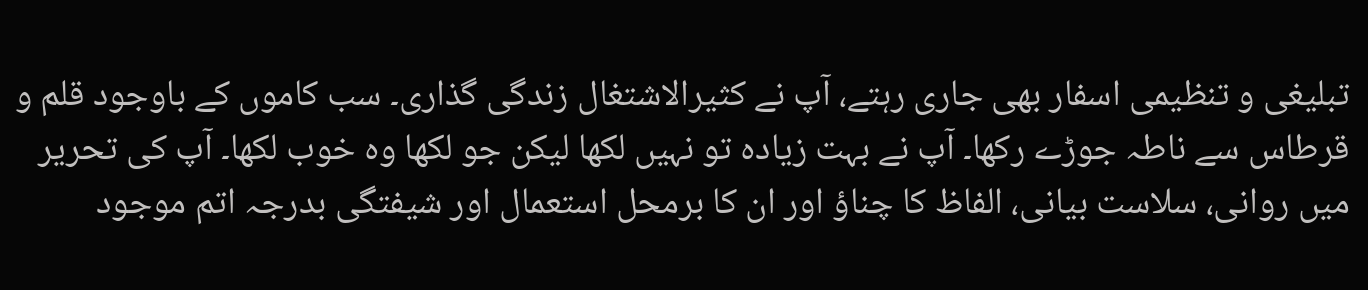تبلیغی و تنظیمی اسفار بھی جاری رہتے، آپ نے کثیرالاشتغال زندگی گذاری۔ سب کاموں کے باوجود قلم و قرطاس سے ناطہ جوڑے رکھا۔ آپ نے بہت زیادہ تو نہیں لکھا لیکن جو لکھا وہ خوب لکھا۔ آپ کی تحریر میں روانی، سلاست بیانی، الفاظ کا چناؤ اور ان کا برمحل استعمال اور شیفتگی بدرجہ اتم موجود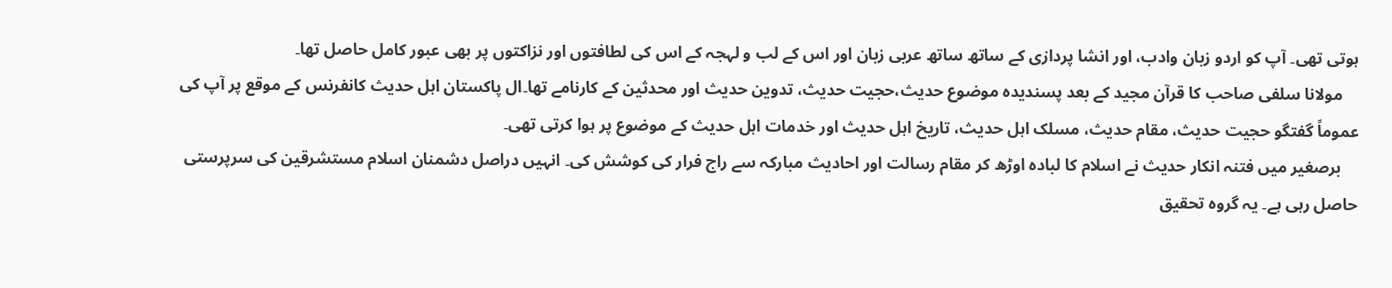ہوتی تھی۔ آپ کو اردو زبان وادب، اور انشا پردازی کے ساتھ ساتھ عربی زبان اور اس کے لب و لہجہ کے اس کی لطافتوں اور نزاکتوں پر بھی عبور کامل حاصل تھا۔
    مولانا سلفی صاحب کا قرآن مجید کے بعد پسندیدہ موضوع حدیث،حجیت حدیث، تدوین حدیث اور محدثین کے کارنامے تھا۔ال پاکستان اہل حدیث کانفرنس کے موقع پر آپ کی عموماً گفتگو حجیت حدیث، مقام حدیث، مسلک اہل حدیث، تاریخ اہل حدیث اور خدمات اہل حدیث کے موضوع پر ہوا کرتی تھی۔
    برصغیر میں فتنہ انکار حدیث نے اسلام کا لبادہ اوڑھ کر مقام رسالت اور احادیث مبارکہ سے راج فرار کی کوشش کی۔ انہیں دراصل دشمنان اسلام مستشرقین کی سرپرستی حاصل رہی ہے۔ یہ گروہ تحقیق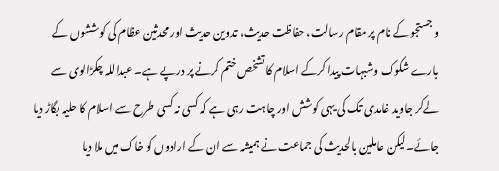و جستجو کے نام پر مقام رسالت، حفاظت حدیث، تدوین حدیث اور محدثین عظام کی کوششوں کے بارے شکوک وشبہات پیدا کرکے اسلام کا تشخص ختم کرنے پر درپے ہے۔ عبداللہ چکڑالوی سے لےکر جاوید غامدی تک کی یہی کوشش اور چاہت رہی ہے کہ کسی نہ کسی طرح سے اسلام کا حلیہ بگاڑ دیا جائے۔لیکن عاملین بالحدیث کی جماعت نے ہمیشہ سے ان کے ارادوں کو خاک میں ملا دیا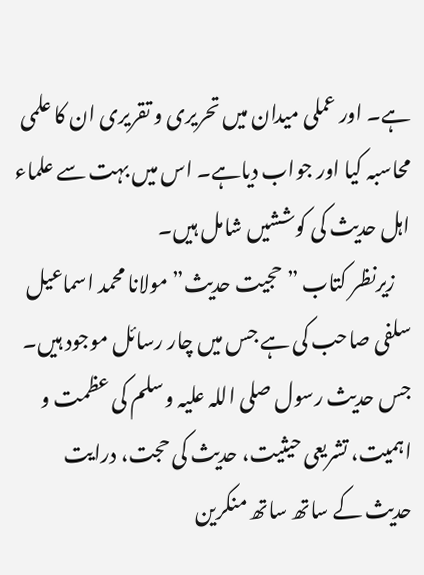ہے۔ اور عملی میدان میں تحریری و تقریری ان کا علمی محاسبہ کیا اور جواب دیاہے۔ اس میں بہت سے علماء اہل حدیث کی کوششیں شامل ہیں۔
    زیرنظر کتاب ” حجیت حدیث” مولانا محمد اسماعیل سلفی صاحب کی ہے جس میں چار رسائل موجود ہیں۔ جس حدیث رسول صلی اللہ علیہ وسلم کی عظمت و اہمیت، تشریعی حیثیت، حدیث کی حجت، درایت حدیث کے ساتھ ساتھ منکرین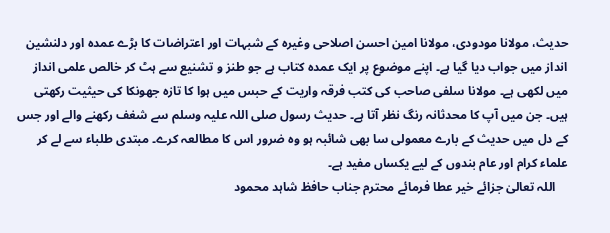حدیث، مولانا مودودی، مولانا امین احسن اصلاحی وغیرہ کے شبہات اور اعتراضات کا بڑے عمدہ اور دلنشین انداز میں جواب دیا گیا ہے۔ اپنے موضوع پر ایک عمدہ کتاب ہے جو طنز و تشنیع سے ہٹ کر خالص علمی انداز میں لکھی ہے۔ مولانا سلفی صاحب کی کتب فرقہ واریت کے حبس میں ہوا کا تازہ جھونکا کی حیثیت رکھتی ہیں۔ جن میں آپ کا محدثانہ رنگ نظر آتا ہے۔ حدیث رسول صلی اللہ علیہ وسلم سے شغف رکھنے والے اور جس کے دل میں حدیث کے بارے معمولی سا بھی شائبہ ہو وہ ضرور اس کا مطالعہ کرے۔ مبتدی طلباء سے لے کر علماء کرام اور عام بندوں کے لیے یکساں مفید ہے۔
    اللہ تعالیٰ جزائے خیر عطا فرمائے محترم جناب حافظ شاہد محمود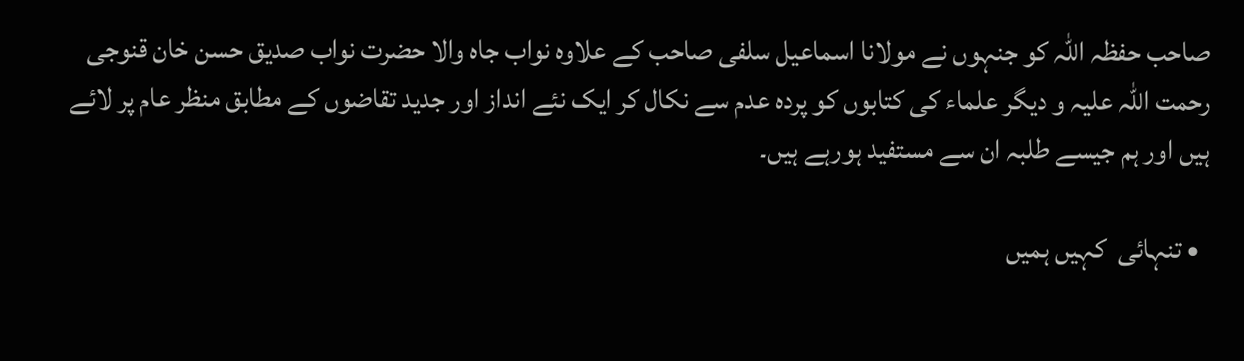صاحب حفظہ اللہ کو جنہوں نے مولانا اسماعیل سلفی صاحب کے علاوہ نواب جاہ والا حضرت نواب صدیق حسن خان قنوجی رحمت اللہ علیہ و دیگر علماء کی کتابوں کو پردہ عدم سے نکال کر ایک نئے انداز اور جدید تقاضوں کے مطابق منظر عام پر لائے ہیں اور ہم جیسے طلبہ ان سے مستفید ہورہے ہیں۔

  • تنہائی  کہیں ہمیں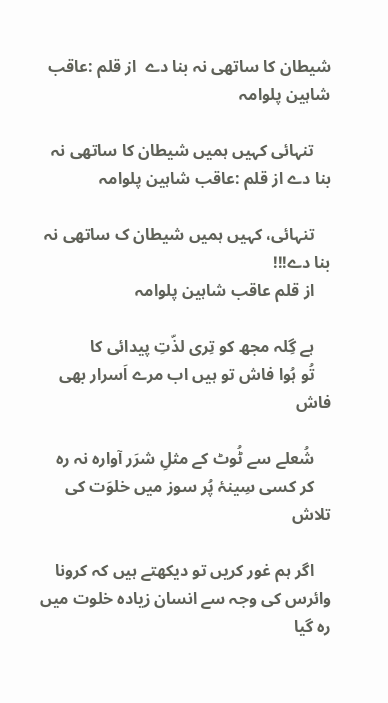شیطان کا ساتھی نہ بنا دے  از قلم :عاقب شاہین پلوامہ

    تنہائی کہیں ہمیں شیطان کا ساتھی نہ بنا دے از قلم :عاقب شاہین پلوامہ

    تنہائی، کہیں ہمیں شیطان ک ساتھی نہ بنا دے!!!
    از قلم عاقب شاہین پلوامہ

    ہے گِلہ مجھ کو تِری لذّتِ پیدائی کا
    تُو ہُوا فاش تو ہیں اب مرے اَسرار بھی فاش

    شُعلے سے ٹُوٹ کے مثلِ شرَر آوارہ نہ رہ
    کر کسی سِینۂ پُر سوز میں خلوَت کی تلاش

    اگر ہم غور کریں تو دیکھتے ہیں کہ کرونا وائرس کی وجہ سے انسان زیادہ خلوت میں رہ گیا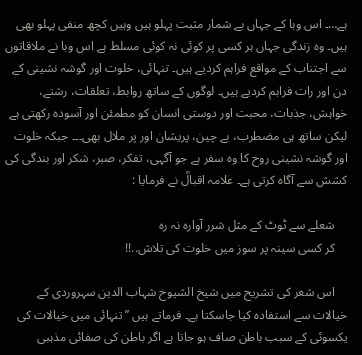ہے…۔ اس وبا کے جہاں بے شمار مثبت پہلو ہیں وہیں کچھ منفی پہلو بھی ہیں۔ وہ زندگی جہاں ہر کسی پر کوئی نہ کوئی مسلط ہے اس وبا نے ملاقاتوں سے اجتناب کے مواقع فراہم کردیے ہیں۔ تنہائی، خلوت اور گوشہ نشینی کے دن اور رات فراہم کردیے ہیں۔ لوگوں کے ساتھ روابط، تعلقات، رشتے، خواہش، جذبات، محبت اور دوستی انسان کو مطمئن اور آسودہ رکھتی ہے لیکن ساتھ ہی مضطرب، بے چین، پریشان اور پر ملال بھی۔۔۔ جبکہ خلوت اور گوشہ نشینی روح کا وہ سفر ہے جو آگہی، تفکر، صبر، شکر اور بندگی کی کشش سے آگاہ کرتی ہے۔ علامہ اقبالؒ نے فرمایا :

    شعلے سے ٹوٹ کے مثل شرر آوارہ نہ رہ
    کر کسی سینہ پر سوز میں خلوت کی تلاش..!!

    اس شعر کی تشریح میں شیخ الشیوخ شہاب الدین سہروردی کے خیالات سے استفادہ کیا جاسکتا ہے۔ فرماتے ہیں ’’تنہائی میں خیالات کی یکسوئی کے سبب باطن صاف ہو جاتا ہے اگر باطن کی صفائی مذہبی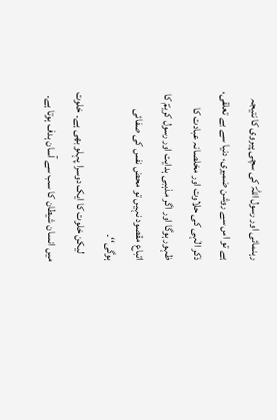رہنمائی اور رسول اللہؐ کی سچی پیروی کا نتیجہ ہے تو اس سے روشن ضمیری، دنیا سے بے تعلقی، ذکر الٰہی کی حلاوت اور مخلصانہ عبادت کا ظہور ہوگا اور اگر مذہبی ہدایت اور رسول کریمؐ کا اتباع مقصود نہیں تو محض نفس کی صفائی ہوگی‘‘۔
    لیکن خلوت کا ایک دوسرا پہلو بھی ہے۔ خلوت میں انسان شیطان کا سب سے آسان ہدف ہوتا ہے۔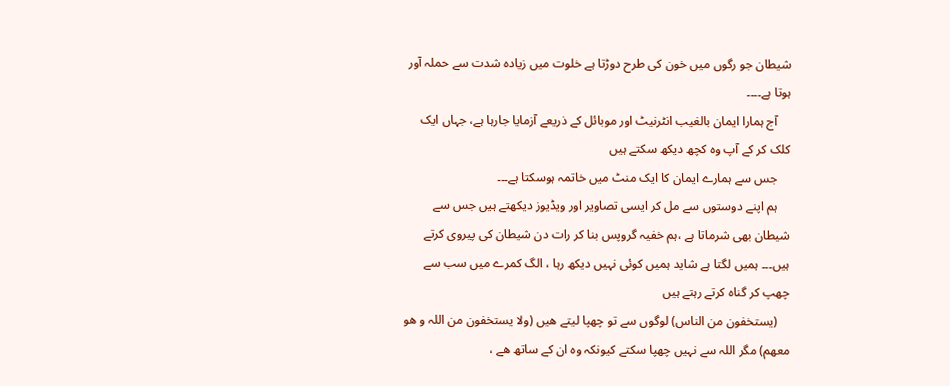شیطان جو رگوں میں خون کی طرح دوڑتا ہے خلوت میں زیادہ شدت سے حملہ آور ہوتا ہے۔۔۔۔
    آج ہمارا ایمان بالغیب انٹرنیٹ اور موبائل کے ذریعے آزمایا جارہا ہے، جہاں ایک کلک کر کے آپ وہ کچھ دیکھ سکتے ہیں
    جس سے ہمارے ایمان کا ایک منٹ میں خاتمہ ہوسکتا ہے۔۔۔
    ہم اپنے دوستوں سے مل کر ایسی تصاویر اور ویڈیوز دیکھتے ہیں جس سے شیطان بھی شرماتا ہے ،ہم خفیہ گروپس بنا کر رات دن شیطان کی پیروی کرتے ہیں۔۔۔ ہمیں لگتا ہے شاید ہمیں کوئی نہیں دیکھ رہا ، الگ کمرے میں سب سے چھپ کر گناہ کرتے رہتے ہیں
    (یستخفون من الناس) لوگوں سے تو چھپا لیتے ھیں (ولا یستخفون من اللہ و ھو معھم) مگر اللہ سے نہیں چھپا سکتے کیونکہ وہ ان کے ساتھ ھے ،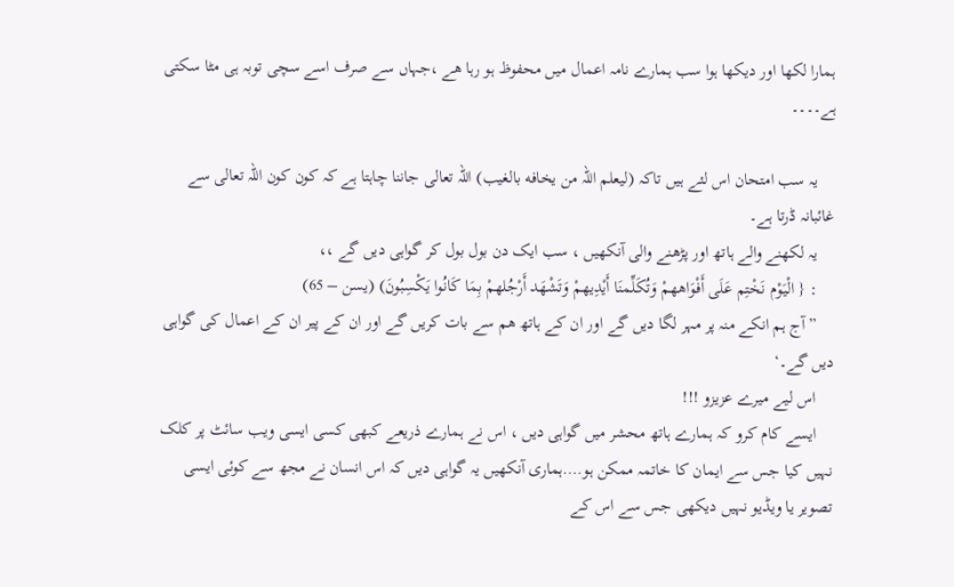ہمارا لکھا اور دیکھا ہوا سب ہمارے نامہ اعمال میں محفوظ ہو رہا ھے ،جہاں سے صرف اسے سچی توبہ ہی مٹا سکتی ہے۔۔۔۔

    یہ سب امتحان اس لئے ہیں تاکہ (لیعلم اللہ من یخافه بالغیب) اللہ تعالی جاننا چاہتا ہے کہ کون کون اللہ تعالی سے غائبانہ ڈرتا ہے۔
    یہ لکھنے والے ہاتھ اور پڑھنے والی آنکھیں ، سب ایک دن بول بول کر گواہی دیں گے ،،
    : { الْيَوْم نَخْتِم عَلَى أَفْوَاههمْ وَتُكَلِّمنَا أَيْدِيهمْ وَتَشْهَد أَرْجُلهمْ بِمَا كَانُوا يَكْسِبُونَ) (یسن – 65)
    ” آج ہم انکے منہ پر مہر لگا دیں گے اور ان کے ہاتھ ھم سے بات کریں گے اور ان کے پیر ان کے اعمال کی گواہی دیں گے۔‘
    اس لیے میرے عزیزو !!!
    ایسے کام کرو کہ ہمارے ہاتھ محشر میں گواہی دیں ، اس نے ہمارے ذریعے کبھی کسی ایسی ویب سائٹ پر کلک نہیں کیا جس سے ایمان کا خاتمہ ممکن ہو….ہماری آنکھیں یہ گواہی دیں کہ اس انسان نے مجھ سے کوئی ایسی تصویر یا ویڈیو نہیں دیکھی جس سے اس کے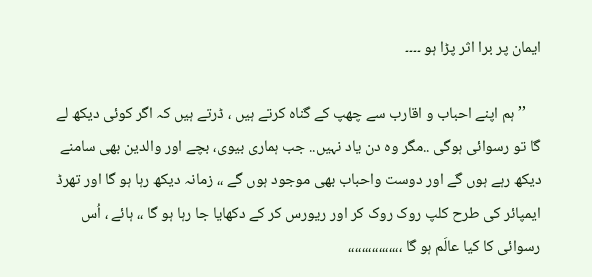ایمان پر برا اثر پڑا ہو ۔۔۔۔

    ’’ ہم اپنے احباب و اقارب سے چھپ کے گناہ کرتے ہیں ، ڈرتے ہیں کہ اگر کوئی دیکھ لے گا تو رسوائی ہوگی ..مگر وہ دن یاد نہیں.. جب ہماری بیوی، بچے اور والدین بھی سامنے دیکھ رہے ہوں گے اور دوست واحباب بھی موجود ہوں گے ،، زمانہ دیکھ رہا ہو گا اور تھرڈ ایمپائر کی طرح کلپ روک روک کر اور ریورس کر کے دکھایا جا رہا ہو گا ،، ہائے ، اُس رسوائی کا کیا عالَم ہو گا ،،،،،،،،،،،،،،،،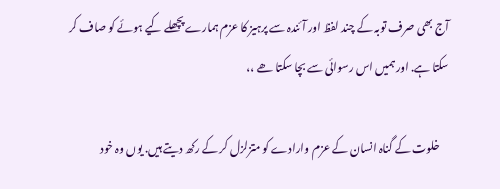آج بھی صرف توبہ کے چند لفظ اور آئندہ سے پرہیز کا عزم ہمارے پچھلے کیے ہوئے کو صاف کر سکتا ہے. اور ہمیں اس رسوائی سے بچا سکتا ھے ،،

    خلوت کے گناہ انسان کے عزم وارادے کو متزلزل کر کے رکھ دیتے ہیں. یوں وہ خود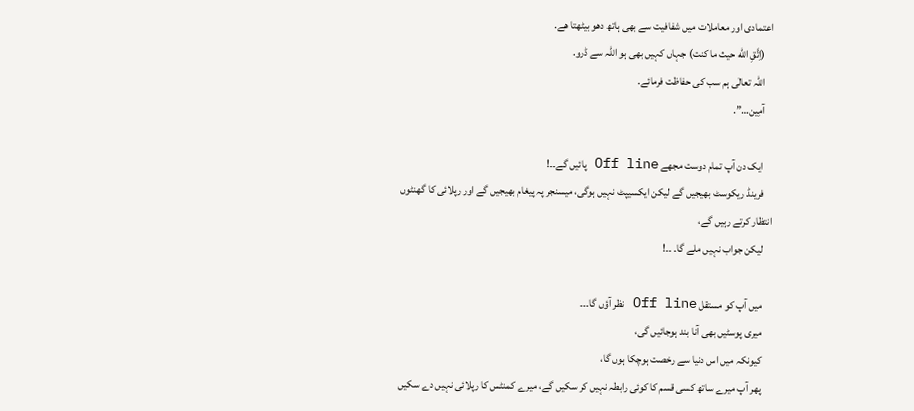اعتمادی اور معاملات میں شفافیت سے بھی ہاتھ دھو بیٹھتا ھے.
    (اِتَّقِ الله حيث ما كنت) جہاں کہیں بھی ہو اللہ سے ڈرو.
    اللّہ تعالٰی ہم سب کی حفاظت فرمائے.
    آمِین…”.

    ايک دن آپ تمام دوست مجھے Off line پائيں گے۔۔!
    فرينڈ ريكوسٹ بھيجيں گے ليكن ايكسیپٹ نہيں ہوگى، ميسنجر پہ پيغام بھيجيں گے اور رپلائى كا گھنٹوں انتظار كرتے رہيں گے،
    ليكن جواب نہيں ملے گا۔ ۔۔!

    میں آپ كو مستقل Off line نظر آؤں گا۔۔۔
    ميرى پوسٹيں بھى آنا بند ہوجائيں گى،
    كيونكہ ميں اس دنيا سے رخصت ہوچكا ہوں گا،
    پھر آپ ميرے ساتھ كسى قسم كا كوئى رابطہ نہيں كر سكيں گے، ميرے كمنٹس كا رپلائى نہيں دے سكيں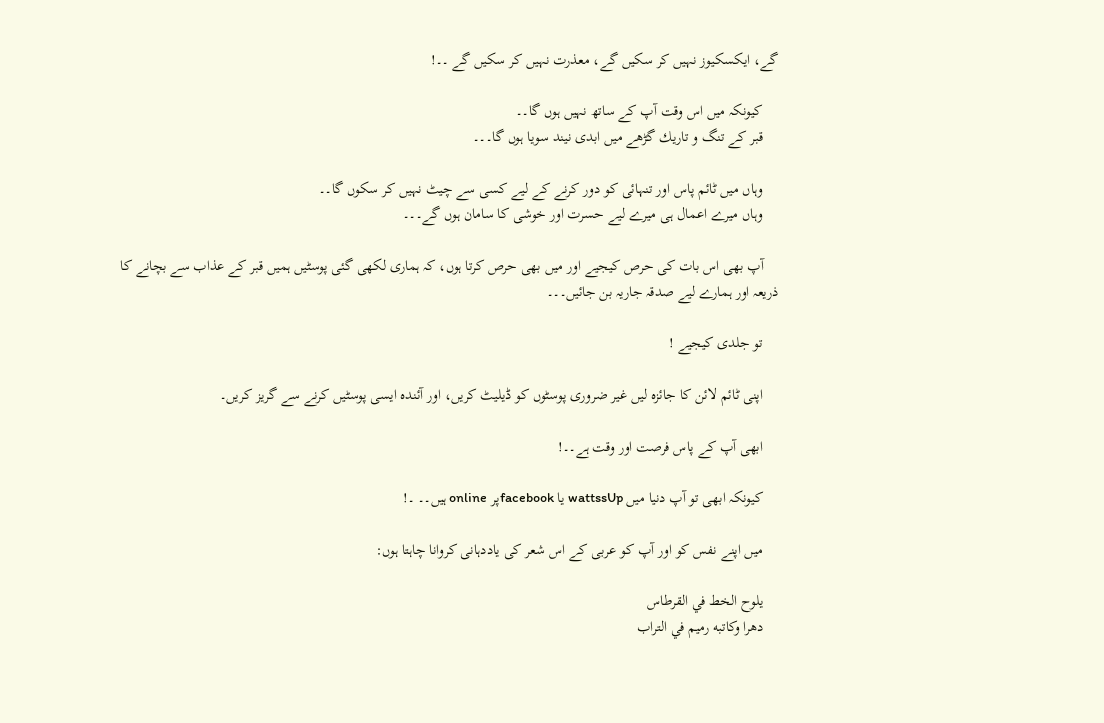گے، ايكسكيوز نہيں كر سكيں گے، معذرت نہيں كر سكيں گے ۔۔!

    كيونكہ ميں اس وقت آپ كے ساتھ نہيں ہوں گا۔۔
    قبر كے تنگ و تاريك گڑھے ميں ابدى نيند سويا ہوں گا۔۔۔

    وہاں ميں ٹائم پاس اور تنہائى كو دور كرنے كے ليے كسى سے چيٹ نہيں كر سكوں گا۔۔
    وہاں ميرے اعمال ہى ميرے ليے حسرت اور خوشى كا سامان ہوں گے۔۔۔

    آپ بھى اس بات كى حرص كيجيے اور ميں بھى حرص كرتا ہوں، كہ ہمارى لكھى گئى پوسٹيں ہمیں قبر کے عذاب سے بچانے کا ذریعہ اور ہمارے ليے صدقہ جاريہ بن جائيں۔۔۔

    تو جلدى كيجيے !

    اپنى ٹائم لائن كا جائزہ ليں غير ضرورى پوسٹوں كو ڈيليٹ كريں، اور آئندہ ايسى پوسٹيں كرنے سے گريز كريں۔

    ابھى آپ كے پاس فرصت اور وقت ہے۔۔!

    كيونكہ ابھى تو آپ دنيا ميں wattssUp یا facebookپر online ہيں۔۔ ۔!

    ميں اپنے نفس كو اور آپ كو عربى كے اس شعر كى ياددہانى كروانا چاہتا ہوں:

    يلوح الخط في القرطاس
    دهرا وكاتبه رميم في التراب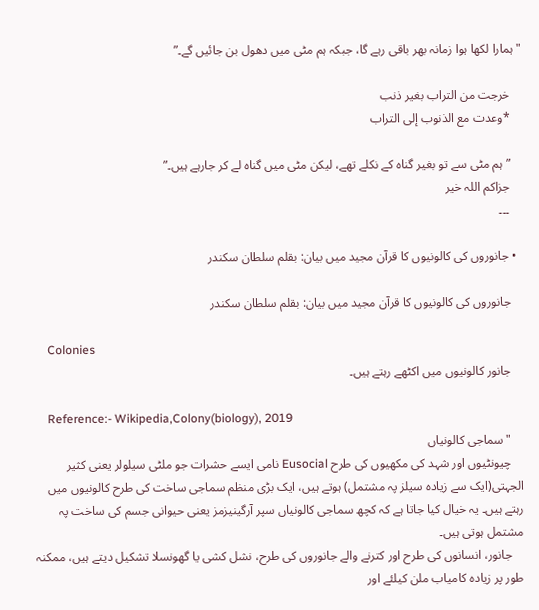"ہمارا لكھا ہوا زمانہ بھر باقى رہے گا، جبكہ ہم مٹى ميں دھول بن جائيں گے۔”

    خرجت من التراب بغير ذنب
    *وعدت مع الذنوب إلى التراب

    ” ہم مٹى سے تو بغير گناہ كے نكلے تھے، ليكن مٹى ميں گناہ لے كر جارہے ہيں۔”
    جزاکم اللہ خیر
    ۔۔۔

  • جانوروں کی کالونیوں کا قرآن مجید میں بیان: بقلم سلطان سکندر

    جانوروں کی کالونیوں کا قرآن مجید میں بیان: بقلم سلطان سکندر

    Colonies
    جانور کالونیوں میں اکٹھے رہتے ہیں۔

    Reference:- Wikipedia,Colony(biology), 2019
    "سماجی کالونیاں
    چیونٹیوں اور شہد کی مکھیوں کی طرح Eusocial نامی ایسے حشرات جو ملٹی سیلولر یعنی کثیر الجہتی(ایک سے زیادہ سیلز پہ مشتمل) ہوتے ہیں، ایک بڑی منظم سماجی ساخت کی طرح کالونیوں میں رہتے ہیں۔ یہ خیال کیا جاتا ہے کہ کچھ سماجی کالونیاں سپر آرگینیزمز یعنی حیوانی جسم کی ساخت پہ مشتمل ہوتی ہیں۔
    جانور، انسانوں کی طرح اور کترنے والے جانوروں کی طرح، نشل کشی یا گھونسلا تشکیل دیتے ہیں، ممکنہ طور پر زیادہ کامیاب ملن کیلئے اور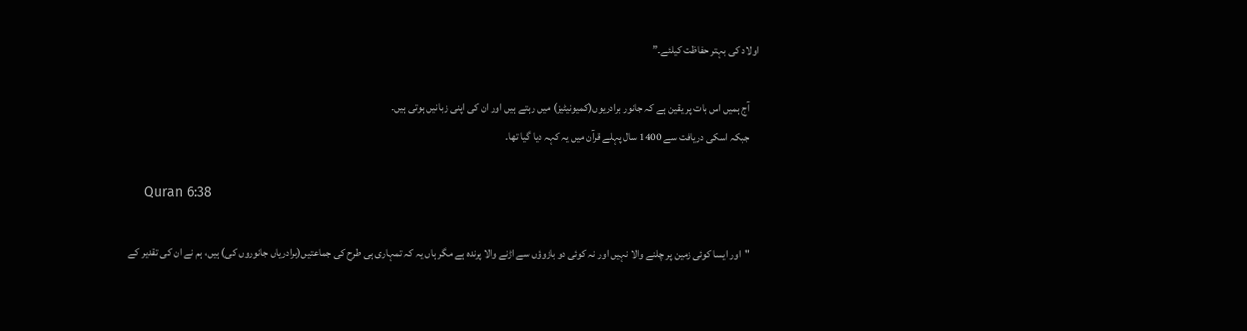اولاد کی بہتر حفاظت کیلئے۔”

    آج ہمیں اس بات پر یقین ہے کہ جانور برادریوں(کمیونیٹیز) میں رہتے ہیں اور ان کی اپنی زبانیں ہوتی ہیں۔
    جبکہ اسکی دریافت سے 1400 سال پہلے قرآن میں یہ کہہ دیا گیا تھا۔

    Quran 6:38

    "اور ایسا کوئی زمین پر چلنے والا نہیں اور نہ کوئی دو بازوؤں سے اڑنے والا پرندہ ہے مگر ہاں یہ کہ تمہاری ہی طرح کی جماعتیں(برادریاں جانوروں کی) ہیں، ہم نے ان کی تقدیر کے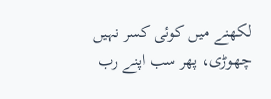لکھنے میں کوئی کسر نہیں چھوڑی، پھر سب اپنے رب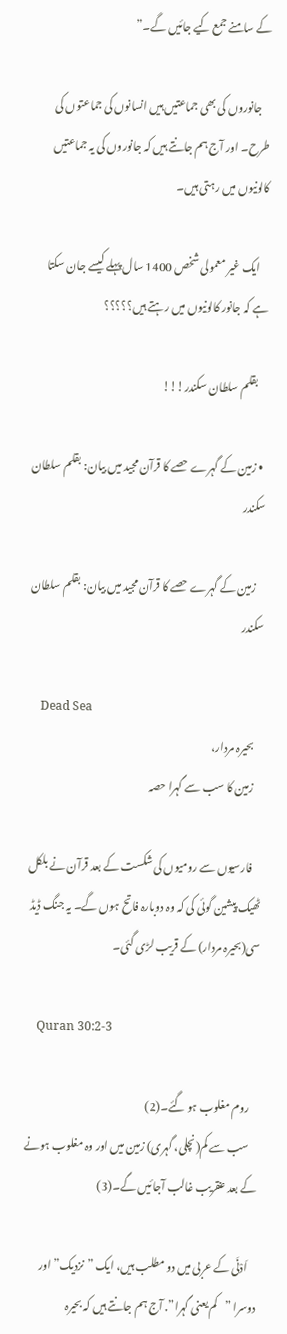کے سامنے جمع کیے جائیں گے۔”

    جانوروں کی بھی جماعتیں ہیں انسانوں کی جماعتوں کی طرح۔ اور آج ہم جانتے ہیں کہ جانوروں کی یہ جماعتیں کالونیوں میں رہتی ہیں۔

    ایک غیر معمولی شخص 1400 سال پہلے کیسے جان سکتا ہے کہ جانور کالونیوں میں رہتے ہیں؟؟؟؟؟

    بقلم سلطان سکندر!!!

  • زمین کے گہرے حصے کا قرآن مجید میں بیان: بقلم سلطان سکندر

    زمین کے گہرے حصے کا قرآن مجید میں بیان: بقلم سلطان سکندر

    Dead Sea
    بحیرہ مردار،
    زمین کا سب سے گہرا حصہ

    فارسیوں سے رومیوں کی شکست کے بعد قرآن نے بلکل ٹھیک پیشین گوئی کی کہ وہ دوبارہ فاتح ہوں گے۔ یہ جنگ ڈیڈ سی(بحیرہ مردار) کے قریب لڑی گئی۔

    Quran 30:2-3

    روم مغلوب ہو گئے۔(2)
    سب سے کم(نچلی، گہری) زمین میں اور وہ مغلوب ہونے کے بعد عنقریب غالب آجائیں گے۔(3)

    اَدْنَى کے عربی میں دو مطلب ہیں، ایک ”نزدیک” اور دوسرا ”کم یعنی گہرا”. آج ہم جانتے ہیں کہ بحیرہ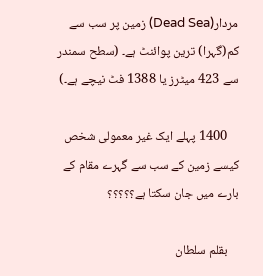مردار(Dead Sea) زمین پر سب سے کم(گہرا) ترین پوائنٹ ہے۔ (سطح سمندر سے 423 میٹرز یا 1388 فٹ نیچے ہے۔)

    1400 پہلے ایک غیر معمولی شخص کیسے زمین کے سب سے گہرے مقام کے بارے میں جان سکتا ہے؟؟؟؟؟

    بقلم سلطان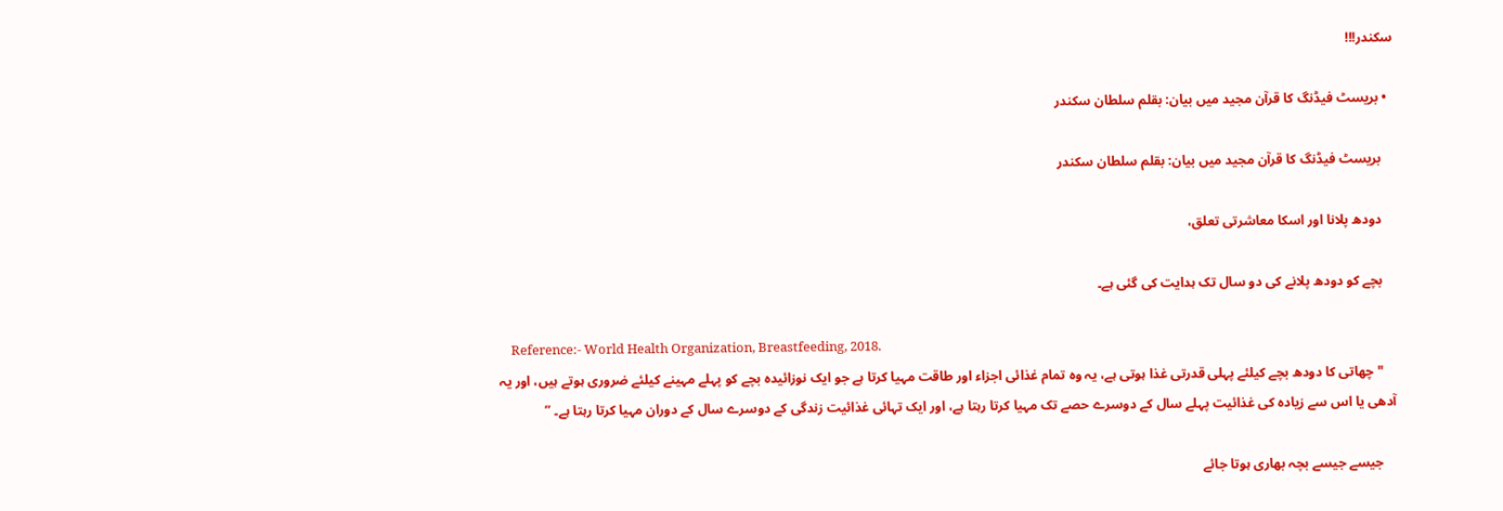سکندر!!!

  • بریسٹ فیڈنگ کا قرآن مجید میں بیان: بقلم سلطان سکندر

    بریسٹ فیڈنگ کا قرآن مجید میں بیان: بقلم سلطان سکندر

    دودھ پلانا اور اسکا معاشرتی تعلق،

    بچے کو دودھ پلانے کی دو سال تک ہدایت کی گئی ہے۔

    Reference:- World Health Organization, Breastfeeding, 2018.
    "چھاتی کا دودھ بچے کیلئے پہلی قدرتی غذا ہوتی ہے، یہ وہ تمام غذائی اجزاء اور طاقت مہیا کرتا ہے جو ایک نوزائیدہ بچے کو پہلے مہینے کیلئے ضروری ہوتے ہیں، اور یہ آدھی یا اس سے زیادہ کی غذائیت پہلے سال کے دوسرے حصے تک مہیا کرتا رہتا ہے، اور ایک تہائی غذائیت زندگی کے دوسرے سال کے دوران مہیا کرتا رہتا ہے۔ ”

    جیسے جیسے بچہ بھاری ہوتا جائے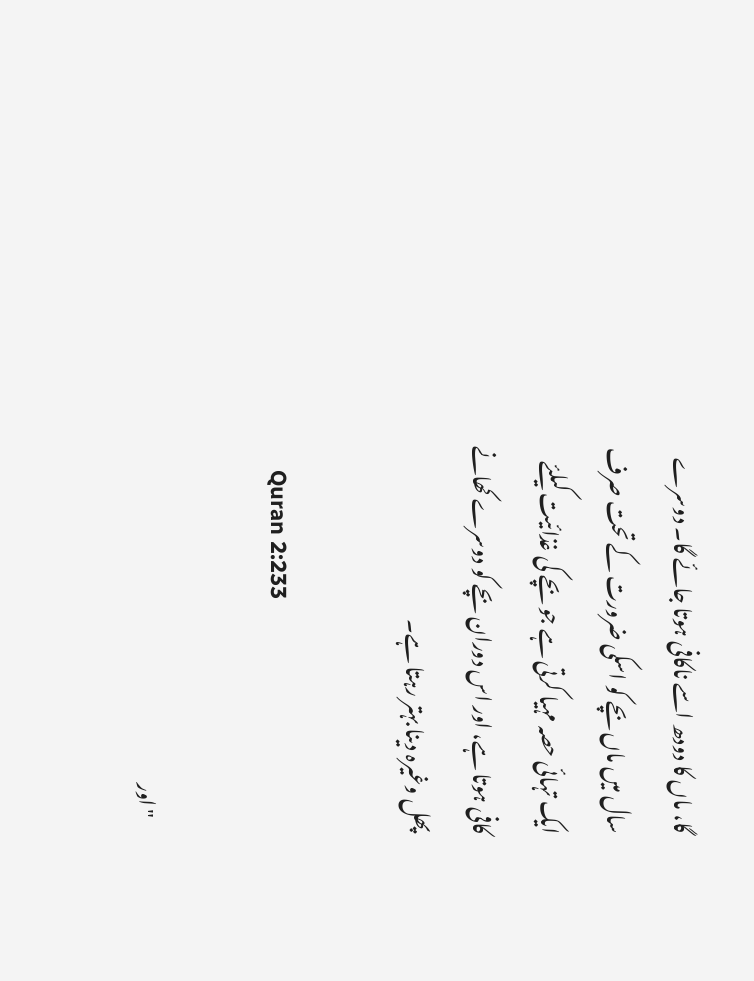گا، ماں کا دودھ اسے ناکافی ہوتا جائے گا۔ دوسرے سال میں ماں بچے کو اسکی ضرورت کے تحت صرف ایک تہائی حصہ مہیا کرتی ہے جو بچے کی غذائیت کیلئے کافی ہوتا ہے، اور اس دوران بچے کو دوسرے کھانے پھل وغیرہ دینا بہتر رہتا ہے۔

    Quran 2:233

    "اور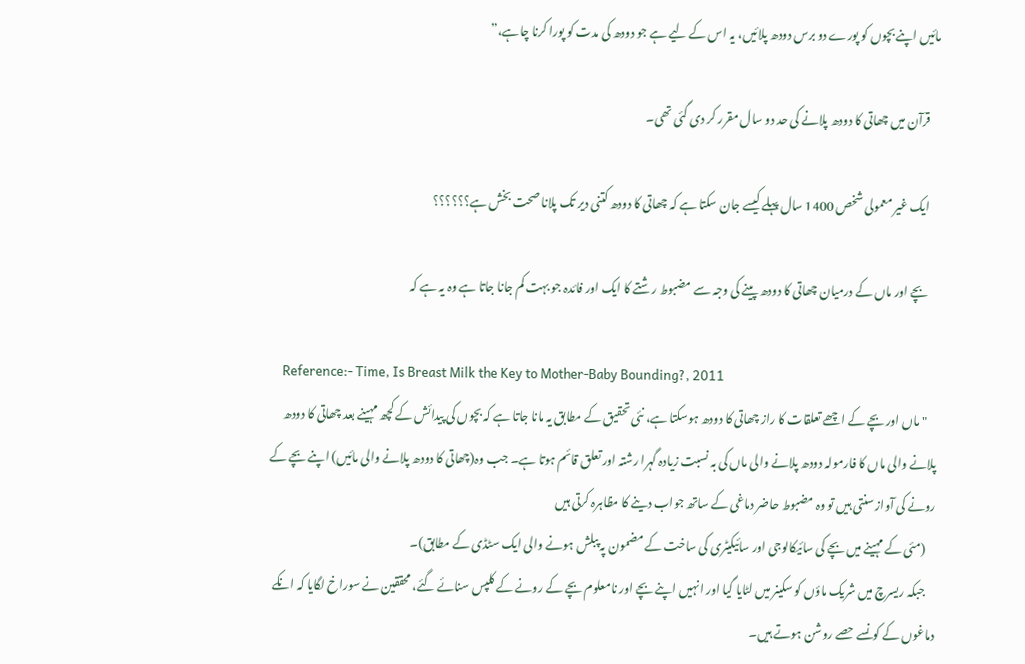مائیں اپنے بچوں کو پورے دو برس دودھ پلائیں، یہ اس کے لیے ہے جو دودھ کی مدت کو پورا کرنا چاہے،”

    قرآن میں چھاتی کا دودھ پلانے کی حد دو سال مقرر کر دی گئی تھی۔

    ایک غیر معمولی شخص 1400 سال پہلے کیسے جان سکتا ہے کہ چھاتی کا دودھ کتنی دیر تک پلانا صحت بخش ہے؟؟؟؟؟؟

    بچے اور ماں کے درمیان چھاتی کا دودھ پینے کی وجہ سے مضبوط رشتے کا ایک اور فائدہ جو بہت کم جانا جاتا ہے وہ یہ ہے کہ

    Reference:- Time, Is Breast Milk the Key to Mother-Baby Bounding?, 2011
    "ماں اور بچے کے اچھے تعلقات کا راز چھاتی کا دودھ ہوسکتا ہے، نئی تحقیق کے مطابق یہ مانا جاتا ہے کہ بچوں کی پیدائش کے کچھ مہینے بعد چھاتی کا دودھ پلانے والی ماں کا فارمولہ دودھ پلانے والی ماں کی بہ نسبت زیادہ گہرا رشتہ اور تعلق قائم ہوتا ہے۔ جب وہ(چھاتی کا دودھ پلانے والی مائیں) اپنے بچے کے رونے کی آواز سنتی ہیں تو وہ مضبوط حاضر دماغی کے ساتھ جواب دینے کا مظاہرہ کرتی ہیں
    (مئی کے مہینے میں بچے کی سائیکالوجی اور سائیکیٹری کی ساخت کے مضمون پہ پبلش ہونے والی ایک سٹڈی کے مطابق)۔
    جبکہ ریسرچ میں شریک ماؤں کو سکینر میں لٹایا گیا اور انہیں اپنے بچے اور نامعلوم بچے کے رونے کے کلپس سنائے گئے، محققین نے سوراخ لگایا کہ انکے دماغوں کے کونسے حصے روشن ہوتے ہیں۔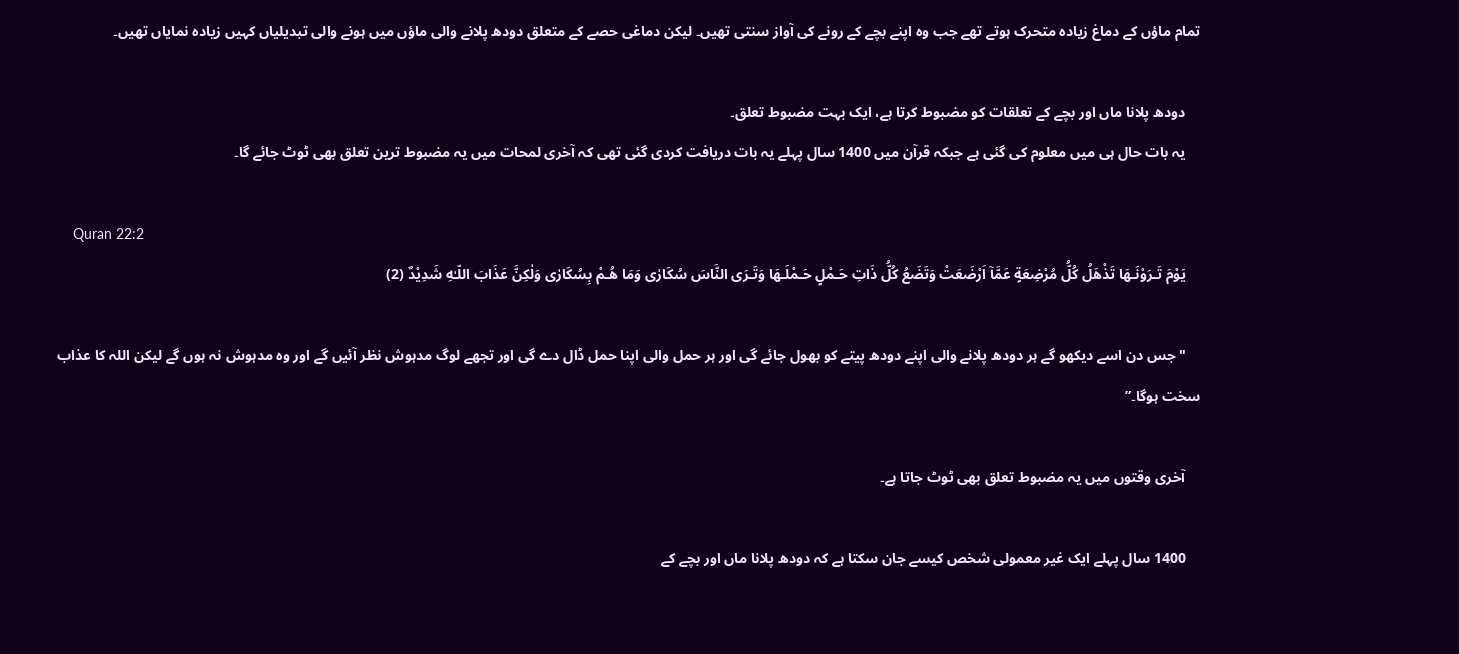تمام ماؤں کے دماغ زیادہ متحرک ہوتے تھے جب وہ اپنے بچے کے رونے کی آواز سنتی تھیں۔ لیکن دماغی حصے کے متعلق دودھ پلانے والی ماؤں میں ہونے والی تبدیلیاں کہیں زیادہ نمایاں تھیں۔

    دودھ پلانا ماں اور بچے کے تعلقات کو مضبوط کرتا ہے، ایک بہت مضبوط تعلق۔
    یہ بات حال ہی میں معلوم کی گئی ہے جبکہ قرآن میں 1400 سال پہلے یہ بات دریافت کردی گئی تھی کہ آخری لمحات میں یہ مضبوط ترین تعلق بھی ٹوٹ جائے گا۔

    Quran 22:2
    يَوْمَ تَـرَوْنَـهَا تَذْهَلُ كُلُّ مُرْضِعَةٍ عَمَّآ اَرْضَعَتْ وَتَضَعُ كُلُّ ذَاتِ حَـمْلٍ حَـمْلَـهَا وَتَـرَى النَّاسَ سُكَارٰى وَمَا هُـمْ بِسُكَارٰى وَلٰكِنَّ عَذَابَ اللّـٰهِ شَدِيْدٌ (2)

    "جس دن اسے دیکھو گے ہر دودھ پلانے والی اپنے دودھ پیتے کو بھول جائے گی اور ہر حمل والی اپنا حمل ڈال دے گی اور تجھے لوگ مدہوش نظر آئیں گے اور وہ مدہوش نہ ہوں گے لیکن اللہ کا عذاب سخت ہوگا۔”

    آخری وقتوں میں یہ مضبوط تعلق بھی ٹوٹ جاتا ہے۔

    1400 سال پہلے ایک غیر معمولی شخص کیسے جان سکتا ہے کہ دودھ پلانا ماں اور بچے کے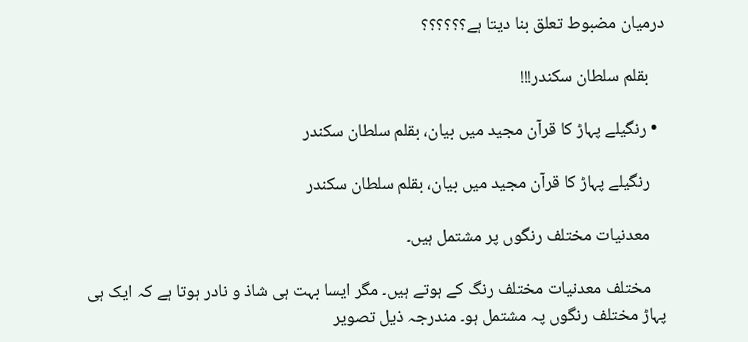درمیان مضبوط تعلق بنا دیتا ہے؟؟؟؟؟؟

    بقلم سلطان سکندر!!!

  • رنگیلے پہاڑ کا قرآن مجید میں بیان، بقلم سلطان سکندر

    رنگیلے پہاڑ کا قرآن مجید میں بیان، بقلم سلطان سکندر

    معدنیات مختلف رنگوں پر مشتمل ہیں۔

    مختلف معدنیات مختلف رنگ کے ہوتے ہیں۔ مگر ایسا بہت ہی شاذ و نادر ہوتا ہے کہ ایک ہی پہاڑ مختلف رنگوں پہ مشتمل ہو۔ مندرجہ ذیل تصویر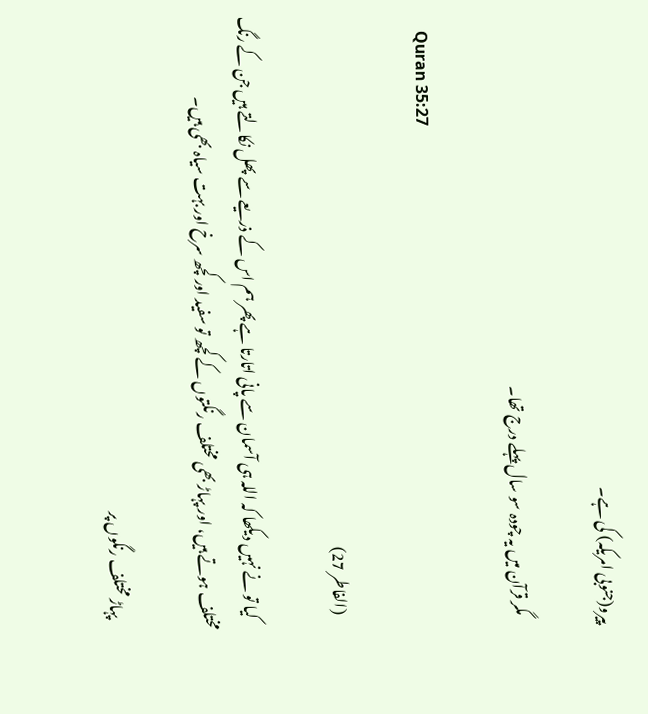پیرو(جنوبی امریکہ) کی ہے۔

    مگر قرآن میں یہ چودہ سو سال پہلے درج تھا۔

    Quran 35:27

     (الفاطر 27)

    کیا تو نے نہیں دیکھا کہ اللہ ہی آسمان سے پانی اتارتا ہے پھر ہم اس کے ذریعے سے پھل نکالتے ہیں جن کے رنگ مختلف ہوتے ہیں، اور پہاڑ بھی مختلف رنگتوں کے کچھ تو سفید اور کچھ سرخ اور بہت سیاہ بھی ہیں۔

    پہاڑ مختلف رنگوں پر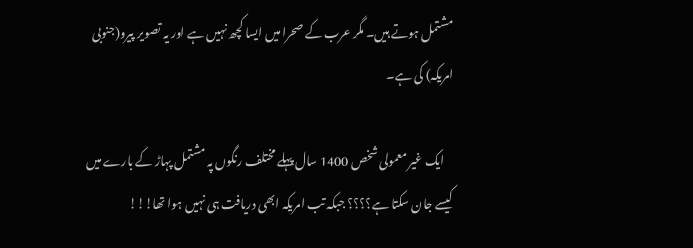مشتمل ہوتے ہیں۔ مگر عرب کے صحرا میں ایسا کچھ نہیں ہے اور یہ تصویر پیرو(جنوبی امریکہ) کی ہے۔

    ایک غیر معمولی شخص 1400 سال پہلے مختلف رنگوں پہ مشتمل پہاڑ کے بارے میں کیسے جان سکتا ہے؟؟؟؟ جبکہ تب امریکہ ابھی دریافت ہی نہیں ہوا تھا!!!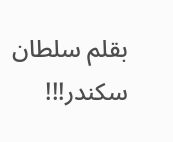بقلم سلطان سکندر!!!